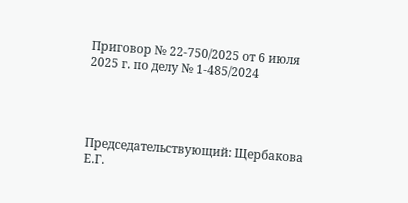Приговор № 22-750/2025 от 6 июля 2025 г. по делу № 1-485/2024




Председательствующий: Щербакова Е.Г.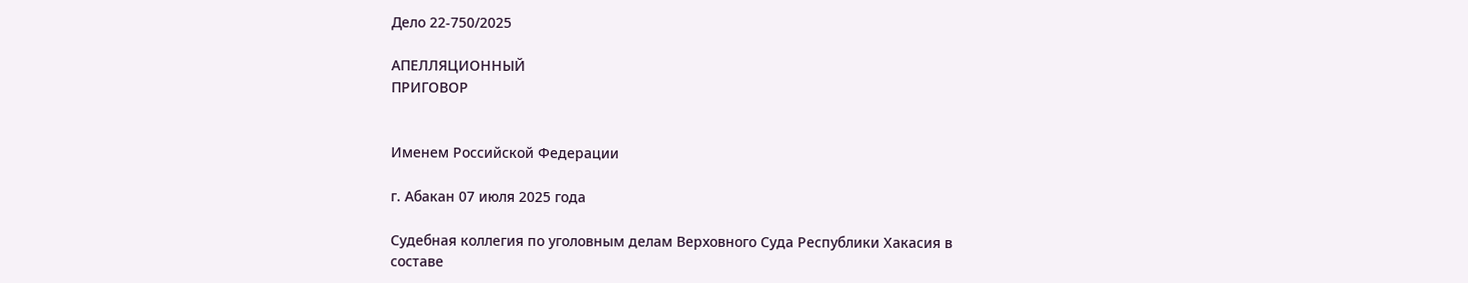Дело 22-750/2025

АПЕЛЛЯЦИОННЫЙ
ПРИГОВОР


Именем Российской Федерации

г. Абакан 07 июля 2025 года

Судебная коллегия по уголовным делам Верховного Суда Республики Хакасия в составе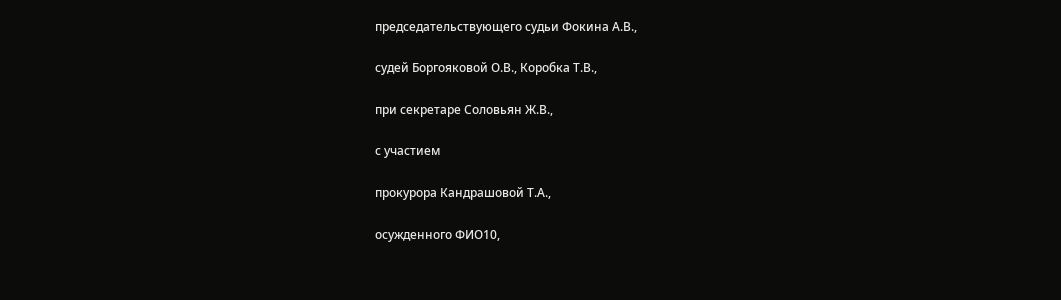председательствующего судьи Фокина А.В.,

судей Боргояковой О.В., Коробка Т.В.,

при секретаре Соловьян Ж.В.,

с участием

прокурора Кандрашовой Т.А.,

осужденного ФИО10,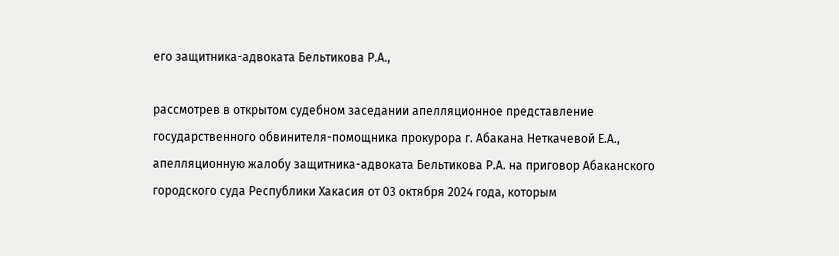его защитника-адвоката Бельтикова Р.А.,

рассмотрев в открытом судебном заседании апелляционное представление государственного обвинителя-помощника прокурора г. Абакана Неткачевой Е.А., апелляционную жалобу защитника-адвоката Бельтикова Р.А. на приговор Абаканского городского суда Республики Хакасия от 03 октября 2024 года, которым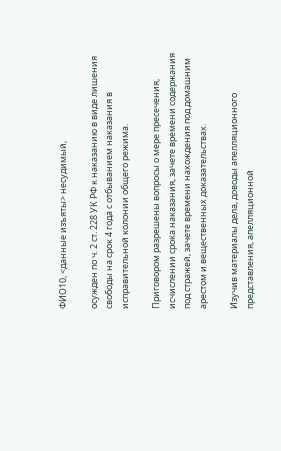ФИО10, <данные изъяты> несудимый,

осужден по ч. 2 ст. 228 УК РФ к наказанию в виде лишения свободы на срок 4 года с отбыванием наказания в исправительной колонии общего режима.

Приговором разрешены вопросы о мере пресечения, исчислении срока наказания, зачете времени содержания под стражей, зачете времени нахождения под домашним арестом и вещественных доказательствах.

Изучив материалы дела, доводы апелляционного представления, апелляционной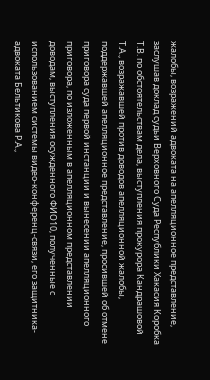жалобы, возражений адвоката на апелляционное представление, заслушав доклад судьи Верховного Суда Республики Хакасия Коробка Т.В. по обстоятельствам дела, выступления прокурора Кандрашовой Т.А., возражавшей против доводов апелляционной жалобы, поддержавшей апелляционное представление, просившей об отмене приговора суда первой инстанции и вынесении апелляционного приговора, по изложенным в апелляционном представлении доводам, выступления осужденного ФИО10, полученные с использованием системы видео-конференц-связи, его защитника-адвоката Бельтикова Р.А.,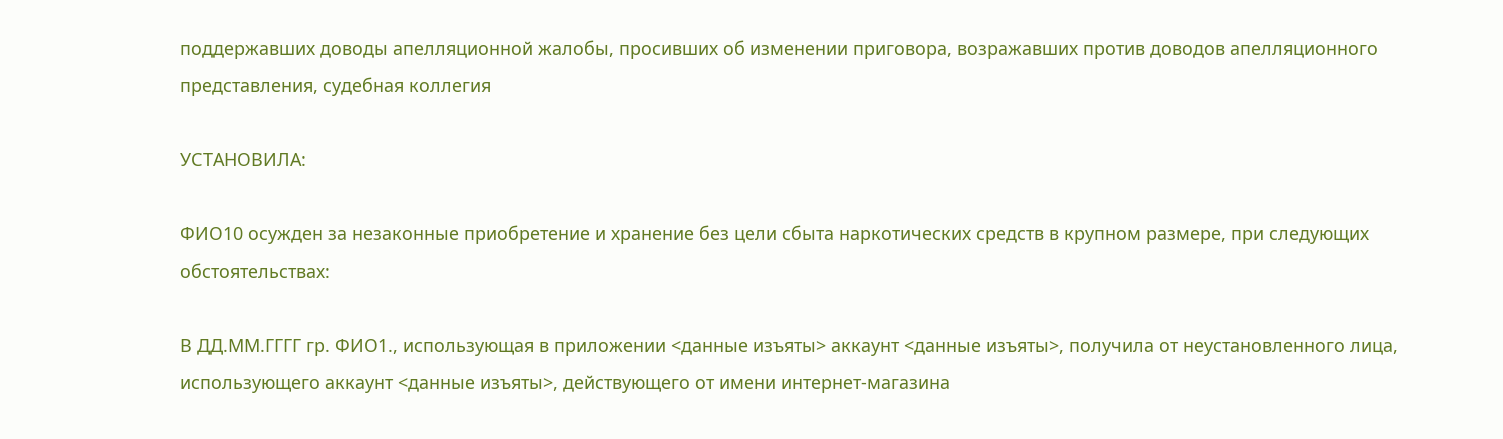поддержавших доводы апелляционной жалобы, просивших об изменении приговора, возражавших против доводов апелляционного представления, судебная коллегия

УСТАНОВИЛА:

ФИО10 осужден за незаконные приобретение и хранение без цели сбыта наркотических средств в крупном размере, при следующих обстоятельствах:

В ДД.ММ.ГГГГ гр. ФИО1., использующая в приложении <данные изъяты> аккаунт <данные изъяты>, получила от неустановленного лица, использующего аккаунт <данные изъяты>, действующего от имени интернет-магазина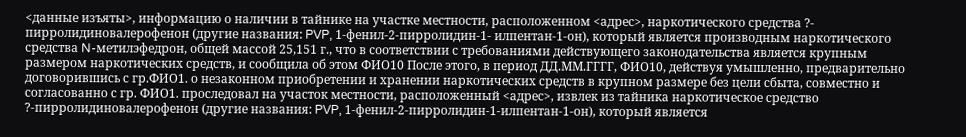<данные изъяты>, информацию о наличии в тайнике на участке местности, расположенном <адрес>, наркотического средства ?- пирролидиновалерофенон (другие названия: PVP, 1-фенил-2-пирролидин-1- илпентан-1-он), который является производным наркотического средства N-метилэфедрон, общей массой 25,151 г., что в соответствии с требованиями действующего законодательства является крупным размером наркотических средств, и сообщила об этом ФИО10 После этого, в период ДД.ММ.ГГГГ, ФИО10, действуя умышленно, предварительно договорившись с гр.ФИО1. о незаконном приобретении и хранении наркотических средств в крупном размере без цели сбыта, совместно и согласованно с гр. ФИО1. проследовал на участок местности, расположенный <адрес>, извлек из тайника наркотическое средство ?-пирролидиновалерофенон (другие названия: PVP, 1-фенил-2-пирролидин-1-илпентан-1-он), который является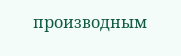производным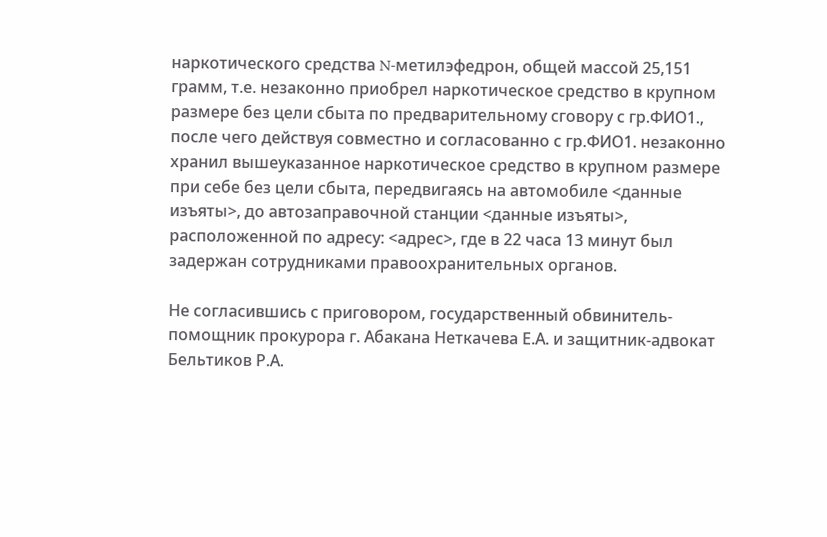наркотического средства N-метилэфедрон, общей массой 25,151 грамм, т.е. незаконно приобрел наркотическое средство в крупном размере без цели сбыта по предварительному сговору с гр.ФИО1., после чего действуя совместно и согласованно с гр.ФИО1. незаконно хранил вышеуказанное наркотическое средство в крупном размере при себе без цели сбыта, передвигаясь на автомобиле <данные изъяты>, до автозаправочной станции <данные изъяты>, расположенной по адресу: <адрес>, где в 22 часа 13 минут был задержан сотрудниками правоохранительных органов.

Не согласившись с приговором, государственный обвинитель-помощник прокурора г. Абакана Неткачева Е.А. и защитник-адвокат Бельтиков Р.А.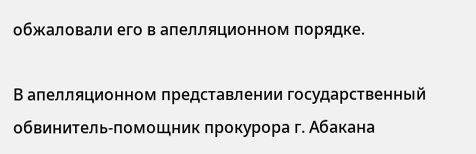обжаловали его в апелляционном порядке.

В апелляционном представлении государственный обвинитель-помощник прокурора г. Абакана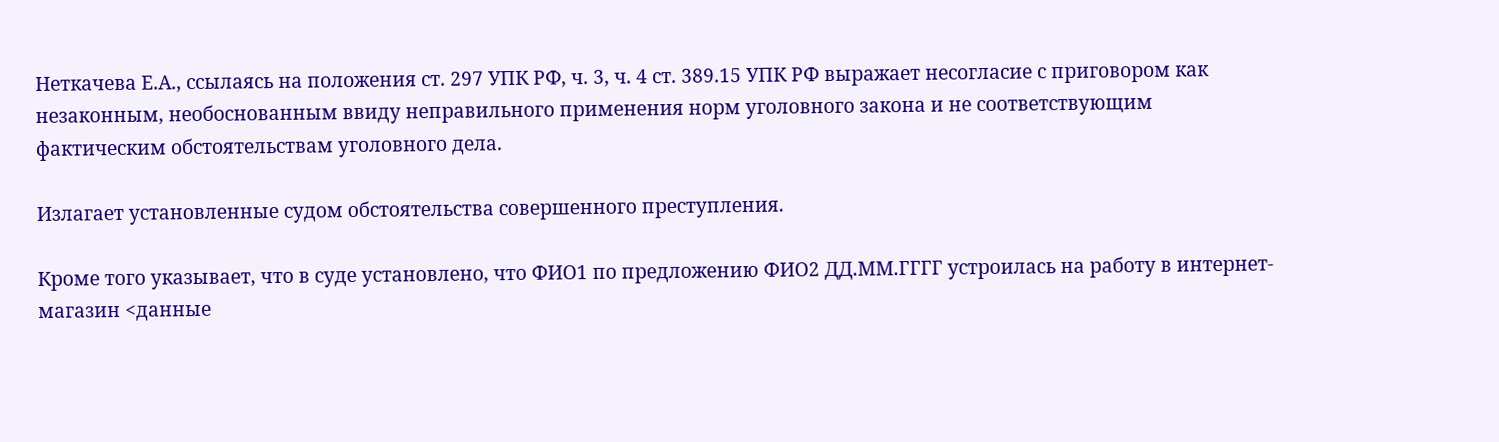Неткачева Е.А., ссылаясь на положения ст. 297 УПК РФ, ч. 3, ч. 4 ст. 389.15 УПК РФ выражает несогласие с приговором как незаконным, необоснованным ввиду неправильного применения норм уголовного закона и не соответствующим фактическим обстоятельствам уголовного дела.

Излагает установленные судом обстоятельства совершенного преступления.

Кроме того указывает, что в суде установлено, что ФИО1 по предложению ФИО2 ДД.ММ.ГГГГ устроилась на работу в интернет-магазин <данные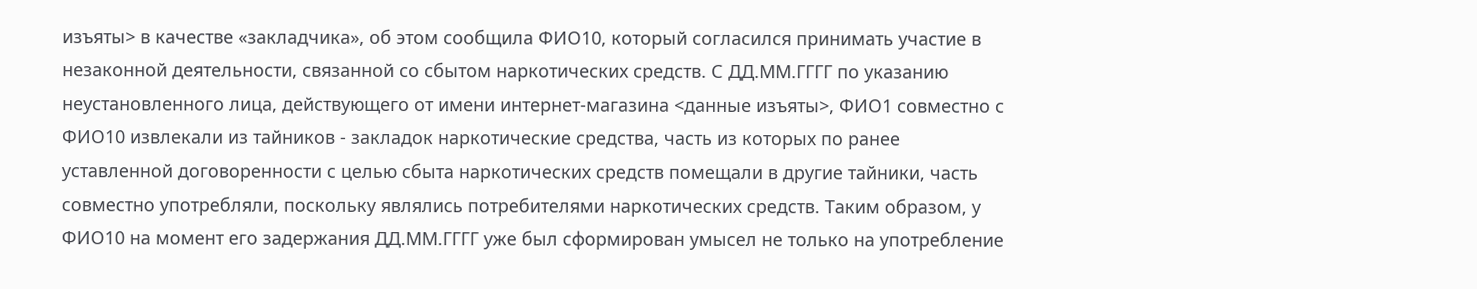изъяты> в качестве «закладчика», об этом сообщила ФИО10, который согласился принимать участие в незаконной деятельности, связанной со сбытом наркотических средств. С ДД.ММ.ГГГГ по указанию неустановленного лица, действующего от имени интернет-магазина <данные изъяты>, ФИО1 совместно с ФИО10 извлекали из тайников - закладок наркотические средства, часть из которых по ранее уставленной договоренности с целью сбыта наркотических средств помещали в другие тайники, часть совместно употребляли, поскольку являлись потребителями наркотических средств. Таким образом, у ФИО10 на момент его задержания ДД.ММ.ГГГГ уже был сформирован умысел не только на употребление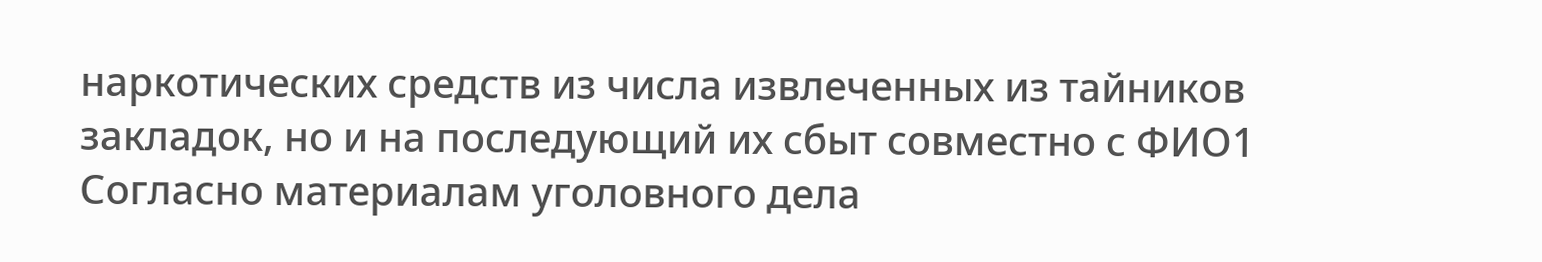наркотических средств из числа извлеченных из тайников закладок, но и на последующий их сбыт совместно с ФИО1 Согласно материалам уголовного дела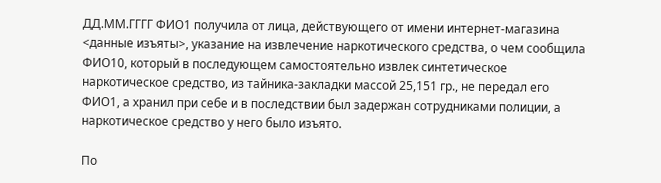ДД.ММ.ГГГГ ФИО1 получила от лица, действующего от имени интернет-магазина <данные изъяты>, указание на извлечение наркотического средства, о чем сообщила ФИО10, который в последующем самостоятельно извлек синтетическое наркотическое средство, из тайника-закладки массой 25,151 гр., не передал его ФИО1, а хранил при себе и в последствии был задержан сотрудниками полиции, а наркотическое средство у него было изъято.

По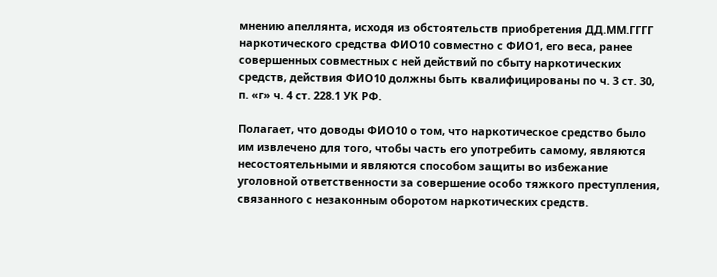мнению апеллянта, исходя из обстоятельств приобретения ДД.ММ.ГГГГ наркотического средства ФИО10 совместно с ФИО1, его веса, ранее совершенных совместных с ней действий по сбыту наркотических средств, действия ФИО10 должны быть квалифицированы по ч. 3 ст. 30, п. «г» ч. 4 ст. 228.1 УК РФ.

Полагает, что доводы ФИО10 о том, что наркотическое средство было им извлечено для того, чтобы часть его употребить самому, являются несостоятельными и являются способом защиты во избежание уголовной ответственности за совершение особо тяжкого преступления, связанного с незаконным оборотом наркотических средств.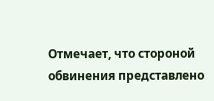Отмечает, что стороной обвинения представлено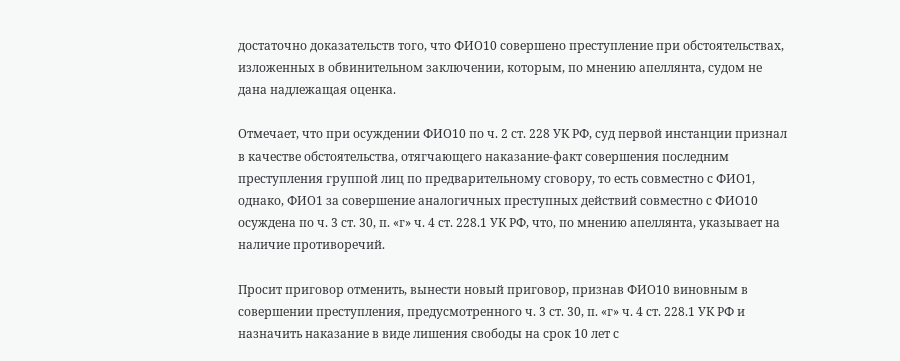достаточно доказательств того, что ФИО10 совершено преступление при обстоятельствах, изложенных в обвинительном заключении, которым, по мнению апеллянта, судом не дана надлежащая оценка.

Отмечает, что при осуждении ФИО10 по ч. 2 ст. 228 УК РФ, суд первой инстанции признал в качестве обстоятельства, отягчающего наказание-факт совершения последним преступления группой лиц по предварительному сговору, то есть совместно с ФИО1, однако, ФИО1 за совершение аналогичных преступных действий совместно с ФИО10 осуждена по ч. 3 ст. 30, п. «г» ч. 4 ст. 228.1 УК РФ, что, по мнению апеллянта, указывает на наличие противоречий.

Просит приговор отменить, вынести новый приговор, признав ФИО10 виновным в совершении преступления, предусмотренного ч. 3 ст. 30, п. «г» ч. 4 ст. 228.1 УК РФ и назначить наказание в виде лишения свободы на срок 10 лет с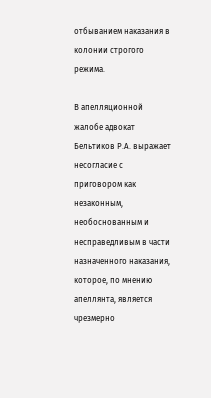отбыванием наказания в колонии строгого режима.

В апелляционной жалобе адвокат Бельтиков Р.А. выражает несогласие с приговором как незаконным, необоснованным и несправедливым в части назначенного наказания, которое, по мнению апеллянта, является чрезмерно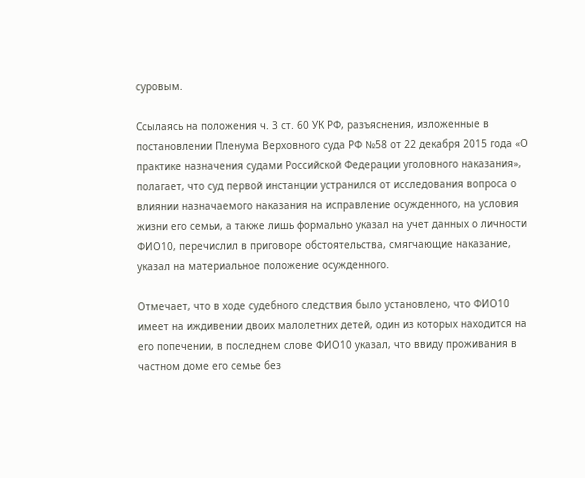суровым.

Ссылаясь на положения ч. 3 ст. 60 УК РФ, разъяснения, изложенные в постановлении Пленума Верховного суда РФ №58 от 22 декабря 2015 года «О практике назначения судами Российской Федерации уголовного наказания», полагает, что суд первой инстанции устранился от исследования вопроса о влиянии назначаемого наказания на исправление осужденного, на условия жизни его семьи, а также лишь формально указал на учет данных о личности ФИО10, перечислил в приговоре обстоятельства, смягчающие наказание, указал на материальное положение осужденного.

Отмечает, что в ходе судебного следствия было установлено, что ФИО10 имеет на иждивении двоих малолетних детей, один из которых находится на его попечении, в последнем слове ФИО10 указал, что ввиду проживания в частном доме его семье без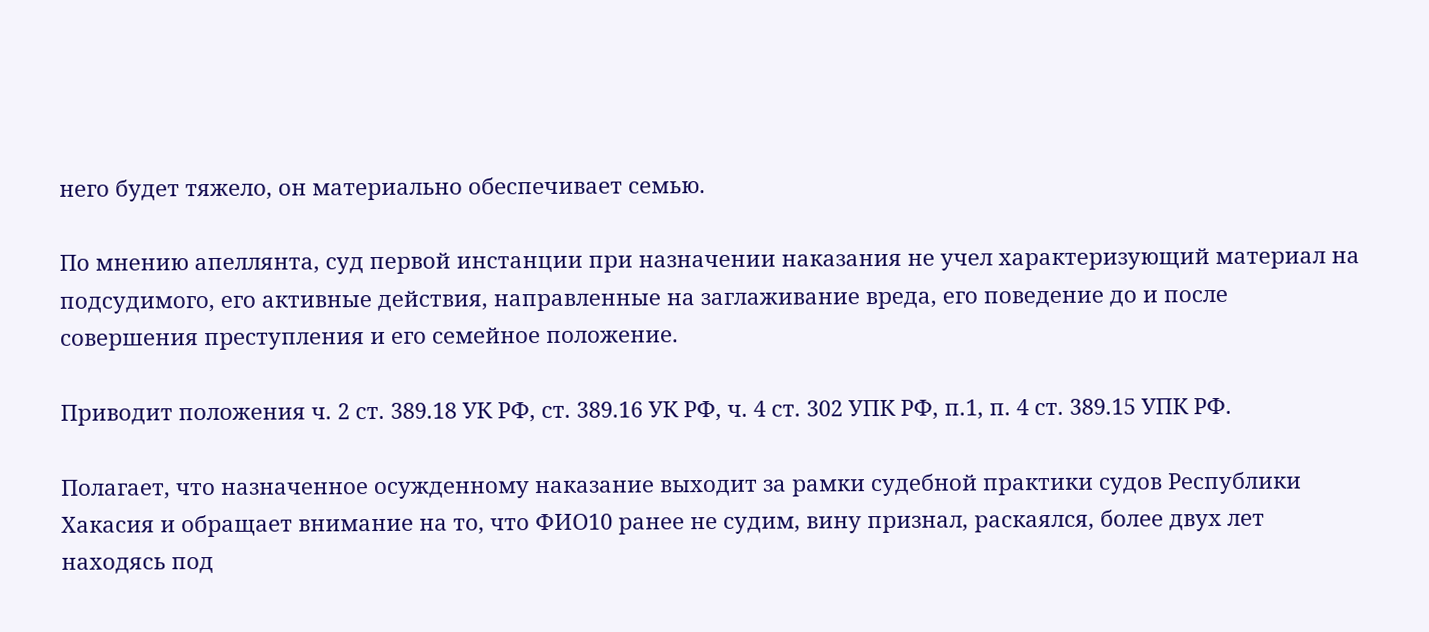него будет тяжело, он материально обеспечивает семью.

По мнению апеллянта, суд первой инстанции при назначении наказания не учел характеризующий материал на подсудимого, его активные действия, направленные на заглаживание вреда, его поведение до и после совершения преступления и его семейное положение.

Приводит положения ч. 2 ст. 389.18 УК РФ, ст. 389.16 УК РФ, ч. 4 ст. 302 УПК РФ, п.1, п. 4 ст. 389.15 УПК РФ.

Полагает, что назначенное осужденному наказание выходит за рамки судебной практики судов Республики Хакасия и обращает внимание на то, что ФИО10 ранее не судим, вину признал, раскаялся, более двух лет находясь под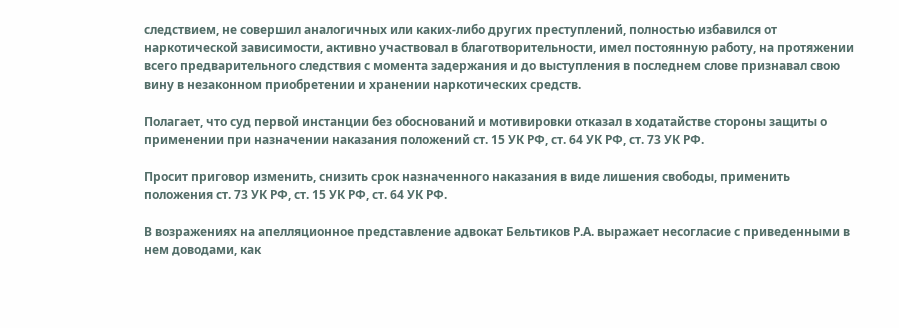следствием, не совершил аналогичных или каких-либо других преступлений, полностью избавился от наркотической зависимости, активно участвовал в благотворительности, имел постоянную работу, на протяжении всего предварительного следствия с момента задержания и до выступления в последнем слове признавал свою вину в незаконном приобретении и хранении наркотических средств.

Полагает, что суд первой инстанции без обоснований и мотивировки отказал в ходатайстве стороны защиты о применении при назначении наказания положений ст. 15 УК РФ, ст. 64 УК РФ, ст. 73 УК РФ.

Просит приговор изменить, снизить срок назначенного наказания в виде лишения свободы, применить положения ст. 73 УК РФ, ст. 15 УК РФ, ст. 64 УК РФ.

В возражениях на апелляционное представление адвокат Бельтиков Р.А. выражает несогласие с приведенными в нем доводами, как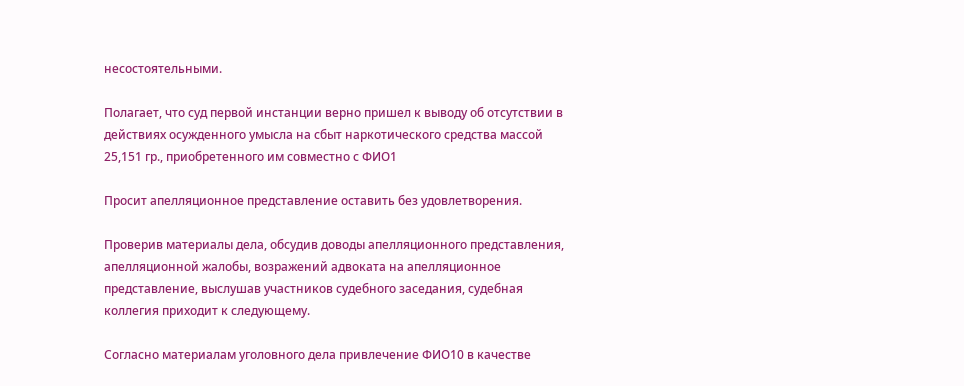несостоятельными.

Полагает, что суд первой инстанции верно пришел к выводу об отсутствии в действиях осужденного умысла на сбыт наркотического средства массой 25,151 гр., приобретенного им совместно с ФИО1

Просит апелляционное представление оставить без удовлетворения.

Проверив материалы дела, обсудив доводы апелляционного представления, апелляционной жалобы, возражений адвоката на апелляционное представление, выслушав участников судебного заседания, судебная коллегия приходит к следующему.

Согласно материалам уголовного дела привлечение ФИО10 в качестве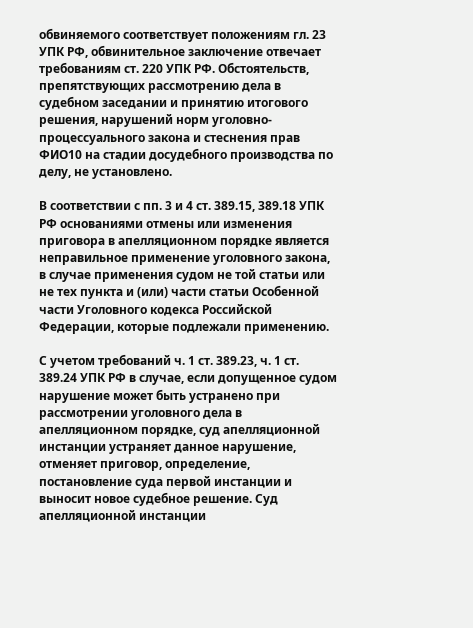обвиняемого соответствует положениям гл. 23 УПК РФ, обвинительное заключение отвечает требованиям ст. 220 УПК РФ. Обстоятельств, препятствующих рассмотрению дела в судебном заседании и принятию итогового решения, нарушений норм уголовно-процессуального закона и стеснения прав ФИО10 на стадии досудебного производства по делу, не установлено.

В соответствии с пп. 3 и 4 ст. 389.15, 389.18 УПК РФ основаниями отмены или изменения приговора в апелляционном порядке является неправильное применение уголовного закона, в случае применения судом не той статьи или не тех пункта и (или) части статьи Особенной части Уголовного кодекса Российской Федерации, которые подлежали применению.

С учетом требований ч. 1 ст. 389.23, ч. 1 ст. 389.24 УПК РФ в случае, если допущенное судом нарушение может быть устранено при рассмотрении уголовного дела в апелляционном порядке, суд апелляционной инстанции устраняет данное нарушение, отменяет приговор, определение, постановление суда первой инстанции и выносит новое судебное решение. Суд апелляционной инстанции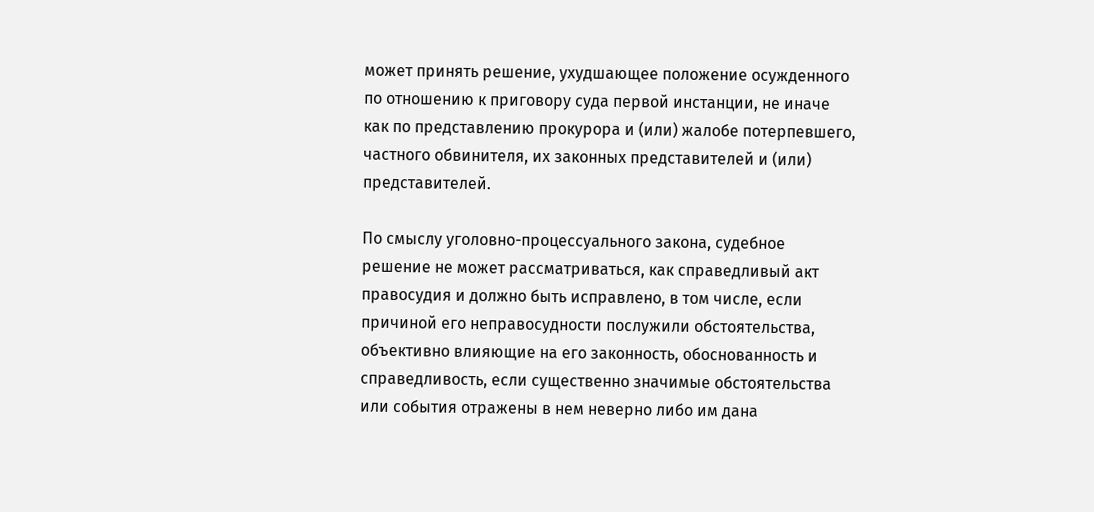может принять решение, ухудшающее положение осужденного по отношению к приговору суда первой инстанции, не иначе как по представлению прокурора и (или) жалобе потерпевшего, частного обвинителя, их законных представителей и (или) представителей.

По смыслу уголовно-процессуального закона, судебное решение не может рассматриваться, как справедливый акт правосудия и должно быть исправлено, в том числе, если причиной его неправосудности послужили обстоятельства, объективно влияющие на его законность, обоснованность и справедливость, если существенно значимые обстоятельства или события отражены в нем неверно либо им дана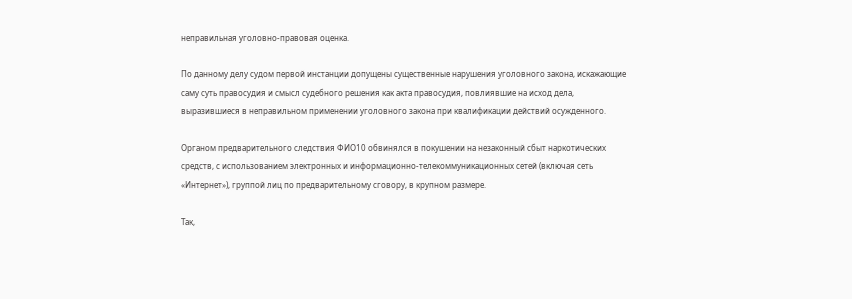неправильная уголовно-правовая оценка.

По данному делу судом первой инстанции допущены существенные нарушения уголовного закона, искажающие саму суть правосудия и смысл судебного решения как акта правосудия, повлиявшие на исход дела, выразившиеся в неправильном применении уголовного закона при квалификации действий осужденного.

Органом предварительного следствия ФИО10 обвинялся в покушении на незаконный сбыт наркотических средств, с использованием электронных и информационно-телекоммуникационных сетей (включая сеть «Интернет»), группой лиц по предварительному сговору, в крупном размере.

Так,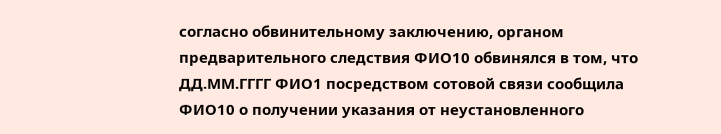согласно обвинительному заключению, органом предварительного следствия ФИО10 обвинялся в том, что ДД.ММ.ГГГГ ФИО1 посредством сотовой связи сообщила ФИО10 о получении указания от неустановленного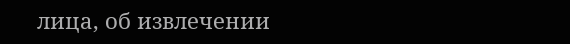лица, об извлечении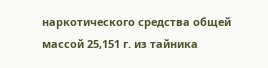наркотического средства общей массой 25,151 г. из тайника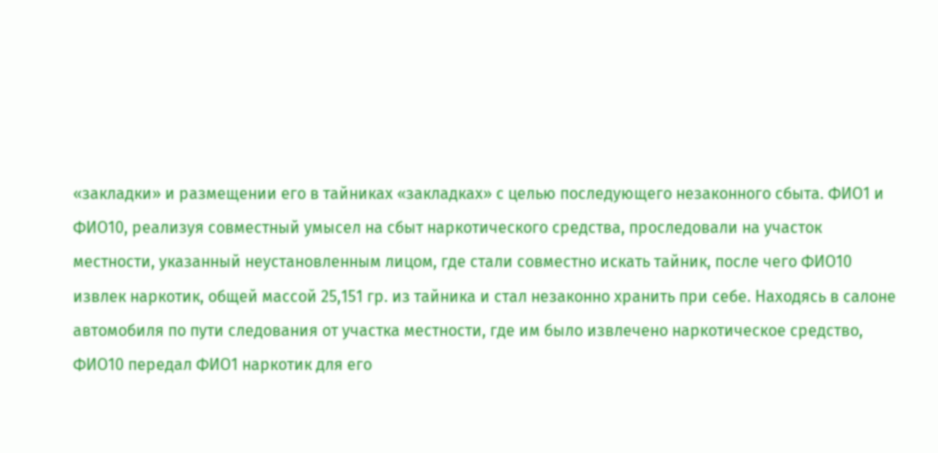«закладки» и размещении его в тайниках «закладках» с целью последующего незаконного сбыта. ФИО1 и ФИО10, реализуя совместный умысел на сбыт наркотического средства, проследовали на участок местности, указанный неустановленным лицом, где стали совместно искать тайник, после чего ФИО10 извлек наркотик, общей массой 25,151 гр. из тайника и стал незаконно хранить при себе. Находясь в салоне автомобиля по пути следования от участка местности, где им было извлечено наркотическое средство, ФИО10 передал ФИО1 наркотик для его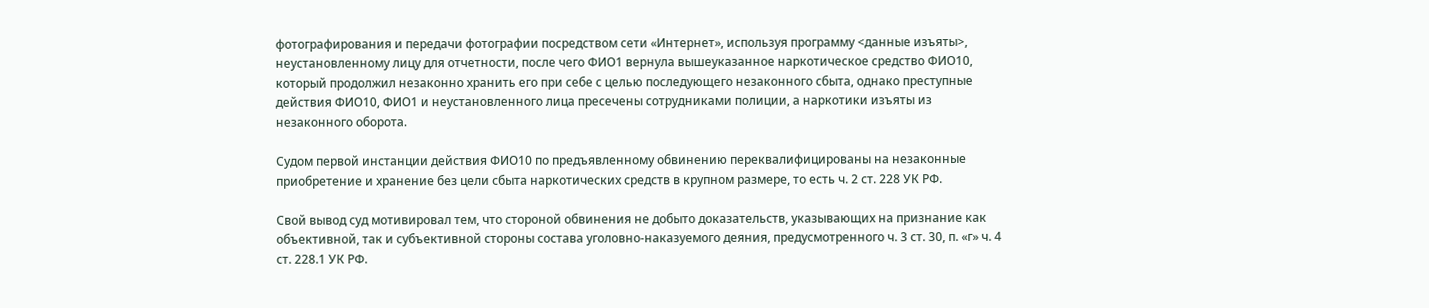фотографирования и передачи фотографии посредством сети «Интернет», используя программу <данные изъяты>, неустановленному лицу для отчетности, после чего ФИО1 вернула вышеуказанное наркотическое средство ФИО10, который продолжил незаконно хранить его при себе с целью последующего незаконного сбыта, однако преступные действия ФИО10, ФИО1 и неустановленного лица пресечены сотрудниками полиции, а наркотики изъяты из незаконного оборота.

Судом первой инстанции действия ФИО10 по предъявленному обвинению переквалифицированы на незаконные приобретение и хранение без цели сбыта наркотических средств в крупном размере, то есть ч. 2 ст. 228 УК РФ.

Свой вывод суд мотивировал тем, что стороной обвинения не добыто доказательств, указывающих на признание как объективной, так и субъективной стороны состава уголовно-наказуемого деяния, предусмотренного ч. 3 ст. 30, п. «г» ч. 4 ст. 228.1 УК РФ.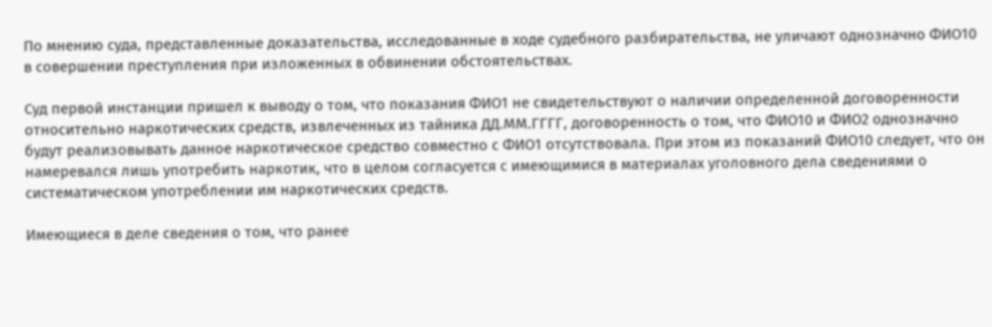По мнению суда, представленные доказательства, исследованные в ходе судебного разбирательства, не уличают однозначно ФИО10 в совершении преступления при изложенных в обвинении обстоятельствах.

Суд первой инстанции пришел к выводу о том, что показания ФИО1 не свидетельствуют о наличии определенной договоренности относительно наркотических средств, извлеченных из тайника ДД.ММ.ГГГГ, договоренность о том, что ФИО10 и ФИО2 однозначно будут реализовывать данное наркотическое средство совместно с ФИО1 отсутствовала. При этом из показаний ФИО10 следует, что он намеревался лишь употребить наркотик, что в целом согласуется с имеющимися в материалах уголовного дела сведениями о систематическом употреблении им наркотических средств.

Имеющиеся в деле сведения о том, что ранее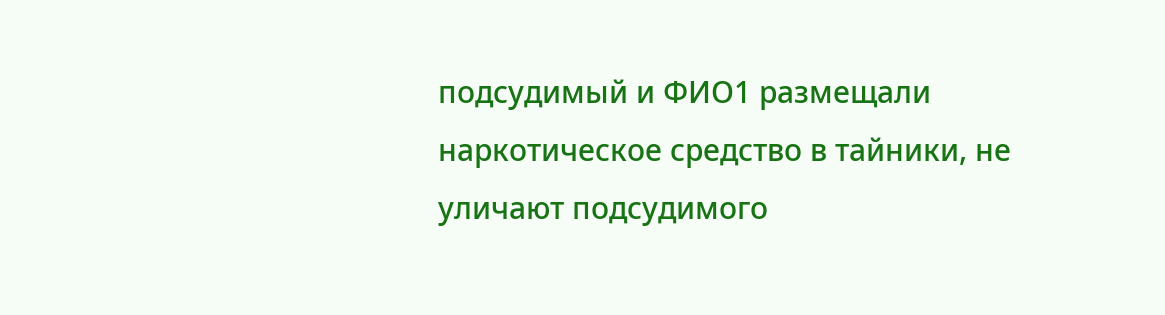подсудимый и ФИО1 размещали наркотическое средство в тайники, не уличают подсудимого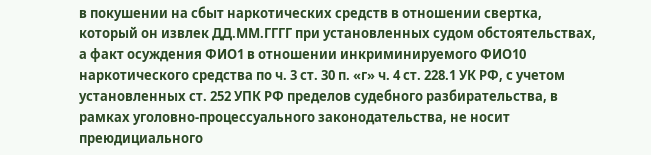в покушении на сбыт наркотических средств в отношении свертка, который он извлек ДД.ММ.ГГГГ при установленных судом обстоятельствах, а факт осуждения ФИО1 в отношении инкриминируемого ФИО10 наркотического средства по ч. 3 ст. 30 п. «г» ч. 4 ст. 228.1 УК РФ, с учетом установленных ст. 252 УПК РФ пределов судебного разбирательства, в рамках уголовно-процессуального законодательства, не носит преюдициального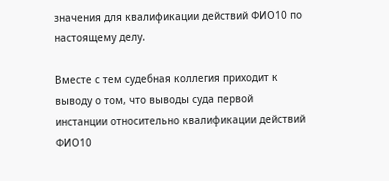значения для квалификации действий ФИО10 по настоящему делу.

Вместе с тем судебная коллегия приходит к выводу о том, что выводы суда первой инстанции относительно квалификации действий ФИО10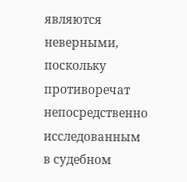являются неверными, поскольку противоречат непосредственно исследованным в судебном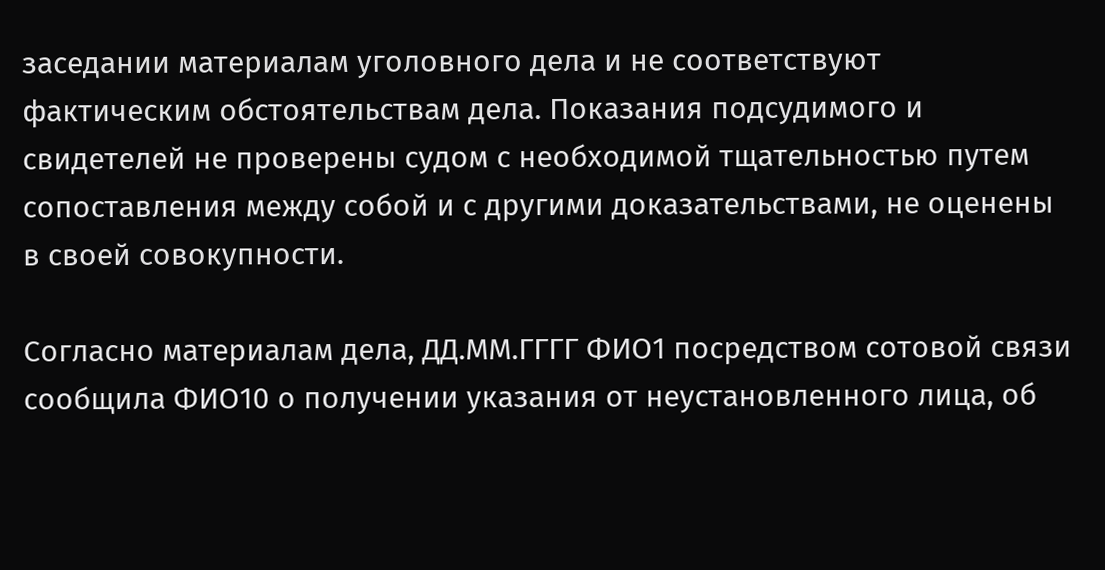заседании материалам уголовного дела и не соответствуют фактическим обстоятельствам дела. Показания подсудимого и свидетелей не проверены судом с необходимой тщательностью путем сопоставления между собой и с другими доказательствами, не оценены в своей совокупности.

Согласно материалам дела, ДД.ММ.ГГГГ ФИО1 посредством сотовой связи сообщила ФИО10 о получении указания от неустановленного лица, об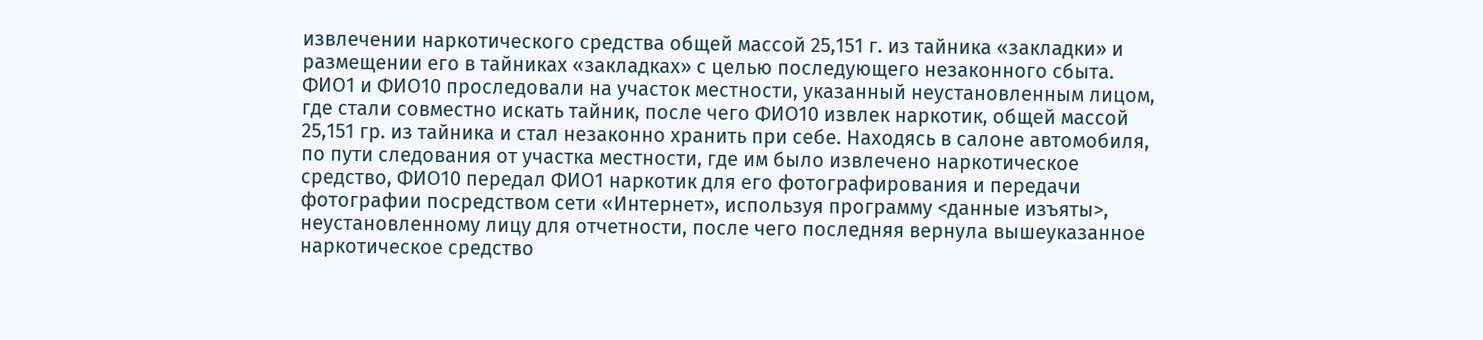извлечении наркотического средства общей массой 25,151 г. из тайника «закладки» и размещении его в тайниках «закладках» с целью последующего незаконного сбыта. ФИО1 и ФИО10 проследовали на участок местности, указанный неустановленным лицом, где стали совместно искать тайник, после чего ФИО10 извлек наркотик, общей массой 25,151 гр. из тайника и стал незаконно хранить при себе. Находясь в салоне автомобиля, по пути следования от участка местности, где им было извлечено наркотическое средство, ФИО10 передал ФИО1 наркотик для его фотографирования и передачи фотографии посредством сети «Интернет», используя программу <данные изъяты>, неустановленному лицу для отчетности, после чего последняя вернула вышеуказанное наркотическое средство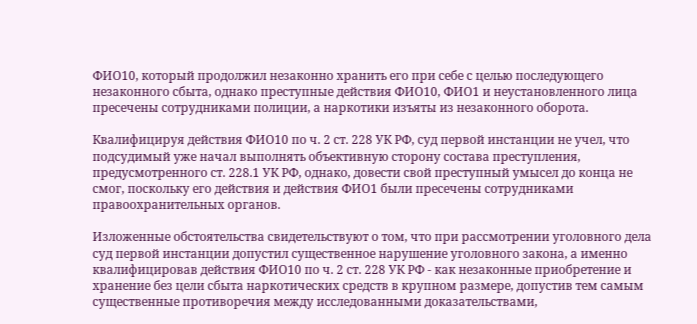ФИО10, который продолжил незаконно хранить его при себе с целью последующего незаконного сбыта, однако преступные действия ФИО10, ФИО1 и неустановленного лица пресечены сотрудниками полиции, а наркотики изъяты из незаконного оборота.

Квалифицируя действия ФИО10 по ч. 2 ст. 228 УК РФ, суд первой инстанции не учел, что подсудимый уже начал выполнять объективную сторону состава преступления, предусмотренного ст. 228.1 УК РФ, однако, довести свой преступный умысел до конца не смог, поскольку его действия и действия ФИО1 были пресечены сотрудниками правоохранительных органов.

Изложенные обстоятельства свидетельствуют о том, что при рассмотрении уголовного дела суд первой инстанции допустил существенное нарушение уголовного закона, а именно квалифицировав действия ФИО10 по ч. 2 ст. 228 УК РФ - как незаконные приобретение и хранение без цели сбыта наркотических средств в крупном размере, допустив тем самым существенные противоречия между исследованными доказательствами,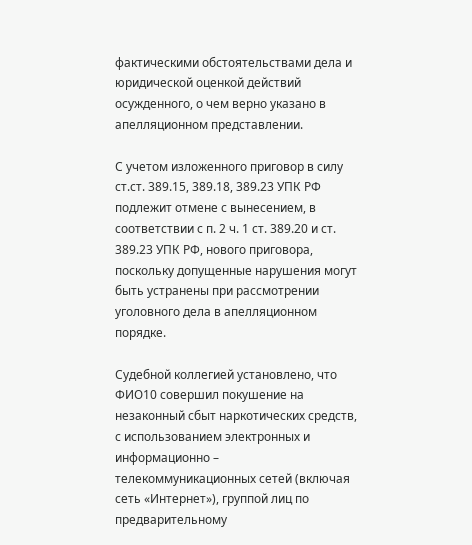фактическими обстоятельствами дела и юридической оценкой действий осужденного, о чем верно указано в апелляционном представлении.

С учетом изложенного приговор в силу ст.ст. 389.15, 389.18, 389.23 УПК РФ подлежит отмене с вынесением, в соответствии с п. 2 ч. 1 ст. 389.20 и ст. 389.23 УПК РФ, нового приговора, поскольку допущенные нарушения могут быть устранены при рассмотрении уголовного дела в апелляционном порядке.

Судебной коллегией установлено, что ФИО10 совершил покушение на незаконный сбыт наркотических средств, с использованием электронных и информационно – телекоммуникационных сетей (включая сеть «Интернет»), группой лиц по предварительному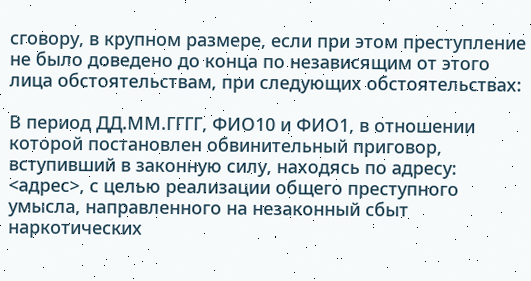сговору, в крупном размере, если при этом преступление не было доведено до конца по независящим от этого лица обстоятельствам, при следующих обстоятельствах:

В период ДД.ММ.ГГГГ, ФИО10 и ФИО1, в отношении которой постановлен обвинительный приговор, вступивший в законную силу, находясь по адресу: <адрес>, с целью реализации общего преступного умысла, направленного на незаконный сбыт наркотических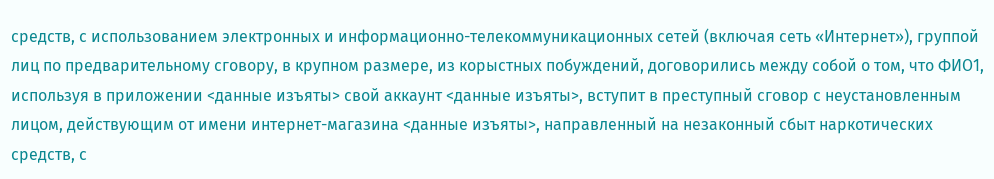средств, с использованием электронных и информационно-телекоммуникационных сетей (включая сеть «Интернет»), группой лиц по предварительному сговору, в крупном размере, из корыстных побуждений, договорились между собой о том, что ФИО1, используя в приложении <данные изъяты> свой аккаунт <данные изъяты>, вступит в преступный сговор с неустановленным лицом, действующим от имени интернет-магазина <данные изъяты>, направленный на незаконный сбыт наркотических средств, с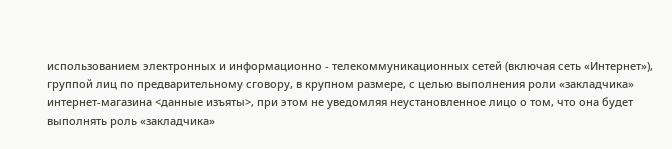использованием электронных и информационно - телекоммуникационных сетей (включая сеть «Интернет»), группой лиц по предварительному сговору, в крупном размере, с целью выполнения роли «закладчика» интернет-магазина <данные изъяты>, при этом не уведомляя неустановленное лицо о том, что она будет выполнять роль «закладчика»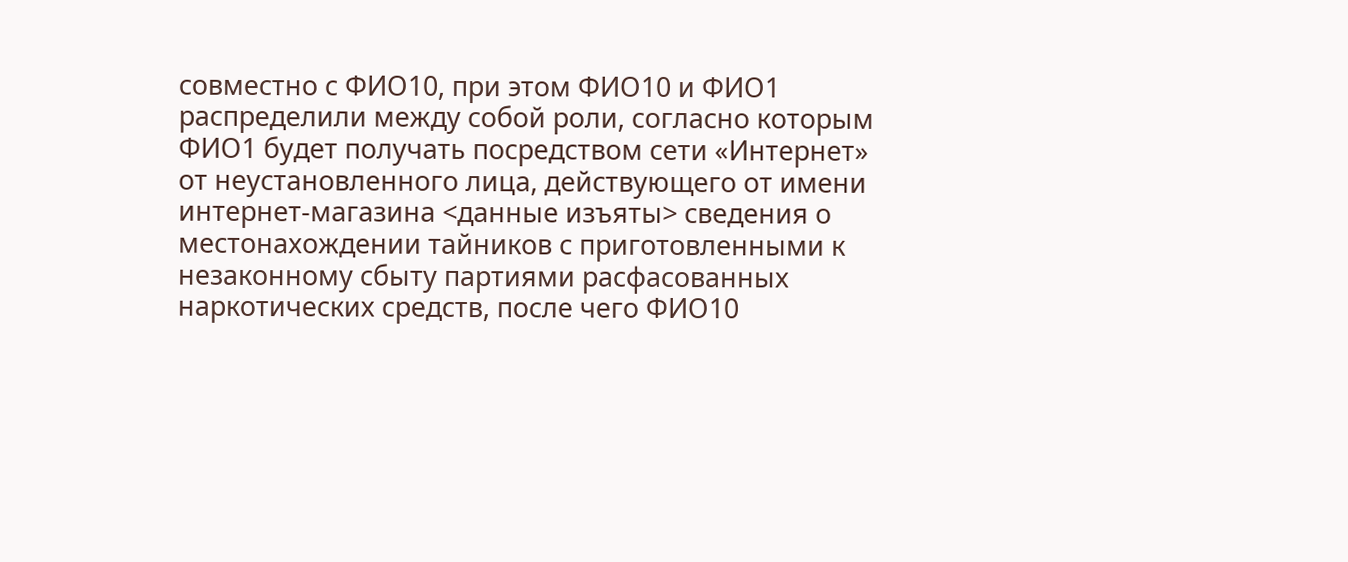совместно с ФИО10, при этом ФИО10 и ФИО1 распределили между собой роли, согласно которым ФИО1 будет получать посредством сети «Интернет» от неустановленного лица, действующего от имени интернет-магазина <данные изъяты> сведения о местонахождении тайников с приготовленными к незаконному сбыту партиями расфасованных наркотических средств, после чего ФИО10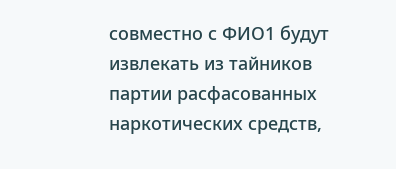совместно с ФИО1 будут извлекать из тайников партии расфасованных наркотических средств,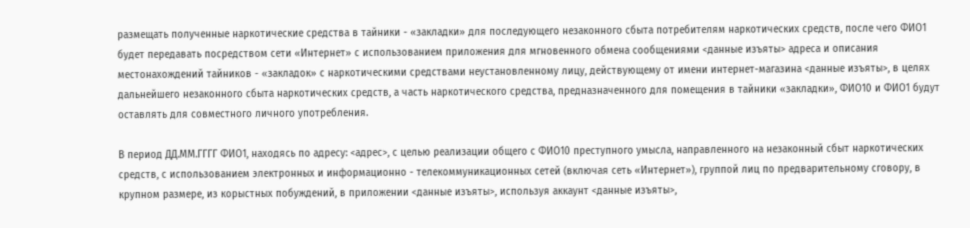размещать полученные наркотические средства в тайники - «закладки» для последующего незаконного сбыта потребителям наркотических средств, после чего ФИО1 будет передавать посредством сети «Интернет» с использованием приложения для мгновенного обмена сообщениями <данные изъяты> адреса и описания местонахождений тайников - «закладок» с наркотическими средствами неустановленному лицу, действующему от имени интернет-магазина <данные изъяты>, в целях дальнейшего незаконного сбыта наркотических средств, а часть наркотического средства, предназначенного для помещения в тайники «закладки», ФИО10 и ФИО1 будут оставлять для совместного личного употребления.

В период ДД.ММ.ГГГГ ФИО1, находясь по адресу: <адрес>, с целью реализации общего с ФИО10 преступного умысла, направленного на незаконный сбыт наркотических средств, с использованием электронных и информационно - телекоммуникационных сетей (включая сеть «Интернет»), группой лиц по предварительному сговору, в крупном размере, из корыстных побуждений, в приложении <данные изъяты>, используя аккаунт <данные изъяты>,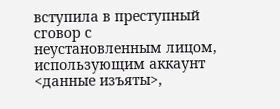вступила в преступный сговор с неустановленным лицом, использующим аккаунт <данные изъяты>,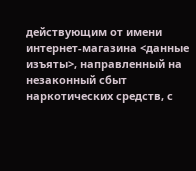действующим от имени интернет-магазина <данные изъяты>, направленный на незаконный сбыт наркотических средств, с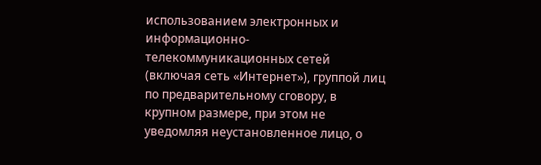использованием электронных и информационно-телекоммуникационных сетей (включая сеть «Интернет»), группой лиц по предварительному сговору, в крупном размере, при этом не уведомляя неустановленное лицо, о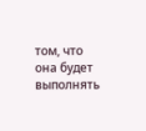том, что она будет выполнять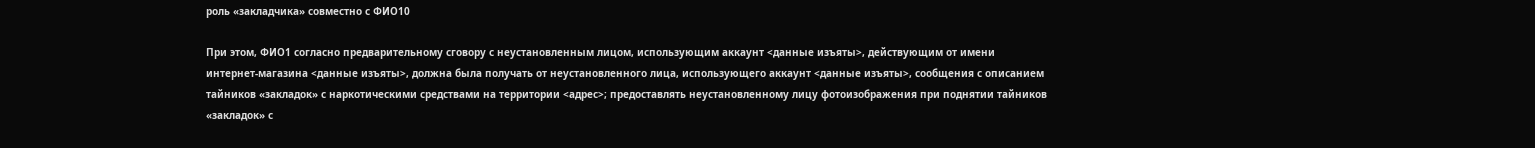роль «закладчика» совместно с ФИО10

При этом, ФИО1 согласно предварительному сговору с неустановленным лицом, использующим аккаунт <данные изъяты>, действующим от имени интернет-магазина <данные изъяты>, должна была получать от неустановленного лица, использующего аккаунт <данные изъяты>, сообщения с описанием тайников «закладок» с наркотическими средствами на территории <адрес>; предоставлять неустановленному лицу фотоизображения при поднятии тайников «закладок» с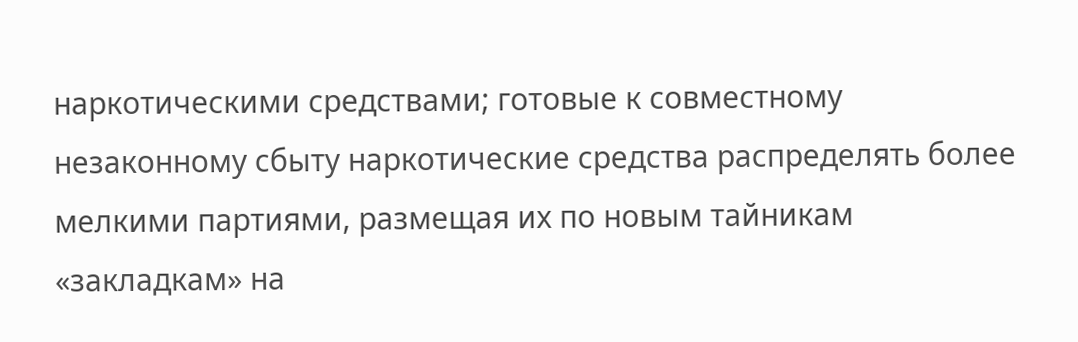наркотическими средствами; готовые к совместному незаконному сбыту наркотические средства распределять более мелкими партиями, размещая их по новым тайникам «закладкам» на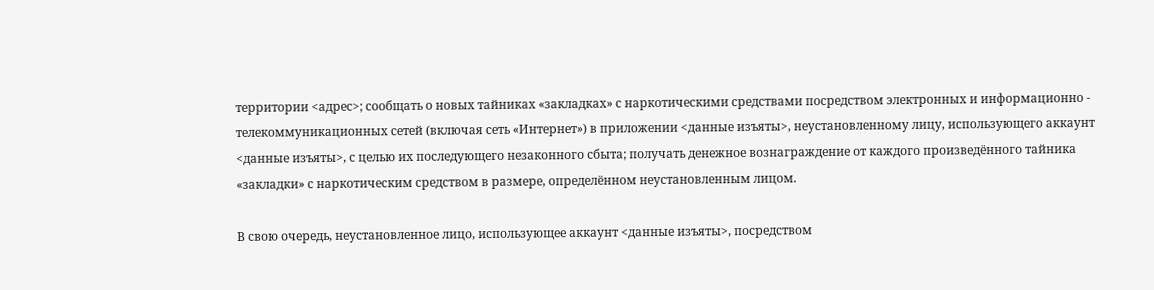территории <адрес>; сообщать о новых тайниках «закладках» с наркотическими средствами посредством электронных и информационно - телекоммуникационных сетей (включая сеть «Интернет») в приложении <данные изъяты>, неустановленному лицу, использующего аккаунт <данные изъяты>, с целью их последующего незаконного сбыта; получать денежное вознаграждение от каждого произведённого тайника «закладки» с наркотическим средством в размере, определённом неустановленным лицом.

В свою очередь, неустановленное лицо, использующее аккаунт <данные изъяты>, посредством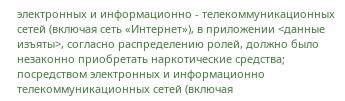электронных и информационно - телекоммуникационных сетей (включая сеть «Интернет»), в приложении <данные изъяты>, согласно распределению ролей, должно было незаконно приобретать наркотические средства; посредством электронных и информационно телекоммуникационных сетей (включая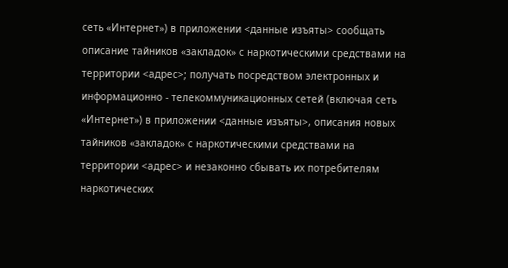сеть «Интернет») в приложении <данные изъяты> сообщать описание тайников «закладок» с наркотическими средствами на территории <адрес>; получать посредством электронных и информационно - телекоммуникационных сетей (включая сеть «Интернет») в приложении <данные изъяты>, описания новых тайников «закладок» с наркотическими средствами на территории <адрес> и незаконно сбывать их потребителям наркотических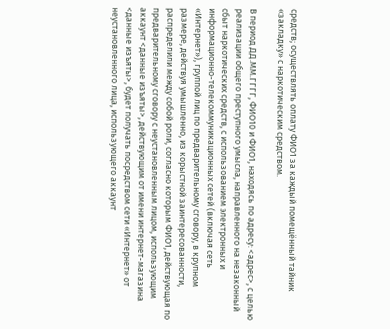средств; осуществлять оплату ФИО1 за каждый помещённый тайник «закладку» с наркотическим средством.

В период ДД.ММ.ГГГГ, ФИО10 и ФИО1, находясь по адресу: <адрес>, с целью реализации общего преступного умысла, направленного на незаконный сбыт наркотических средств, с использованием электронных и информационно-телекоммуникационных сетей (включая сеть «Интернет»), группой лиц по предварительному сговору, в крупном размере, действуя умышленно, из корыстной заинтересованности, распределили между собой роли, согласно которым ФИО1, действующая по предварительному сговору с неустановленным лицом, использующим аккаунт <данные изъяты>, действующим от имени интернет-магазина <данные изъяты>, будет получать посредством сети «Интернет» от неустановленного лица, использующего аккаунт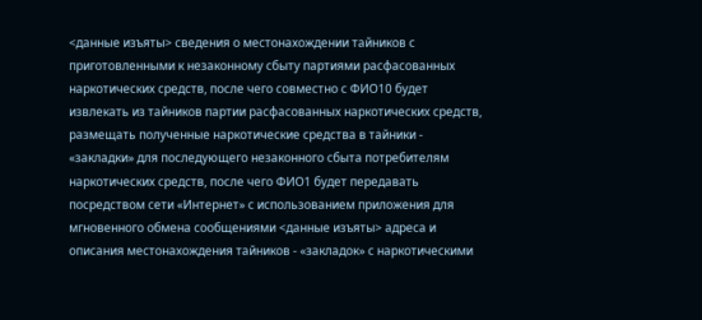<данные изъяты> сведения о местонахождении тайников с приготовленными к незаконному сбыту партиями расфасованных наркотических средств, после чего совместно с ФИО10 будет извлекать из тайников партии расфасованных наркотических средств, размещать полученные наркотические средства в тайники - «закладки» для последующего незаконного сбыта потребителям наркотических средств, после чего ФИО1 будет передавать посредством сети «Интернет» с использованием приложения для мгновенного обмена сообщениями <данные изъяты> адреса и описания местонахождения тайников - «закладок» с наркотическими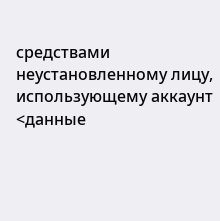средствами неустановленному лицу, использующему аккаунт <данные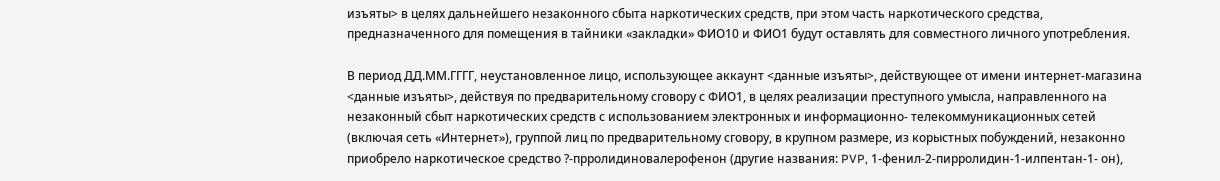изъяты> в целях дальнейшего незаконного сбыта наркотических средств, при этом часть наркотического средства, предназначенного для помещения в тайники «закладки» ФИО10 и ФИО1 будут оставлять для совместного личного употребления.

В период ДД.ММ.ГГГГ, неустановленное лицо, использующее аккаунт <данные изъяты>, действующее от имени интернет-магазина <данные изъяты>, действуя по предварительному сговору с ФИО1, в целях реализации преступного умысла, направленного на незаконный сбыт наркотических средств с использованием электронных и информационно- телекоммуникационных сетей (включая сеть «Интернет»), группой лиц по предварительному сговору, в крупном размере, из корыстных побуждений, незаконно приобрело наркотическое средство ?-прролидиновалерофенон (другие названия: PVP, 1-фенил-2-пирролидин-1-илпентан-1- он),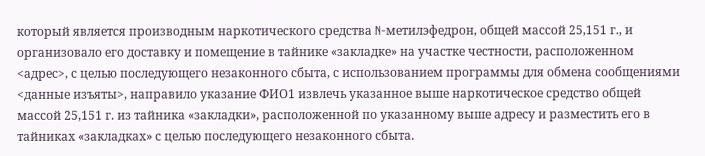который является производным наркотического средства N-метилэфедрон, общей массой 25,151 г., и организовало его доставку и помещение в тайнике «закладке» на участке честности, расположенном <адрес>, с целью последующего незаконного сбыта, с использованием программы для обмена сообщениями <данные изъяты>, направило указание ФИО1 извлечь указанное выше наркотическое средство общей массой 25,151 г. из тайника «закладки», расположенной по указанному выше адресу и разместить его в тайниках «закладках» с целью последующего незаконного сбыта.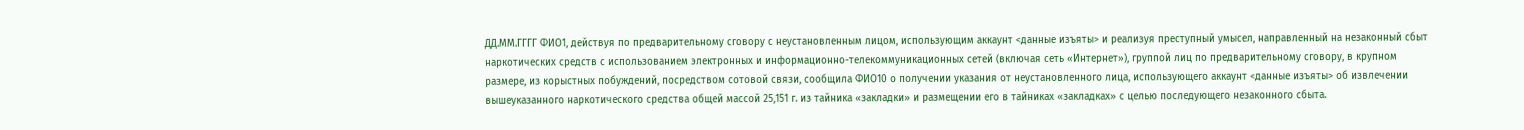ДД.ММ.ГГГГ ФИО1, действуя по предварительному сговору с неустановленным лицом, использующим аккаунт <данные изъяты> и реализуя преступный умысел, направленный на незаконный сбыт наркотических средств с использованием электронных и информационно-телекоммуникационных сетей (включая сеть «Интернет»), группой лиц по предварительному сговору, в крупном размере, из корыстных побуждений, посредством сотовой связи, сообщила ФИО10 о получении указания от неустановленного лица, использующего аккаунт <данные изъяты> об извлечении вышеуказанного наркотического средства общей массой 25,151 г. из тайника «закладки» и размещении его в тайниках «закладках» с целью последующего незаконного сбыта.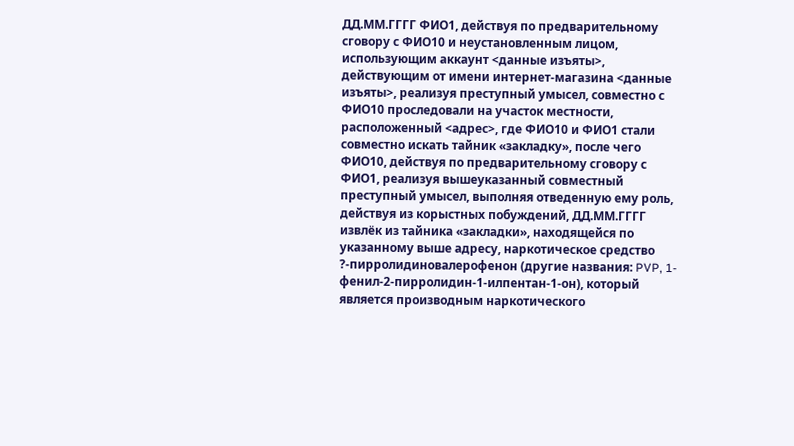ДД.ММ.ГГГГ ФИО1, действуя по предварительному сговору с ФИО10 и неустановленным лицом, использующим аккаунт <данные изъяты>, действующим от имени интернет-магазина <данные изъяты>, реализуя преступный умысел, совместно с ФИО10 проследовали на участок местности, расположенный <адрес>, где ФИО10 и ФИО1 стали совместно искать тайник «закладку», после чего ФИО10, действуя по предварительному сговору с ФИО1, реализуя вышеуказанный совместный преступный умысел, выполняя отведенную ему роль, действуя из корыстных побуждений, ДД.ММ.ГГГГ извлёк из тайника «закладки», находящейся по указанному выше адресу, наркотическое средство ?-пирролидиновалерофенон (другие названия: PVP, 1-фенил-2-пирролидин-1-илпентан-1-он), который является производным наркотического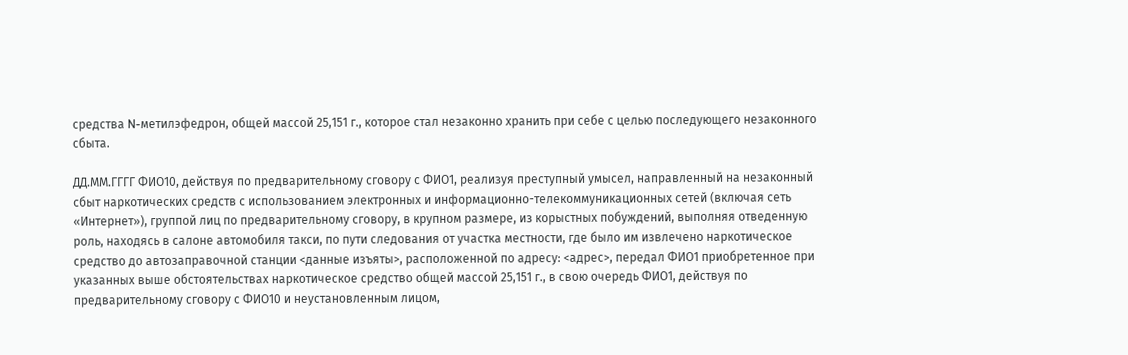средства N-метилэфедрон, общей массой 25,151 г., которое стал незаконно хранить при себе с целью последующего незаконного сбыта.

ДД.ММ.ГГГГ ФИО10, действуя по предварительному сговору с ФИО1, реализуя преступный умысел, направленный на незаконный сбыт наркотических средств с использованием электронных и информационно-телекоммуникационных сетей (включая сеть «Интернет»), группой лиц по предварительному сговору, в крупном размере, из корыстных побуждений, выполняя отведенную роль, находясь в салоне автомобиля такси, по пути следования от участка местности, где было им извлечено наркотическое средство до автозаправочной станции <данные изъяты>, расположенной по адресу: <адрес>, передал ФИО1 приобретенное при указанных выше обстоятельствах наркотическое средство общей массой 25,151 г., в свою очередь ФИО1, действуя по предварительному сговору с ФИО10 и неустановленным лицом,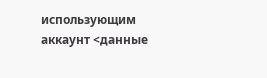использующим аккаунт <данные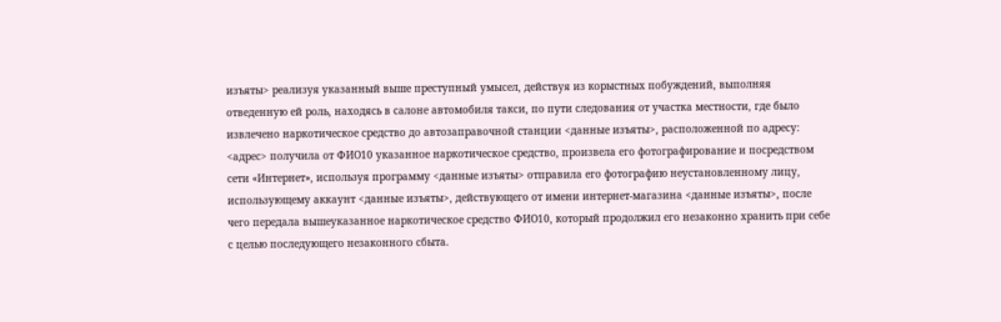изъяты> реализуя указанный выше преступный умысел, действуя из корыстных побуждений, выполняя отведенную ей роль, находясь в салоне автомобиля такси, по пути следования от участка местности, где было извлечено наркотическое средство до автозаправочной станции <данные изъяты>, расположенной по адресу: <адрес> получила от ФИО10 указанное наркотическое средство, произвела его фотографирование и посредством сети «Интернет», используя программу <данные изъяты> отправила его фотографию неустановленному лицу, использующему аккаунт <данные изъяты>, действующего от имени интернет-магазина <данные изъяты>, после чего передала вышеуказанное наркотическое средство ФИО10, который продолжил его незаконно хранить при себе с целью последующего незаконного сбыта.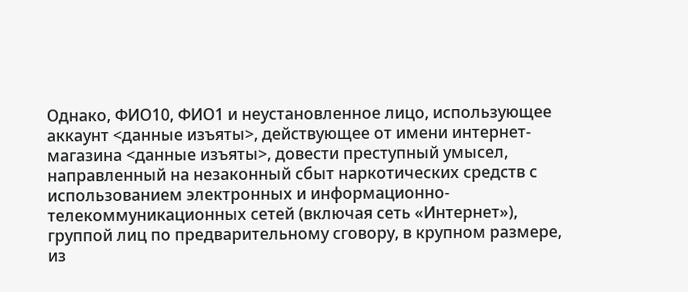Однако, ФИО10, ФИО1 и неустановленное лицо, использующее аккаунт <данные изъяты>, действующее от имени интернет-магазина <данные изъяты>, довести преступный умысел, направленный на незаконный сбыт наркотических средств с использованием электронных и информационно-телекоммуникационных сетей (включая сеть «Интернет»), группой лиц по предварительному сговору, в крупном размере, из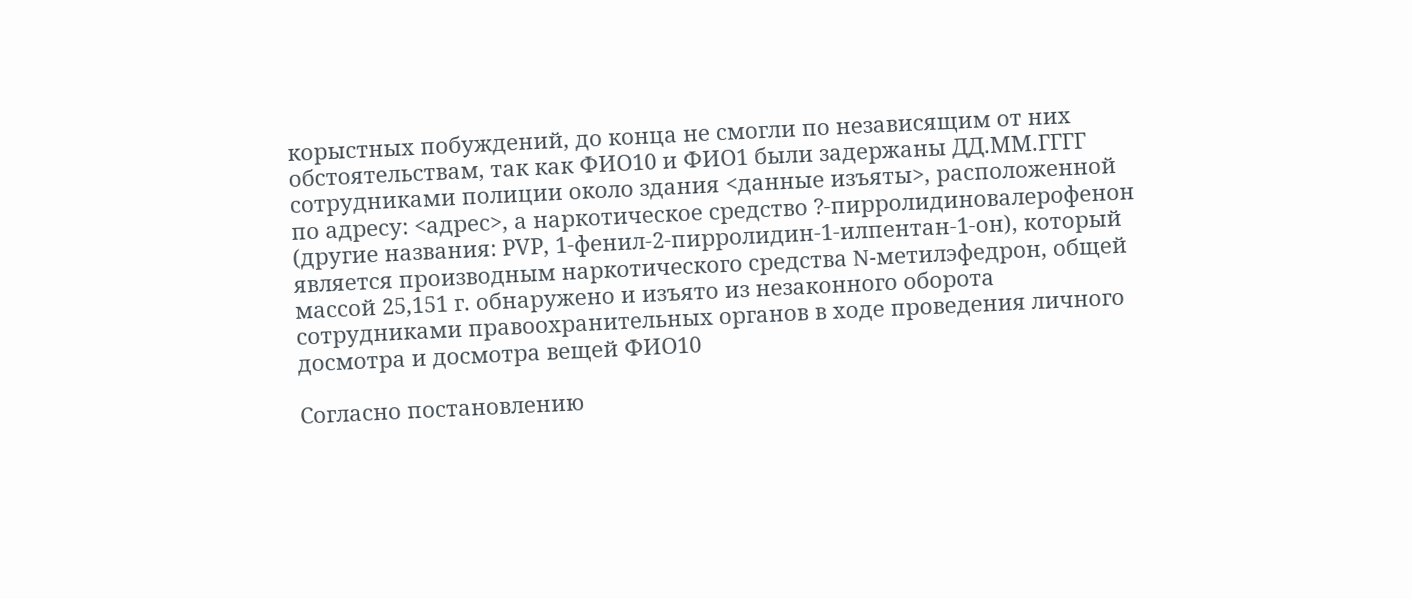корыстных побуждений, до конца не смогли по независящим от них обстоятельствам, так как ФИО10 и ФИО1 были задержаны ДД.ММ.ГГГГ сотрудниками полиции около здания <данные изъяты>, расположенной по адресу: <адрес>, а наркотическое средство ?-пирролидиновалерофенон (другие названия: РVР, 1-фенил-2-пирролидин-1-илпентан-1-он), который является производным наркотического средства N-метилэфедрон, общей массой 25,151 г. обнаружено и изъято из незаконного оборота сотрудниками правоохранительных органов в ходе проведения личного досмотра и досмотра вещей ФИО10

Согласно постановлению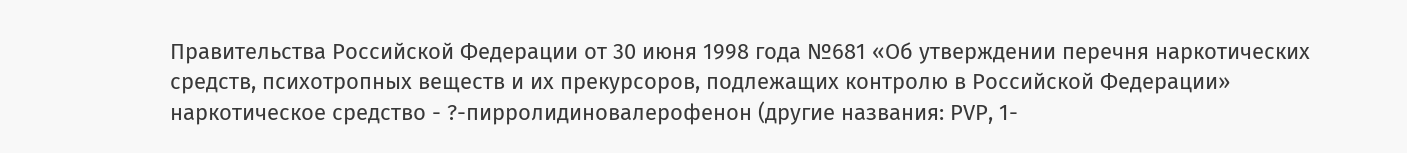Правительства Российской Федерации от 30 июня 1998 года №681 «Об утверждении перечня наркотических средств, психотропных веществ и их прекурсоров, подлежащих контролю в Российской Федерации» наркотическое средство - ?-пирролидиновалерофенон (другие названия: PVP, 1-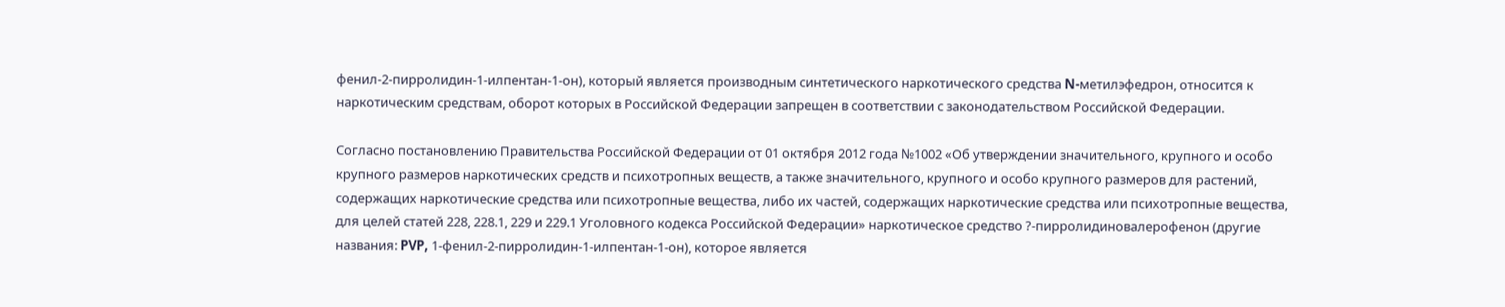фенил-2-пирролидин-1-илпентан-1-он), который является производным синтетического наркотического средства N-метилэфедрон, относится к наркотическим средствам, оборот которых в Российской Федерации запрещен в соответствии с законодательством Российской Федерации.

Согласно постановлению Правительства Российской Федерации от 01 октября 2012 года №1002 «Об утверждении значительного, крупного и особо крупного размеров наркотических средств и психотропных веществ, а также значительного, крупного и особо крупного размеров для растений, содержащих наркотические средства или психотропные вещества, либо их частей, содержащих наркотические средства или психотропные вещества, для целей статей 228, 228.1, 229 и 229.1 Уголовного кодекса Российской Федерации» наркотическое средство ?-пирролидиновалерофенон (другие названия: PVP, 1-фенил-2-пирролидин-1-илпентан-1-он), которое является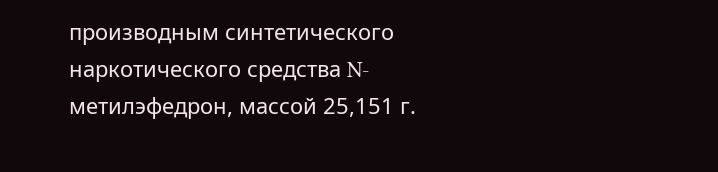производным синтетического наркотического средства N-метилэфедрон, массой 25,151 г.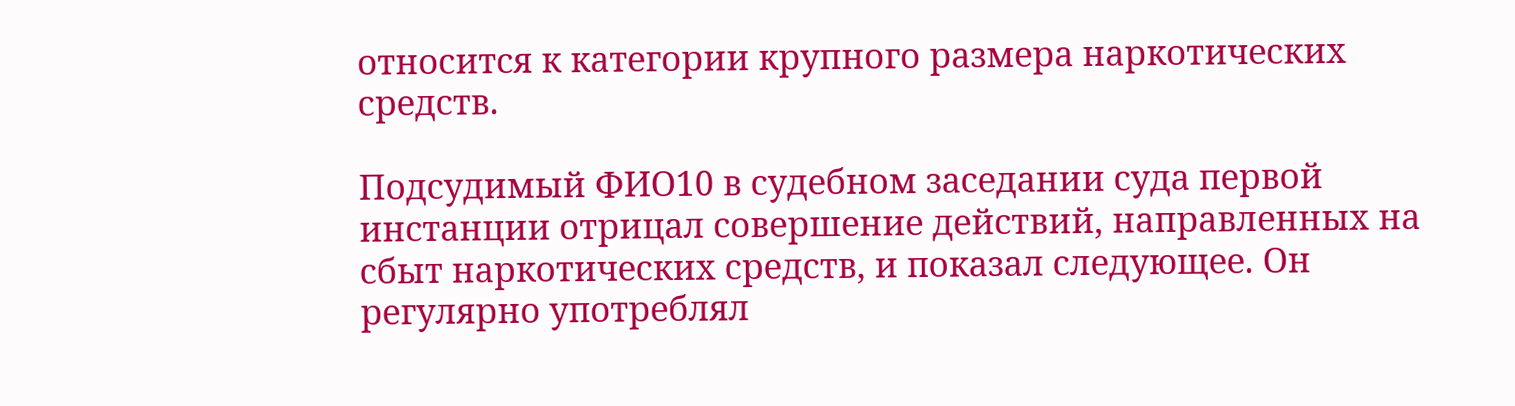относится к категории крупного размера наркотических средств.

Подсудимый ФИО10 в судебном заседании суда первой инстанции отрицал совершение действий, направленных на сбыт наркотических средств, и показал следующее. Он регулярно употреблял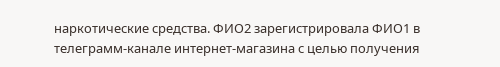наркотические средства. ФИО2 зарегистрировала ФИО1 в телеграмм-канале интернет-магазина с целью получения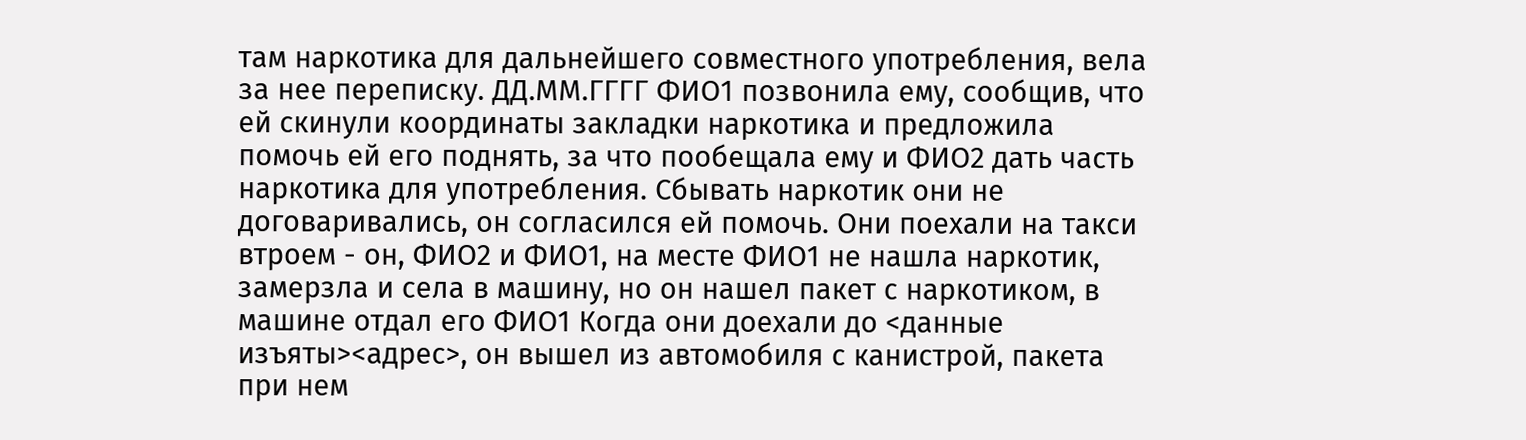там наркотика для дальнейшего совместного употребления, вела за нее переписку. ДД.ММ.ГГГГ ФИО1 позвонила ему, сообщив, что ей скинули координаты закладки наркотика и предложила помочь ей его поднять, за что пообещала ему и ФИО2 дать часть наркотика для употребления. Сбывать наркотик они не договаривались, он согласился ей помочь. Они поехали на такси втроем - он, ФИО2 и ФИО1, на месте ФИО1 не нашла наркотик, замерзла и села в машину, но он нашел пакет с наркотиком, в машине отдал его ФИО1 Когда они доехали до <данные изъяты><адрес>, он вышел из автомобиля с канистрой, пакета при нем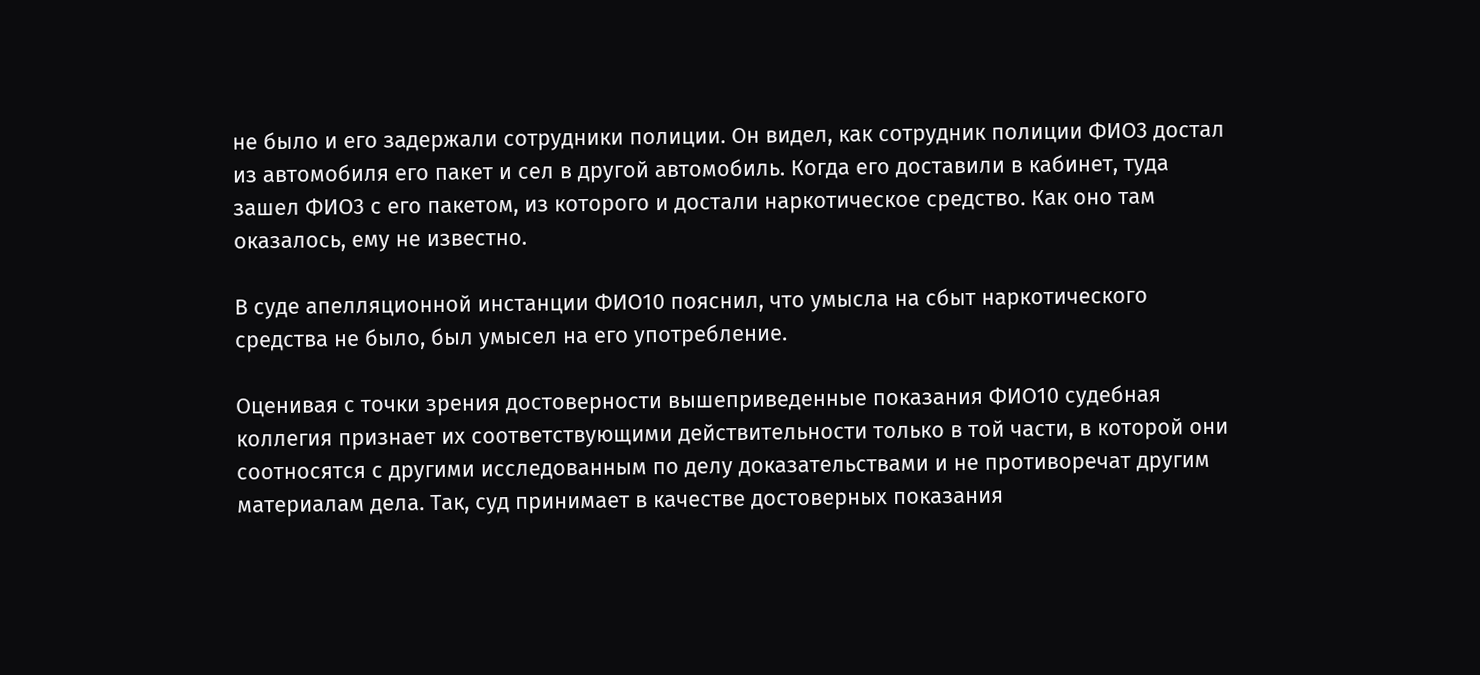не было и его задержали сотрудники полиции. Он видел, как сотрудник полиции ФИО3 достал из автомобиля его пакет и сел в другой автомобиль. Когда его доставили в кабинет, туда зашел ФИО3 с его пакетом, из которого и достали наркотическое средство. Как оно там оказалось, ему не известно.

В суде апелляционной инстанции ФИО10 пояснил, что умысла на сбыт наркотического средства не было, был умысел на его употребление.

Оценивая с точки зрения достоверности вышеприведенные показания ФИО10 судебная коллегия признает их соответствующими действительности только в той части, в которой они соотносятся с другими исследованным по делу доказательствами и не противоречат другим материалам дела. Так, суд принимает в качестве достоверных показания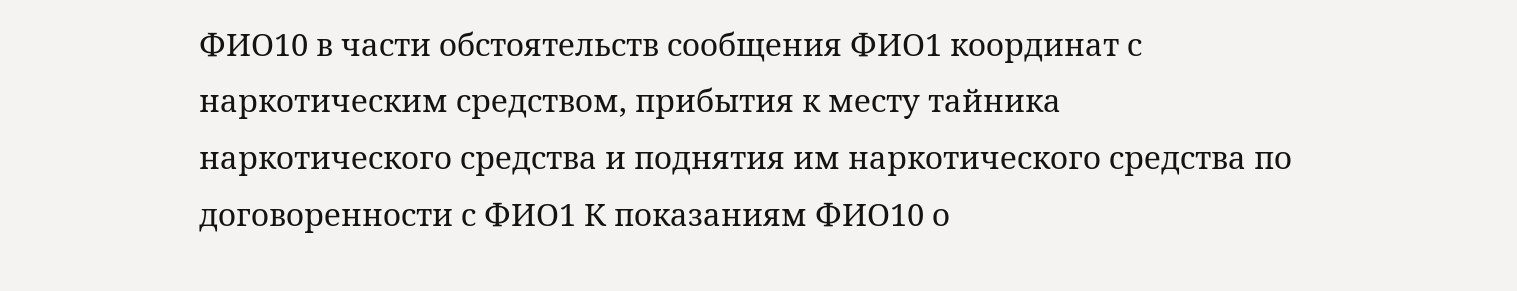ФИО10 в части обстоятельств сообщения ФИО1 координат с наркотическим средством, прибытия к месту тайника наркотического средства и поднятия им наркотического средства по договоренности с ФИО1 К показаниям ФИО10 о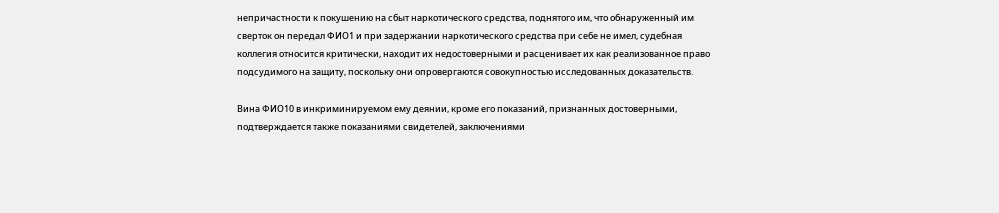непричастности к покушению на сбыт наркотического средства, поднятого им, что обнаруженный им сверток он передал ФИО1 и при задержании наркотического средства при себе не имел, судебная коллегия относится критически, находит их недостоверными и расценивает их как реализованное право подсудимого на защиту, поскольку они опровергаются совокупностью исследованных доказательств.

Вина ФИО10 в инкриминируемом ему деянии, кроме его показаний, признанных достоверными, подтверждается также показаниями свидетелей, заключениями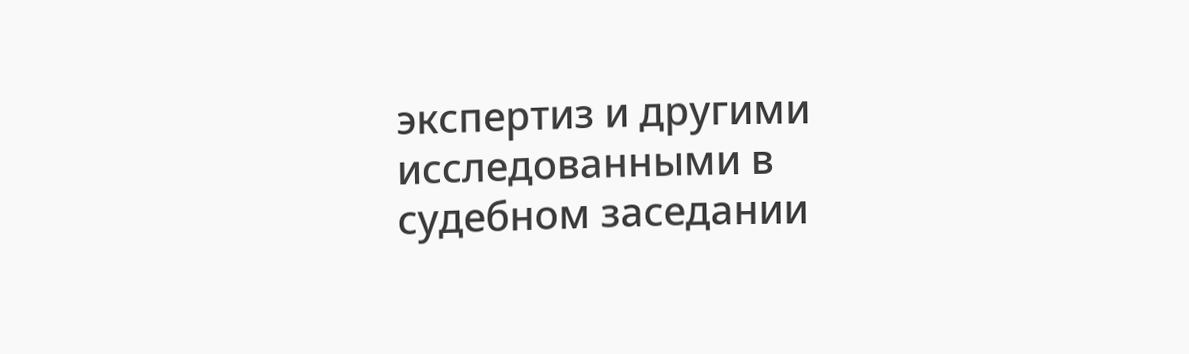экспертиз и другими исследованными в судебном заседании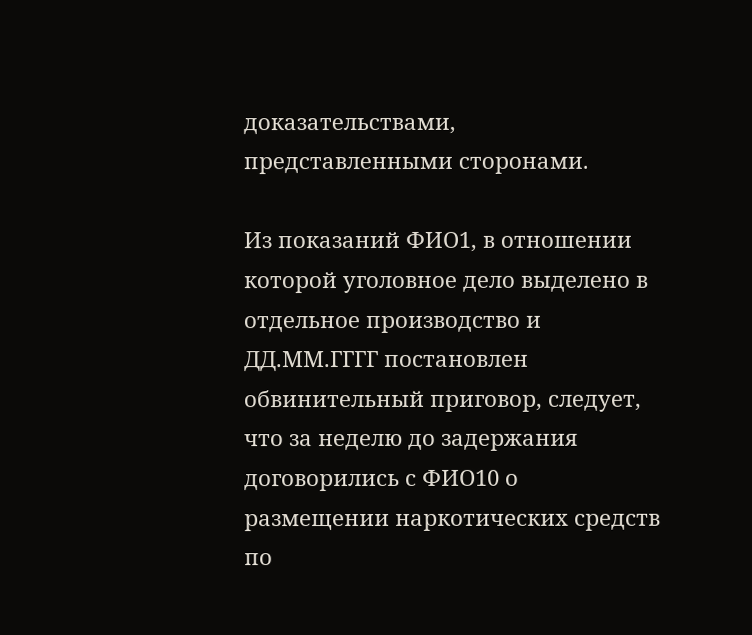доказательствами, представленными сторонами.

Из показаний ФИО1, в отношении которой уголовное дело выделено в отдельное производство и ДД.ММ.ГГГГ постановлен обвинительный приговор, следует, что за неделю до задержания договорились с ФИО10 о размещении наркотических средств по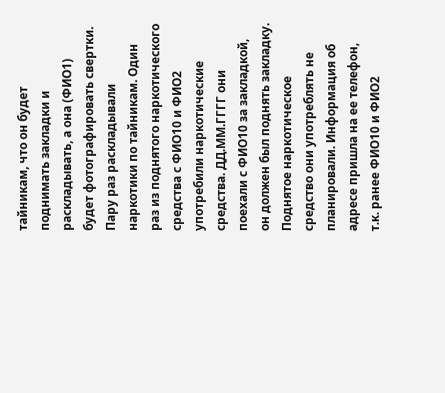тайникам, что он будет поднимать закладки и раскладывать, а она (ФИО1) будет фотографировать свертки. Пару раз раскладывали наркотики по тайникам. Один раз из поднятого наркотического средства с ФИО10 и ФИО2 употребили наркотические средства. ДД.ММ.ГГГГ они поехали с ФИО10 за закладкой, он должен был поднять закладку. Поднятое наркотическое средство они употреблять не планировали. Информация об адресе пришла на ее телефон, т.к. ранее ФИО10 и ФИО2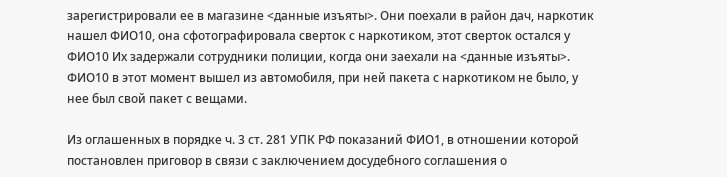зарегистрировали ее в магазине <данные изъяты>. Они поехали в район дач, наркотик нашел ФИО10, она сфотографировала сверток с наркотиком, этот сверток остался у ФИО10 Их задержали сотрудники полиции, когда они заехали на <данные изъяты>. ФИО10 в этот момент вышел из автомобиля, при ней пакета с наркотиком не было, у нее был свой пакет с вещами.

Из оглашенных в порядке ч. 3 ст. 281 УПК РФ показаний ФИО1, в отношении которой постановлен приговор в связи с заключением досудебного соглашения о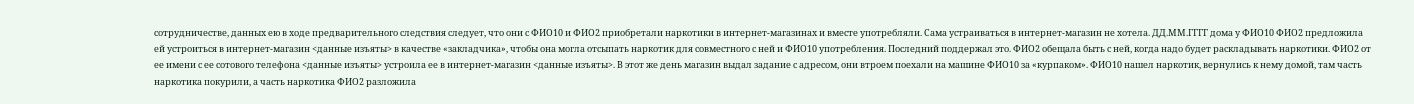сотрудничестве, данных ею в ходе предварительного следствия следует, что они с ФИО10 и ФИО2 приобретали наркотики в интернет-магазинах и вместе употребляли. Сама устраиваться в интернет-магазин не хотела. ДД.ММ.ГГГГ дома у ФИО10 ФИО2 предложила ей устроиться в интернет-магазин <данные изъяты> в качестве «закладчика», чтобы она могла отсыпать наркотик для совместного с ней и ФИО10 употребления. Последний поддержал это. ФИО2 обещала быть с ней, когда надо будет раскладывать наркотики. ФИО2 от ее имени с ее сотового телефона <данные изъяты> устроила ее в интернет-магазин <данные изъяты>. В этот же день магазин выдал задание с адресом, они втроем поехали на машине ФИО10 за «курпаком». ФИО10 нашел наркотик, вернулись к нему домой, там часть наркотика покурили, а часть наркотика ФИО2 разложила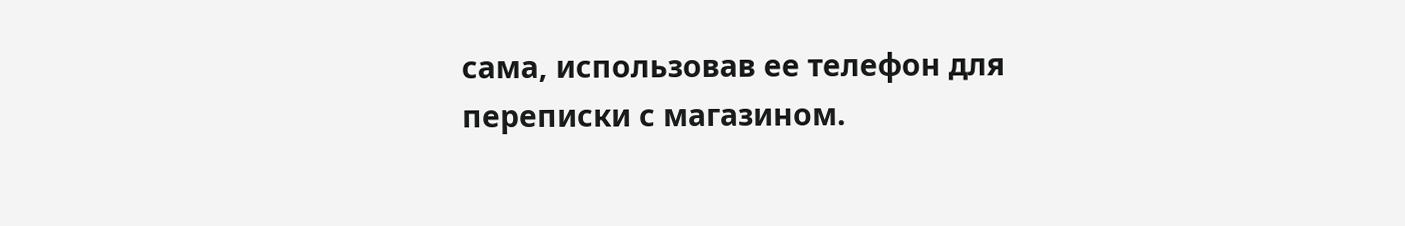сама, использовав ее телефон для переписки с магазином.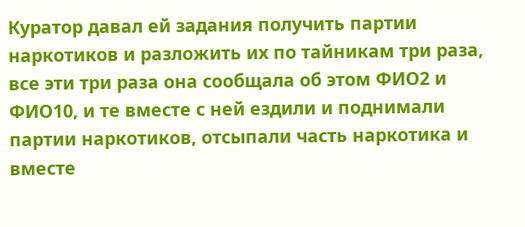Куратор давал ей задания получить партии наркотиков и разложить их по тайникам три раза, все эти три раза она сообщала об этом ФИО2 и ФИО10, и те вместе с ней ездили и поднимали партии наркотиков, отсыпали часть наркотика и вместе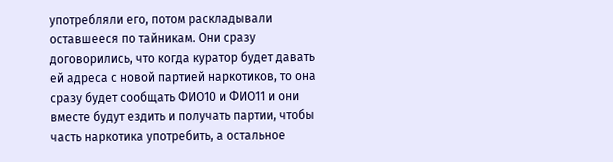употребляли его, потом раскладывали оставшееся по тайникам. Они сразу договорились, что когда куратор будет давать ей адреса с новой партией наркотиков, то она сразу будет сообщать ФИО10 и ФИО11 и они вместе будут ездить и получать партии, чтобы часть наркотика употребить, а остальное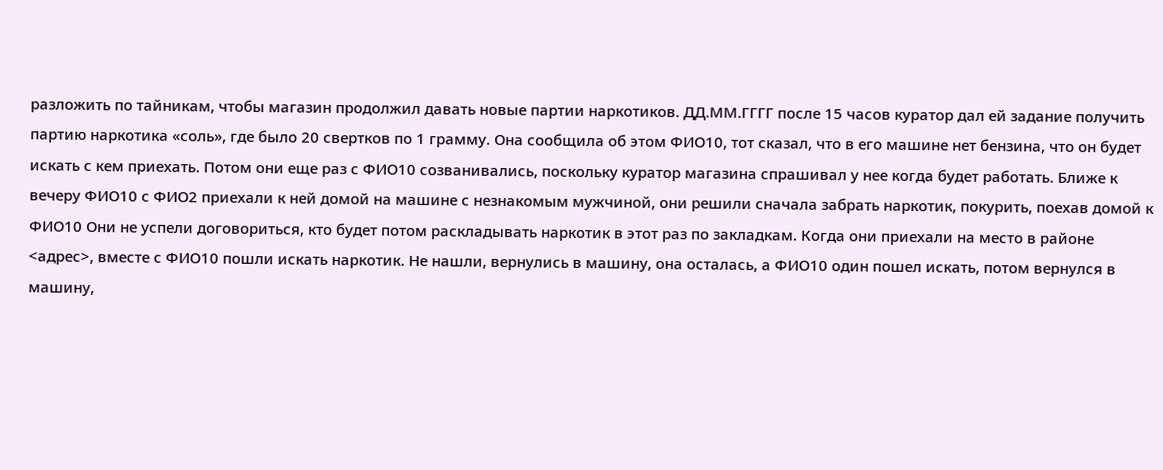разложить по тайникам, чтобы магазин продолжил давать новые партии наркотиков. ДД.ММ.ГГГГ после 15 часов куратор дал ей задание получить партию наркотика «соль», где было 20 свертков по 1 грамму. Она сообщила об этом ФИО10, тот сказал, что в его машине нет бензина, что он будет искать с кем приехать. Потом они еще раз с ФИО10 созванивались, поскольку куратор магазина спрашивал у нее когда будет работать. Ближе к вечеру ФИО10 с ФИО2 приехали к ней домой на машине с незнакомым мужчиной, они решили сначала забрать наркотик, покурить, поехав домой к ФИО10 Они не успели договориться, кто будет потом раскладывать наркотик в этот раз по закладкам. Когда они приехали на место в районе <адрес>, вместе с ФИО10 пошли искать наркотик. Не нашли, вернулись в машину, она осталась, а ФИО10 один пошел искать, потом вернулся в машину,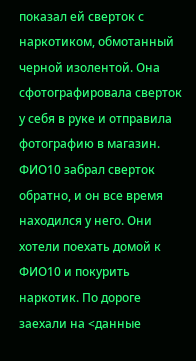показал ей сверток с наркотиком, обмотанный черной изолентой. Она сфотографировала сверток у себя в руке и отправила фотографию в магазин. ФИО10 забрал сверток обратно, и он все время находился у него. Они хотели поехать домой к ФИО10 и покурить наркотик. По дороге заехали на <данные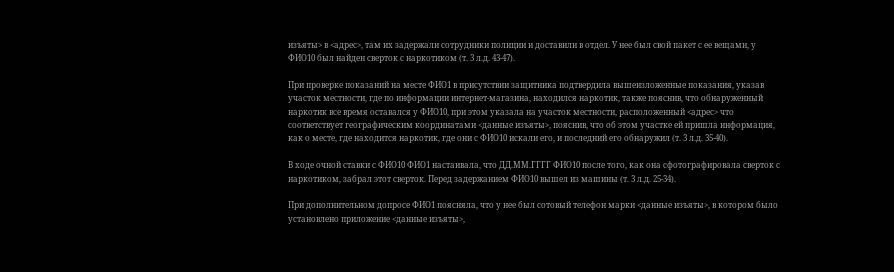изъяты> в <адрес>, там их задержали сотрудники полиции и доставили в отдел. У нее был свой пакет с ее вещами, у ФИО10 был найден сверток с наркотиком (т. 3 л.д. 43-47).

При проверке показаний на месте ФИО1 в присутствии защитника подтвердила вышеизложенные показания, указав участок местности, где по информации интернет-магазина, находился наркотик, также пояснив, что обнаруженный наркотик все время оставался у ФИО10, при этом указала на участок местности, расположенный <адрес> что соответствует географическим координатами <данные изъяты>, пояснив, что об этом участке ей пришла информация, как о месте, где находится наркотик, где они с ФИО10 искали его, и последний его обнаружил (т. 3 л.д. 35-40).

В ходе очной ставки с ФИО10 ФИО1 настаивала, что ДД.ММ.ГГГГ ФИО10 после того, как она сфотографировала сверток с наркотиком, забрал этот сверток. Перед задержанием ФИО10 вышел из машины (т. 3 л.д. 25-34).

При дополнительном допросе ФИО1 поясняла, что у нее был сотовый телефон марки <данные изъяты>, в котором было установлено приложение <данные изъяты>,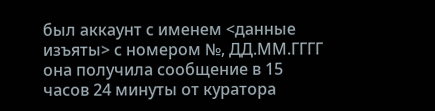был аккаунт с именем <данные изъяты> с номером №, ДД.ММ.ГГГГ она получила сообщение в 15 часов 24 минуты от куратора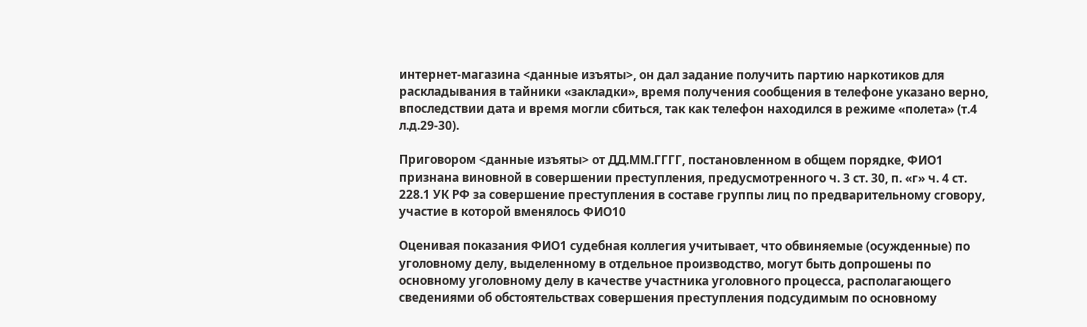интернет-магазина <данные изъяты>, он дал задание получить партию наркотиков для раскладывания в тайники «закладки», время получения сообщения в телефоне указано верно, впоследствии дата и время могли сбиться, так как телефон находился в режиме «полета» (т.4 л.д.29-30).

Приговором <данные изъяты> от ДД.ММ.ГГГГ, постановленном в общем порядке, ФИО1 признана виновной в совершении преступления, предусмотренного ч. 3 ст. 30, п. «г» ч. 4 ст. 228.1 УК РФ за совершение преступления в составе группы лиц по предварительному сговору, участие в которой вменялось ФИО10

Оценивая показания ФИО1 судебная коллегия учитывает, что обвиняемые (осужденные) по уголовному делу, выделенному в отдельное производство, могут быть допрошены по основному уголовному делу в качестве участника уголовного процесса, располагающего сведениями об обстоятельствах совершения преступления подсудимым по основному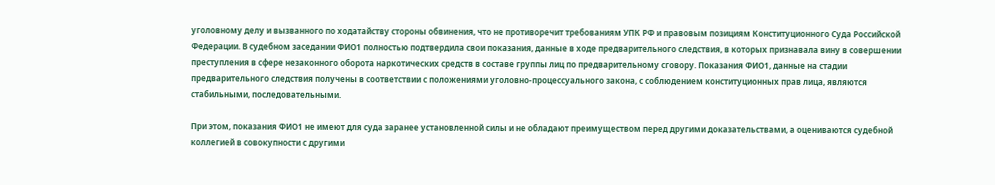уголовному делу и вызванного по ходатайству стороны обвинения, что не противоречит требованиям УПК РФ и правовым позициям Конституционного Суда Российской Федерации. В судебном заседании ФИО1 полностью подтвердила свои показания, данные в ходе предварительного следствия, в которых признавала вину в совершении преступления в сфере незаконного оборота наркотических средств в составе группы лиц по предварительному сговору. Показания ФИО1, данные на стадии предварительного следствия получены в соответствии с положениями уголовно-процессуального закона, с соблюдением конституционных прав лица, являются стабильными, последовательными.

При этом, показания ФИО1 не имеют для суда заранее установленной силы и не обладают преимуществом перед другими доказательствами, а оцениваются судебной коллегией в совокупности с другими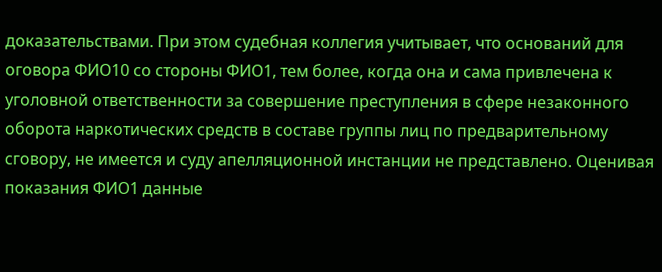доказательствами. При этом судебная коллегия учитывает, что оснований для оговора ФИО10 со стороны ФИО1, тем более, когда она и сама привлечена к уголовной ответственности за совершение преступления в сфере незаконного оборота наркотических средств в составе группы лиц по предварительному сговору, не имеется и суду апелляционной инстанции не представлено. Оценивая показания ФИО1 данные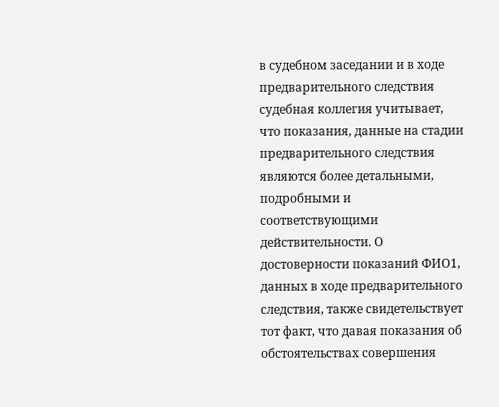в судебном заседании и в ходе предварительного следствия судебная коллегия учитывает, что показания, данные на стадии предварительного следствия являются более детальными, подробными и соответствующими действительности. О достоверности показаний ФИО1, данных в ходе предварительного следствия, также свидетельствует тот факт, что давая показания об обстоятельствах совершения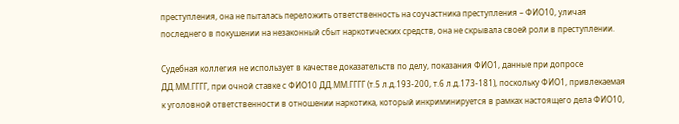преступления, она не пыталась переложить ответственность на соучастника преступления – ФИО10, уличая последнего в покушении на незаконный сбыт наркотических средств, она не скрывала своей роли в преступлении.

Судебная коллегия не использует в качестве доказательств по делу, показания ФИО1, данные при допросе ДД.ММ.ГГГГ, при очной ставке с ФИО10 ДД.ММ.ГГГГ (т.5 л.д.193-200, т.6 л.д.173-181), поскольку ФИО1, привлекаемая к уголовной ответственности в отношении наркотика, который инкриминируется в рамках настоящего дела ФИО10,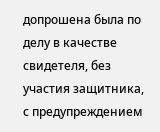допрошена была по делу в качестве свидетеля, без участия защитника, с предупреждением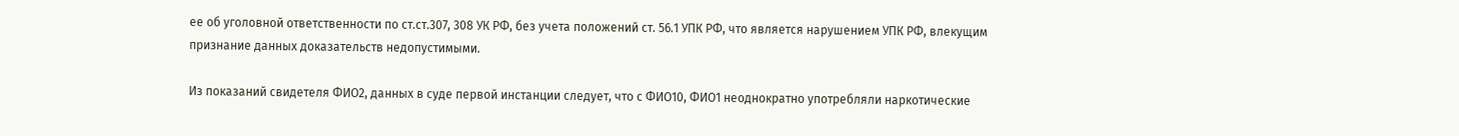ее об уголовной ответственности по ст.ст.307, 308 УК РФ, без учета положений ст. 56.1 УПК РФ, что является нарушением УПК РФ, влекущим признание данных доказательств недопустимыми.

Из показаний свидетеля ФИО2, данных в суде первой инстанции следует, что с ФИО10, ФИО1 неоднократно употребляли наркотические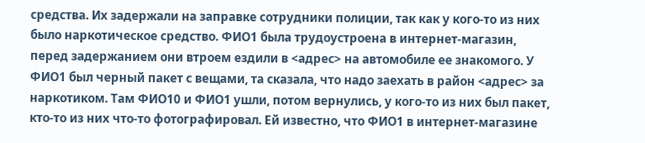средства. Их задержали на заправке сотрудники полиции, так как у кого-то из них было наркотическое средство. ФИО1 была трудоустроена в интернет-магазин, перед задержанием они втроем ездили в <адрес> на автомобиле ее знакомого. У ФИО1 был черный пакет с вещами, та сказала, что надо заехать в район <адрес> за наркотиком. Там ФИО10 и ФИО1 ушли, потом вернулись, у кого-то из них был пакет, кто-то из них что-то фотографировал. Ей известно, что ФИО1 в интернет-магазине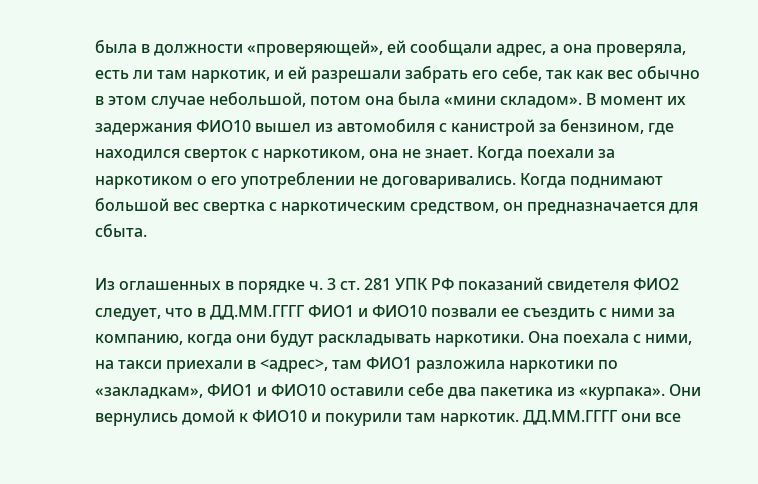была в должности «проверяющей», ей сообщали адрес, а она проверяла, есть ли там наркотик, и ей разрешали забрать его себе, так как вес обычно в этом случае небольшой, потом она была «мини складом». В момент их задержания ФИО10 вышел из автомобиля с канистрой за бензином, где находился сверток с наркотиком, она не знает. Когда поехали за наркотиком о его употреблении не договаривались. Когда поднимают большой вес свертка с наркотическим средством, он предназначается для сбыта.

Из оглашенных в порядке ч. 3 ст. 281 УПК РФ показаний свидетеля ФИО2 следует, что в ДД.ММ.ГГГГ ФИО1 и ФИО10 позвали ее съездить с ними за компанию, когда они будут раскладывать наркотики. Она поехала с ними, на такси приехали в <адрес>, там ФИО1 разложила наркотики по «закладкам», ФИО1 и ФИО10 оставили себе два пакетика из «курпака». Они вернулись домой к ФИО10 и покурили там наркотик. ДД.ММ.ГГГГ они все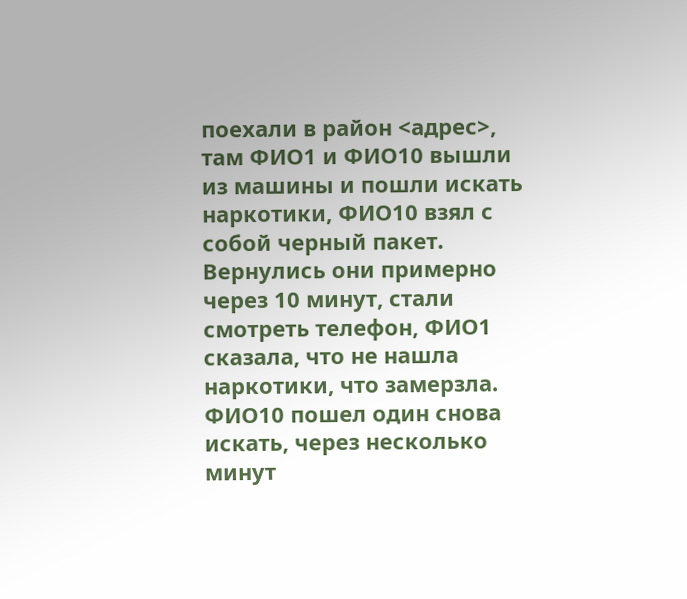поехали в район <адрес>, там ФИО1 и ФИО10 вышли из машины и пошли искать наркотики, ФИО10 взял с собой черный пакет. Вернулись они примерно через 10 минут, стали смотреть телефон, ФИО1 сказала, что не нашла наркотики, что замерзла. ФИО10 пошел один снова искать, через несколько минут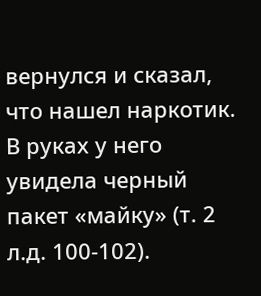вернулся и сказал, что нашел наркотик. В руках у него увидела черный пакет «майку» (т. 2 л.д. 100-102).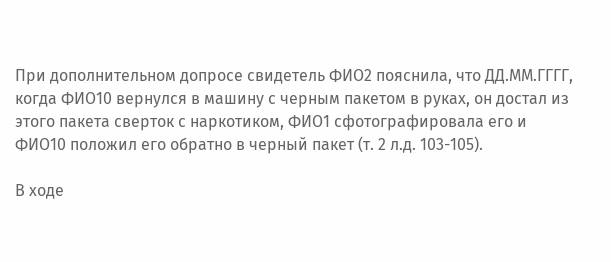При дополнительном допросе свидетель ФИО2 пояснила, что ДД.ММ.ГГГГ, когда ФИО10 вернулся в машину с черным пакетом в руках, он достал из этого пакета сверток с наркотиком, ФИО1 сфотографировала его и ФИО10 положил его обратно в черный пакет (т. 2 л.д. 103-105).

В ходе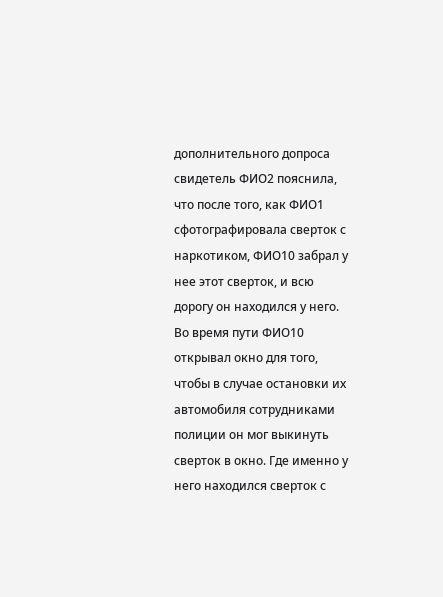дополнительного допроса свидетель ФИО2 пояснила, что после того, как ФИО1 сфотографировала сверток с наркотиком, ФИО10 забрал у нее этот сверток, и всю дорогу он находился у него. Во время пути ФИО10 открывал окно для того, чтобы в случае остановки их автомобиля сотрудниками полиции он мог выкинуть сверток в окно. Где именно у него находился сверток с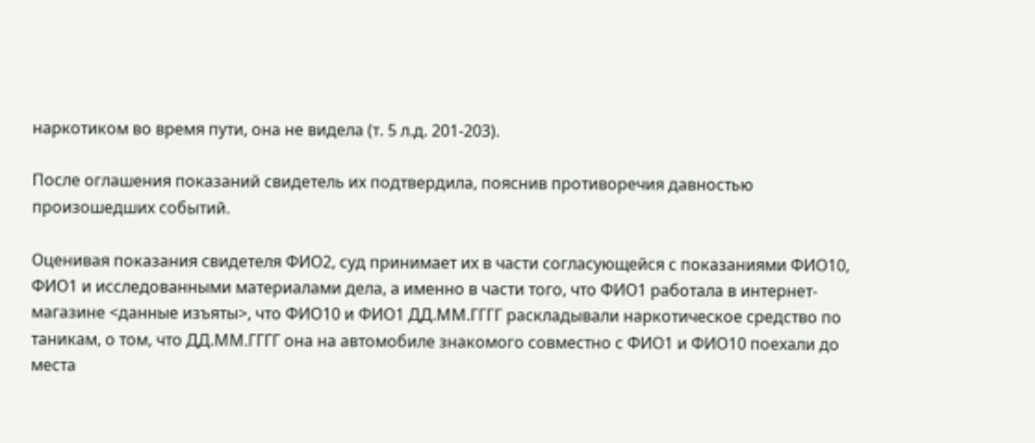наркотиком во время пути, она не видела (т. 5 л.д. 201-203).

После оглашения показаний свидетель их подтвердила, пояснив противоречия давностью произошедших событий.

Оценивая показания свидетеля ФИО2, суд принимает их в части согласующейся с показаниями ФИО10, ФИО1 и исследованными материалами дела, а именно в части того, что ФИО1 работала в интернет-магазине <данные изъяты>, что ФИО10 и ФИО1 ДД.ММ.ГГГГ раскладывали наркотическое средство по таникам, о том, что ДД.ММ.ГГГГ она на автомобиле знакомого совместно с ФИО1 и ФИО10 поехали до места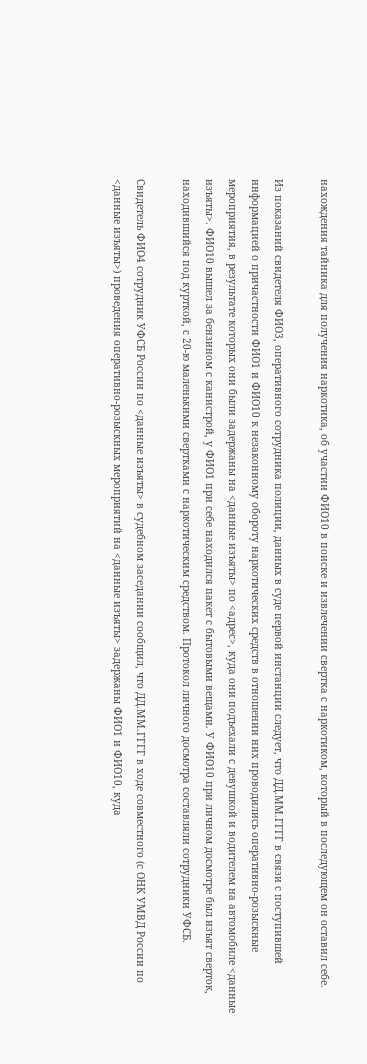нахождения тайника для получения наркотика, об участии ФИО10 в поиске и извлечении свертка с наркотиком, который в последующем он оставил себе.

Из показаний свидетеля ФИО3, оперативного сотрудника полиции, данных в суде первой инстанции следует, что ДД.ММ.ГГГГ в связи с поступившей информацией о причастности ФИО1 и ФИО10 к незаконному обороту наркотических средств в отношении них проводились оперативно-розыскные мероприятия, в результате которых они были задержаны на <данные изъяты> по <адрес>, куда они подъехали с девушкой и водителем на автомобиле <данные изъяты>. ФИО10 вышел за бензином с канистрой, у ФИО1 при себе находился пакет с бытовыми вещами. У ФИО10 при личном досмотре был изъят сверток, находившийся под курткой, с 20-ю маленькими свертками с наркотическим средством. Протокол личного досмотра составляли сотрудники УФСБ.

Свидетель ФИО4 сотрудник УФСБ России по <данные изъяты> в судебном заседании сообщил, что ДД.ММ.ГГГГ в ходе совместного (с ОНК УМВД России по <данные изъяты>) проведения оперативно-розыскных мероприятий на <данные изъяты> задержаны ФИО1 и ФИО10, куда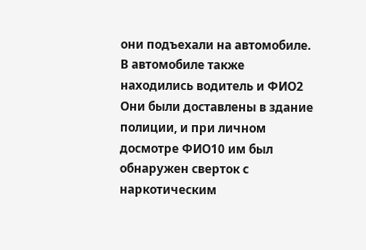они подъехали на автомобиле. В автомобиле также находились водитель и ФИО2 Они были доставлены в здание полиции, и при личном досмотре ФИО10 им был обнаружен сверток с наркотическим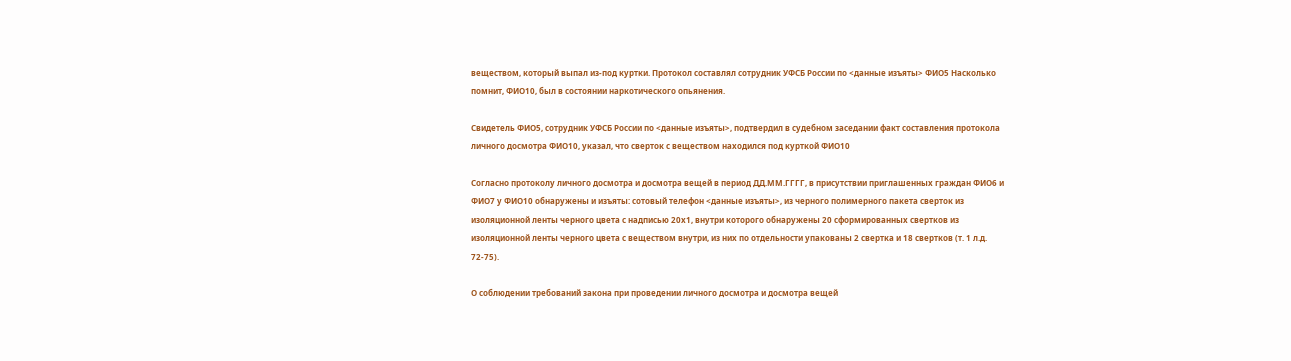веществом, который выпал из-под куртки. Протокол составлял сотрудник УФСБ России по <данные изъяты> ФИО5 Насколько помнит, ФИО10, был в состоянии наркотического опьянения.

Свидетель ФИО5, сотрудник УФСБ России по <данные изъяты>, подтвердил в судебном заседании факт составления протокола личного досмотра ФИО10, указал, что сверток с веществом находился под курткой ФИО10

Согласно протоколу личного досмотра и досмотра вещей в период ДД.ММ.ГГГГ, в присутствии приглашенных граждан ФИО6 и ФИО7 у ФИО10 обнаружены и изъяты: сотовый телефон <данные изъяты>, из черного полимерного пакета сверток из изоляционной ленты черного цвета с надписью 20х1, внутри которого обнаружены 20 сформированных свертков из изоляционной ленты черного цвета с веществом внутри, из них по отдельности упакованы 2 свертка и 18 свертков (т. 1 л.д. 72-75).

О соблюдении требований закона при проведении личного досмотра и досмотра вещей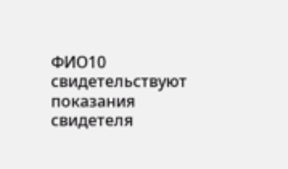ФИО10 свидетельствуют показания свидетеля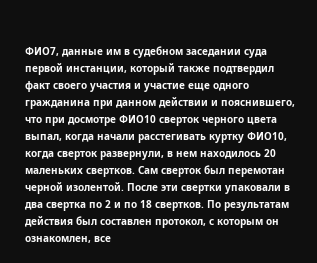ФИО7, данные им в судебном заседании суда первой инстанции, который также подтвердил факт своего участия и участие еще одного гражданина при данном действии и пояснившего, что при досмотре ФИО10 сверток черного цвета выпал, когда начали расстегивать куртку ФИО10, когда сверток развернули, в нем находилось 20 маленьких свертков. Сам сверток был перемотан черной изолентой. После эти свертки упаковали в два свертка по 2 и по 18 свертков. По результатам действия был составлен протокол, с которым он ознакомлен, все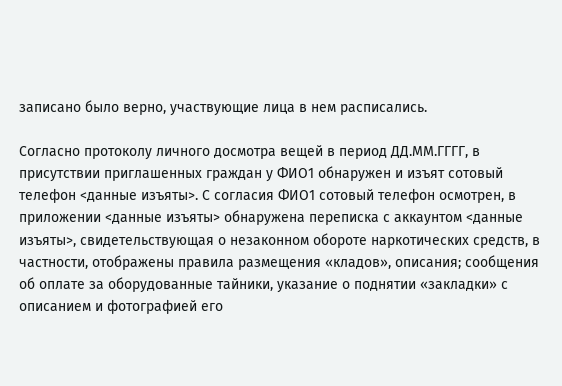записано было верно, участвующие лица в нем расписались.

Согласно протоколу личного досмотра вещей в период ДД.ММ.ГГГГ, в присутствии приглашенных граждан у ФИО1 обнаружен и изъят сотовый телефон <данные изъяты>. С согласия ФИО1 сотовый телефон осмотрен, в приложении <данные изъяты> обнаружена переписка с аккаунтом <данные изъяты>, свидетельствующая о незаконном обороте наркотических средств, в частности, отображены правила размещения «кладов», описания; сообщения об оплате за оборудованные тайники, указание о поднятии «закладки» с описанием и фотографией его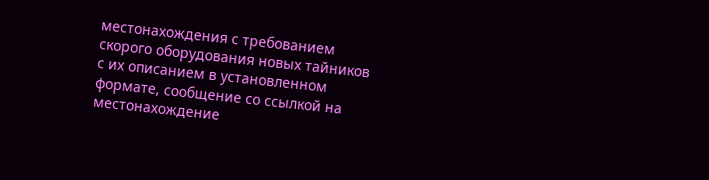местонахождения с требованием скорого оборудования новых тайников с их описанием в установленном формате, сообщение со ссылкой на местонахождение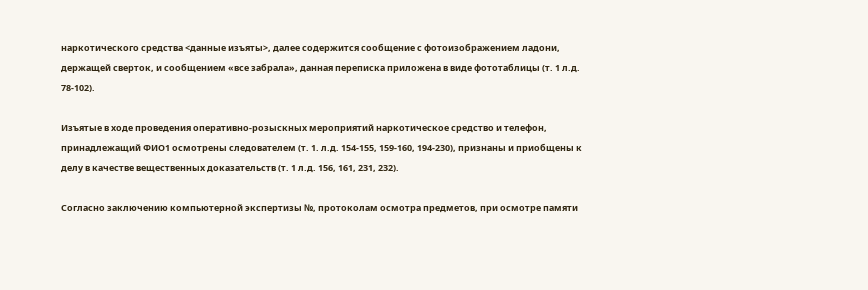наркотического средства <данные изъяты>, далее содержится сообщение с фотоизображением ладони, держащей сверток, и сообщением «все забрала», данная переписка приложена в виде фототаблицы (т. 1 л.д. 78-102).

Изъятые в ходе проведения оперативно-розыскных мероприятий наркотическое средство и телефон, принадлежащий ФИО1 осмотрены следователем (т. 1. л.д. 154-155, 159-160, 194-230), признаны и приобщены к делу в качестве вещественных доказательств (т. 1 л.д. 156, 161, 231, 232).

Согласно заключению компьютерной экспертизы №, протоколам осмотра предметов, при осмотре памяти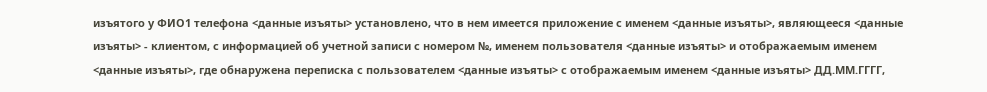изъятого у ФИО1 телефона <данные изъяты> установлено, что в нем имеется приложение с именем <данные изъяты>, являющееся <данные изъяты> - клиентом, с информацией об учетной записи с номером №, именем пользователя <данные изъяты> и отображаемым именем <данные изъяты>, где обнаружена переписка с пользователем <данные изъяты> с отображаемым именем <данные изъяты> ДД.ММ.ГГГГ,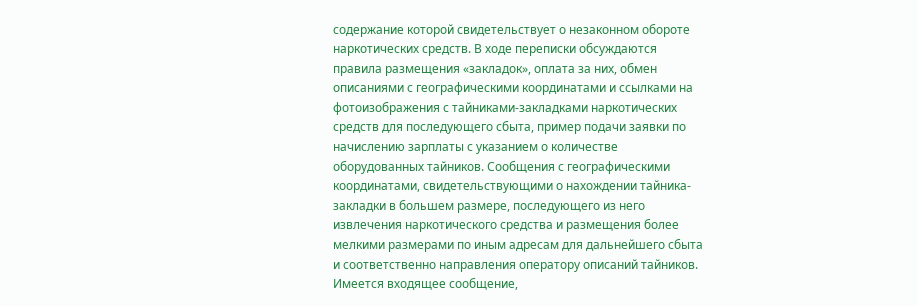содержание которой свидетельствует о незаконном обороте наркотических средств. В ходе переписки обсуждаются правила размещения «закладок», оплата за них, обмен описаниями с географическими координатами и ссылками на фотоизображения с тайниками-закладками наркотических средств для последующего сбыта, пример подачи заявки по начислению зарплаты с указанием о количестве оборудованных тайников. Сообщения с географическими координатами, свидетельствующими о нахождении тайника-закладки в большем размере, последующего из него извлечения наркотического средства и размещения более мелкими размерами по иным адресам для дальнейшего сбыта и соответственно направления оператору описаний тайников. Имеется входящее сообщение,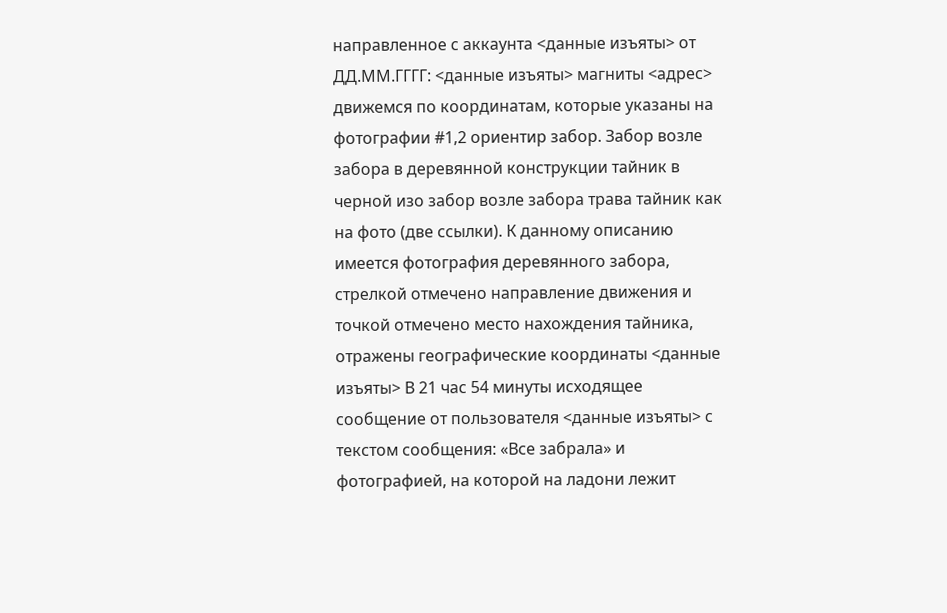направленное с аккаунта <данные изъяты> от ДД.ММ.ГГГГ: <данные изъяты> магниты <адрес> движемся по координатам, которые указаны на фотографии #1,2 ориентир забор. Забор возле забора в деревянной конструкции тайник в черной изо забор возле забора трава тайник как на фото (две ссылки). К данному описанию имеется фотография деревянного забора, стрелкой отмечено направление движения и точкой отмечено место нахождения тайника, отражены географические координаты <данные изъяты> В 21 час 54 минуты исходящее сообщение от пользователя <данные изъяты> с текстом сообщения: «Все забрала» и фотографией, на которой на ладони лежит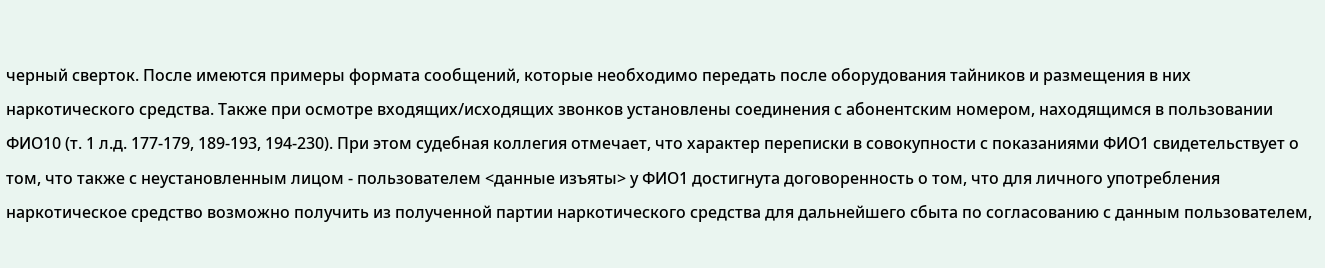черный сверток. После имеются примеры формата сообщений, которые необходимо передать после оборудования тайников и размещения в них наркотического средства. Также при осмотре входящих/исходящих звонков установлены соединения с абонентским номером, находящимся в пользовании ФИО10 (т. 1 л.д. 177-179, 189-193, 194-230). При этом судебная коллегия отмечает, что характер переписки в совокупности с показаниями ФИО1 свидетельствует о том, что также с неустановленным лицом - пользователем <данные изъяты> у ФИО1 достигнута договоренность о том, что для личного употребления наркотическое средство возможно получить из полученной партии наркотического средства для дальнейшего сбыта по согласованию с данным пользователем,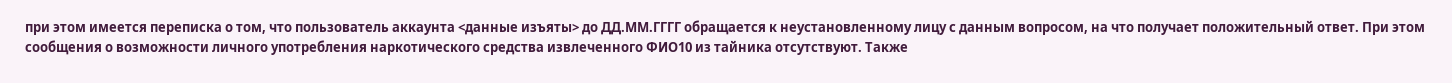при этом имеется переписка о том, что пользователь аккаунта <данные изъяты> до ДД.ММ.ГГГГ обращается к неустановленному лицу с данным вопросом, на что получает положительный ответ. При этом сообщения о возможности личного употребления наркотического средства извлеченного ФИО10 из тайника отсутствуют. Также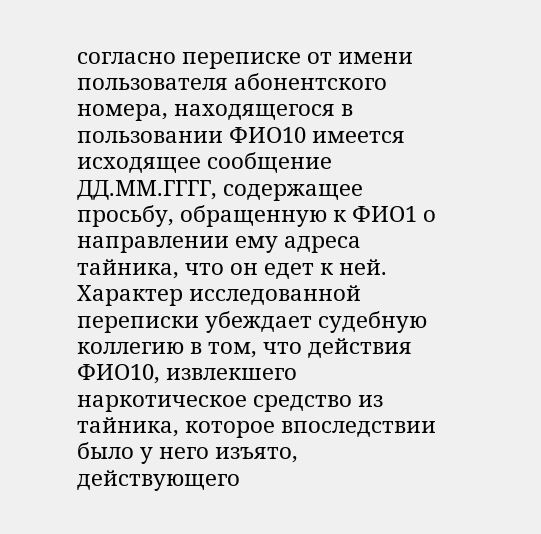согласно переписке от имени пользователя абонентского номера, находящегося в пользовании ФИО10 имеется исходящее сообщение ДД.ММ.ГГГГ, содержащее просьбу, обращенную к ФИО1 о направлении ему адреса тайника, что он едет к ней. Характер исследованной переписки убеждает судебную коллегию в том, что действия ФИО10, извлекшего наркотическое средство из тайника, которое впоследствии было у него изъято, действующего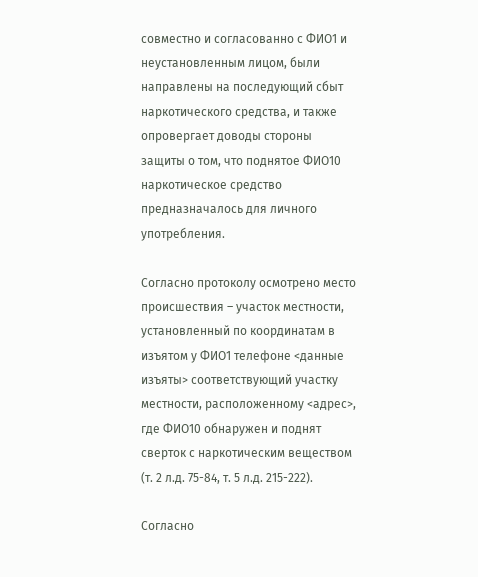совместно и согласованно с ФИО1 и неустановленным лицом, были направлены на последующий сбыт наркотического средства, и также опровергает доводы стороны защиты о том, что поднятое ФИО10 наркотическое средство предназначалось для личного употребления.

Согласно протоколу осмотрено место происшествия – участок местности, установленный по координатам в изъятом у ФИО1 телефоне <данные изъяты> соответствующий участку местности, расположенному <адрес>, где ФИО10 обнаружен и поднят сверток с наркотическим веществом (т. 2 л.д. 75-84, т. 5 л.д. 215-222).

Согласно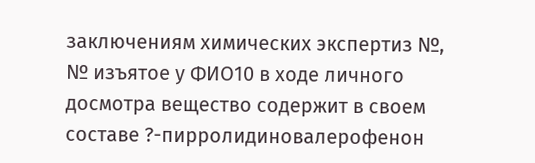заключениям химических экспертиз №, № изъятое у ФИО10 в ходе личного досмотра вещество содержит в своем составе ?-пирролидиновалерофенон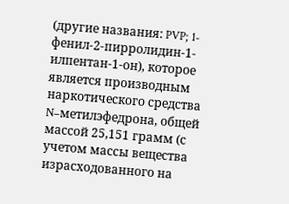(другие названия: PVP; 1-фенил-2-пирролидин-1-илпентан-1-он), которое является производным наркотического средства N–метилэфедрона, общей массой 25,151 грамм (с учетом массы вещества израсходованного на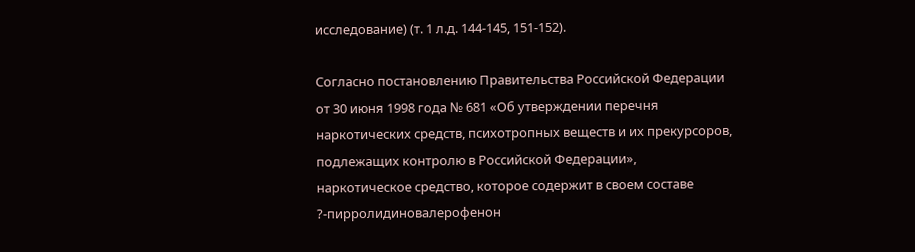исследование) (т. 1 л.д. 144-145, 151-152).

Согласно постановлению Правительства Российской Федерации от 30 июня 1998 года № 681 «Об утверждении перечня наркотических средств, психотропных веществ и их прекурсоров, подлежащих контролю в Российской Федерации», наркотическое средство, которое содержит в своем составе ?-пирролидиновалерофенон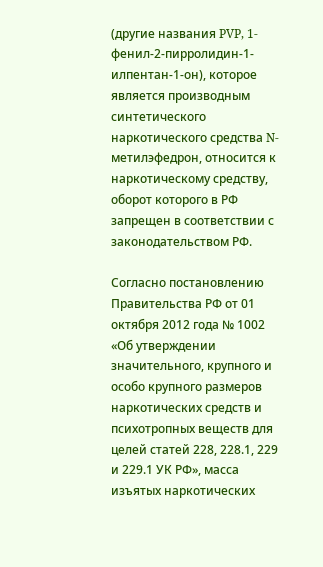(другие названия PVP, 1-фенил-2-пирролидин-1-илпентан-1-он), которое является производным синтетического наркотического средства N-метилэфедрон, относится к наркотическому средству, оборот которого в РФ запрещен в соответствии с законодательством РФ.

Согласно постановлению Правительства РФ от 01 октября 2012 года № 1002 «Об утверждении значительного, крупного и особо крупного размеров наркотических средств и психотропных веществ для целей статей 228, 228.1, 229 и 229.1 УК РФ», масса изъятых наркотических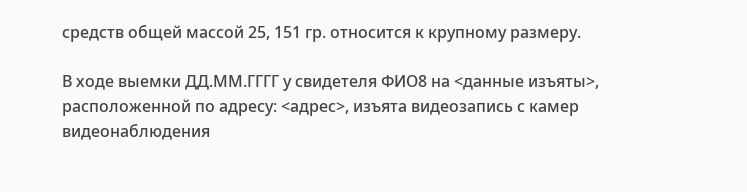средств общей массой 25, 151 гр. относится к крупному размеру.

В ходе выемки ДД.ММ.ГГГГ у свидетеля ФИО8 на <данные изъяты>, расположенной по адресу: <адрес>, изъята видеозапись с камер видеонаблюдения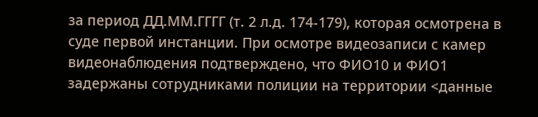за период ДД.ММ.ГГГГ (т. 2 л.д. 174-179), которая осмотрена в суде первой инстанции. При осмотре видеозаписи с камер видеонаблюдения подтверждено, что ФИО10 и ФИО1 задержаны сотрудниками полиции на территории <данные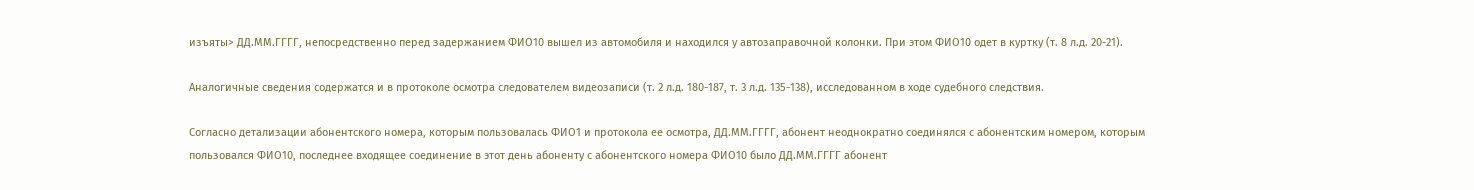изъяты> ДД.ММ.ГГГГ, непосредственно перед задержанием ФИО10 вышел из автомобиля и находился у автозаправочной колонки. При этом ФИО10 одет в куртку (т. 8 л.д. 20-21).

Аналогичные сведения содержатся и в протоколе осмотра следователем видеозаписи (т. 2 л.д. 180-187, т. 3 л.д. 135-138), исследованном в ходе судебного следствия.

Согласно детализации абонентского номера, которым пользовалась ФИО1 и протокола ее осмотра, ДД.ММ.ГГГГ, абонент неоднократно соединялся с абонентским номером, которым пользовался ФИО10, последнее входящее соединение в этот день абоненту с абонентского номера ФИО10 было ДД.ММ.ГГГГ абонент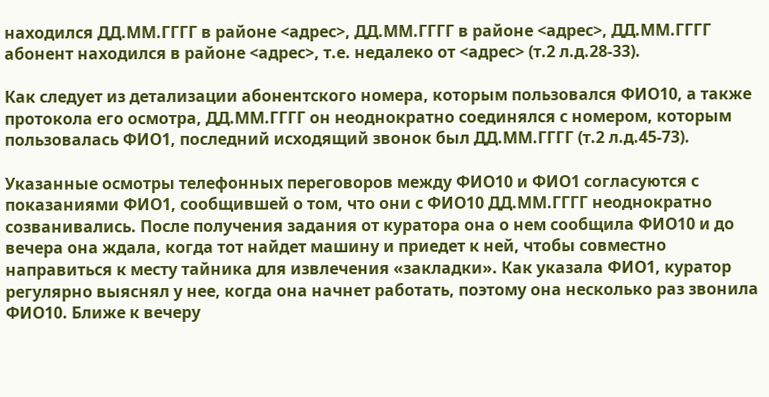находился ДД.ММ.ГГГГ в районе <адрес>, ДД.ММ.ГГГГ в районе <адрес>, ДД.ММ.ГГГГ абонент находился в районе <адрес>, т.е. недалеко от <адрес> (т.2 л.д.28-33).

Как следует из детализации абонентского номера, которым пользовался ФИО10, а также протокола его осмотра, ДД.ММ.ГГГГ он неоднократно соединялся с номером, которым пользовалась ФИО1, последний исходящий звонок был ДД.ММ.ГГГГ (т.2 л.д.45-73).

Указанные осмотры телефонных переговоров между ФИО10 и ФИО1 согласуются с показаниями ФИО1, сообщившей о том, что они с ФИО10 ДД.ММ.ГГГГ неоднократно созванивались. После получения задания от куратора она о нем сообщила ФИО10 и до вечера она ждала, когда тот найдет машину и приедет к ней, чтобы совместно направиться к месту тайника для извлечения «закладки». Как указала ФИО1, куратор регулярно выяснял у нее, когда она начнет работать, поэтому она несколько раз звонила ФИО10. Ближе к вечеру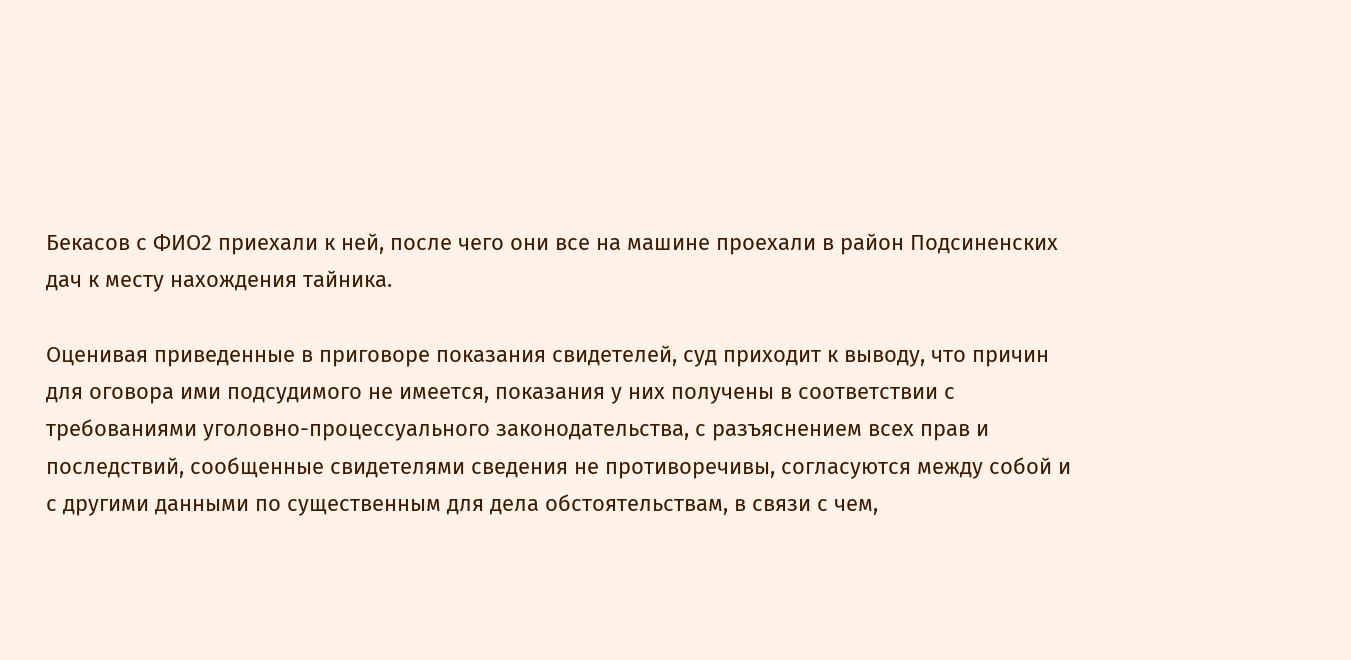Бекасов с ФИО2 приехали к ней, после чего они все на машине проехали в район Подсиненских дач к месту нахождения тайника.

Оценивая приведенные в приговоре показания свидетелей, суд приходит к выводу, что причин для оговора ими подсудимого не имеется, показания у них получены в соответствии с требованиями уголовно-процессуального законодательства, с разъяснением всех прав и последствий, сообщенные свидетелями сведения не противоречивы, согласуются между собой и с другими данными по существенным для дела обстоятельствам, в связи с чем,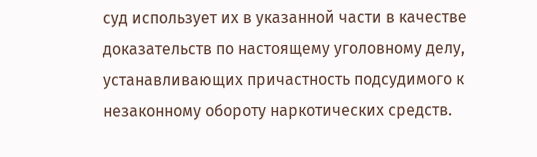суд использует их в указанной части в качестве доказательств по настоящему уголовному делу, устанавливающих причастность подсудимого к незаконному обороту наркотических средств.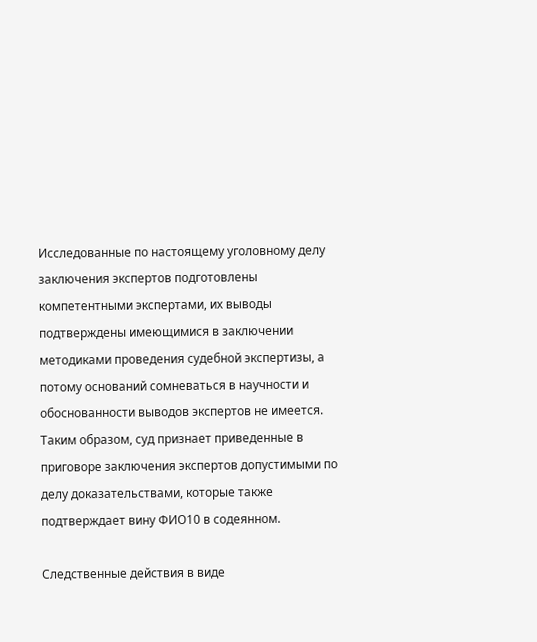Исследованные по настоящему уголовному делу заключения экспертов подготовлены компетентными экспертами, их выводы подтверждены имеющимися в заключении методиками проведения судебной экспертизы, а потому оснований сомневаться в научности и обоснованности выводов экспертов не имеется. Таким образом, суд признает приведенные в приговоре заключения экспертов допустимыми по делу доказательствами, которые также подтверждает вину ФИО10 в содеянном.

Следственные действия в виде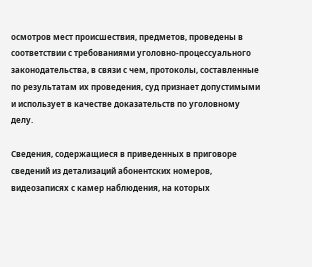осмотров мест происшествия, предметов, проведены в соответствии с требованиями уголовно-процессуального законодательства, в связи с чем, протоколы, составленные по результатам их проведения, суд признает допустимыми и использует в качестве доказательств по уголовному делу.

Сведения, содержащиеся в приведенных в приговоре сведений из детализаций абонентских номеров, видеозаписях с камер наблюдения, на которых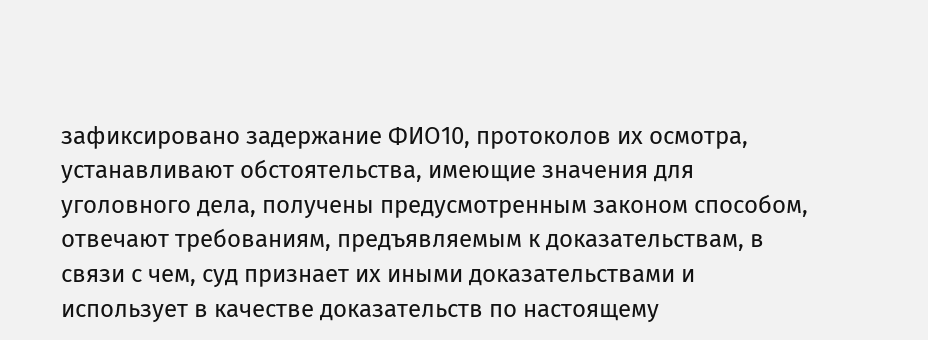зафиксировано задержание ФИО10, протоколов их осмотра, устанавливают обстоятельства, имеющие значения для уголовного дела, получены предусмотренным законом способом, отвечают требованиям, предъявляемым к доказательствам, в связи с чем, суд признает их иными доказательствами и использует в качестве доказательств по настоящему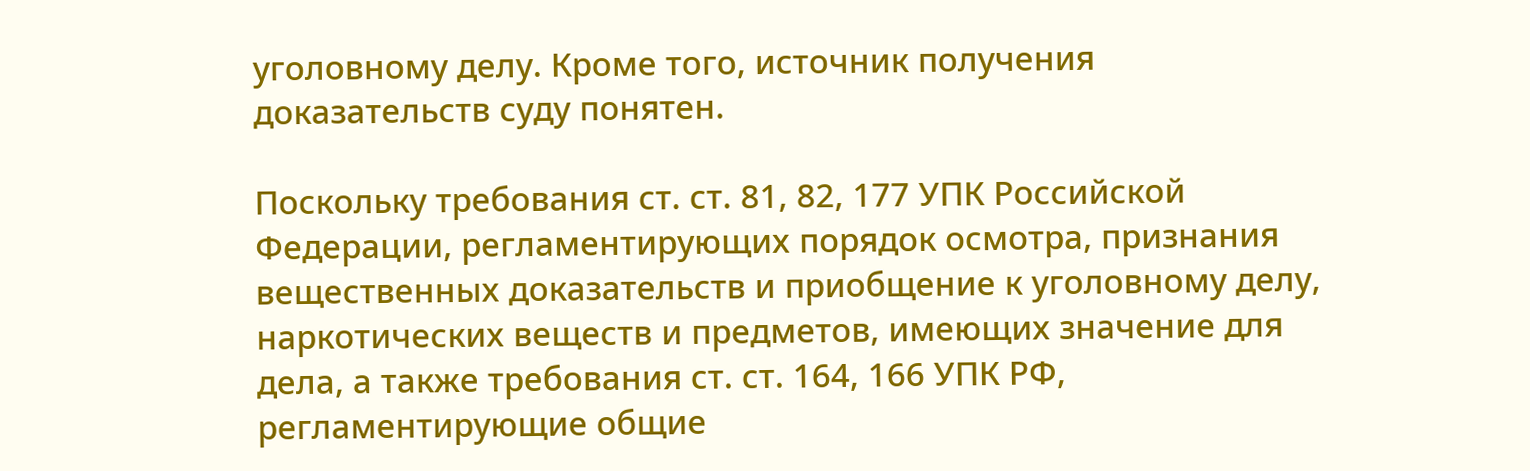уголовному делу. Кроме того, источник получения доказательств суду понятен.

Поскольку требования ст. ст. 81, 82, 177 УПК Российской Федерации, регламентирующих порядок осмотра, признания вещественных доказательств и приобщение к уголовному делу, наркотических веществ и предметов, имеющих значение для дела, а также требования ст. ст. 164, 166 УПК РФ, регламентирующие общие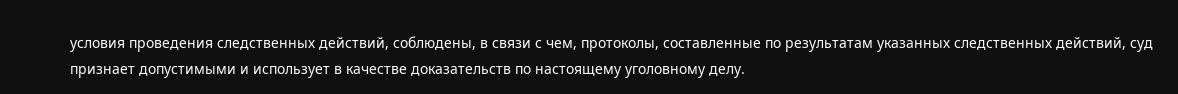условия проведения следственных действий, соблюдены, в связи с чем, протоколы, составленные по результатам указанных следственных действий, суд признает допустимыми и использует в качестве доказательств по настоящему уголовному делу.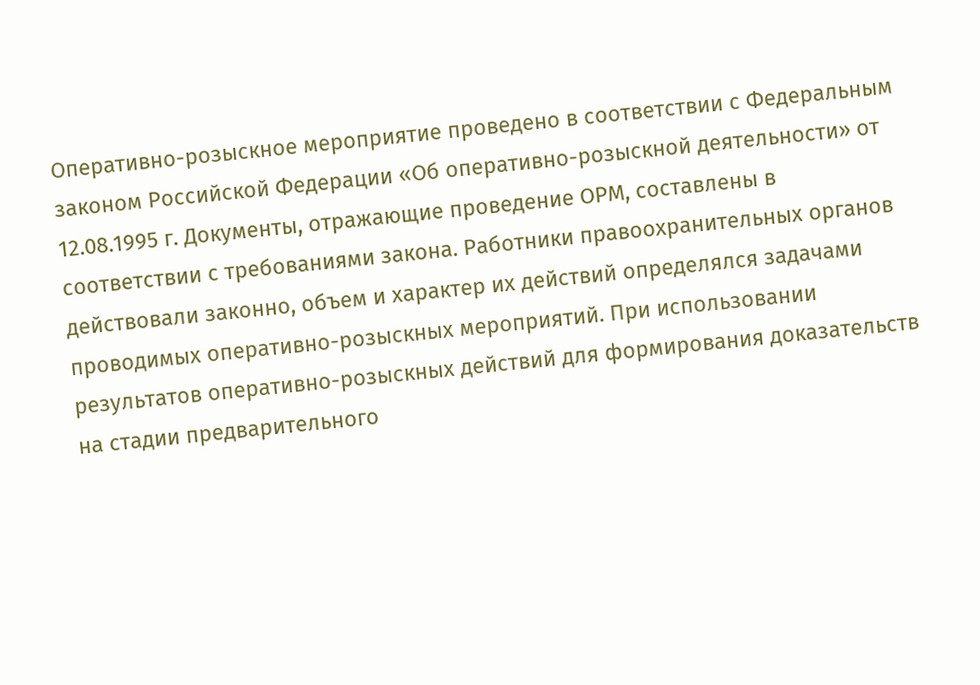Оперативно-розыскное мероприятие проведено в соответствии с Федеральным законом Российской Федерации «Об оперативно-розыскной деятельности» от 12.08.1995 г. Документы, отражающие проведение ОРМ, составлены в соответствии с требованиями закона. Работники правоохранительных органов действовали законно, объем и характер их действий определялся задачами проводимых оперативно-розыскных мероприятий. При использовании результатов оперативно-розыскных действий для формирования доказательств на стадии предварительного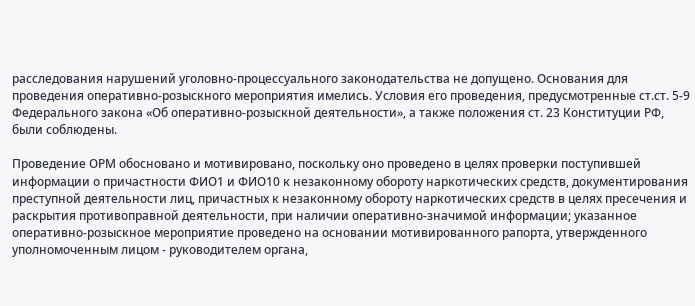расследования нарушений уголовно-процессуального законодательства не допущено. Основания для проведения оперативно-розыскного мероприятия имелись. Условия его проведения, предусмотренные ст.ст. 5-9 Федерального закона «Об оперативно-розыскной деятельности», а также положения ст. 23 Конституции РФ, были соблюдены.

Проведение ОРМ обосновано и мотивировано, поскольку оно проведено в целях проверки поступившей информации о причастности ФИО1 и ФИО10 к незаконному обороту наркотических средств, документирования преступной деятельности лиц, причастных к незаконному обороту наркотических средств в целях пресечения и раскрытия противоправной деятельности, при наличии оперативно-значимой информации; указанное оперативно-розыскное мероприятие проведено на основании мотивированного рапорта, утвержденного уполномоченным лицом - руководителем органа,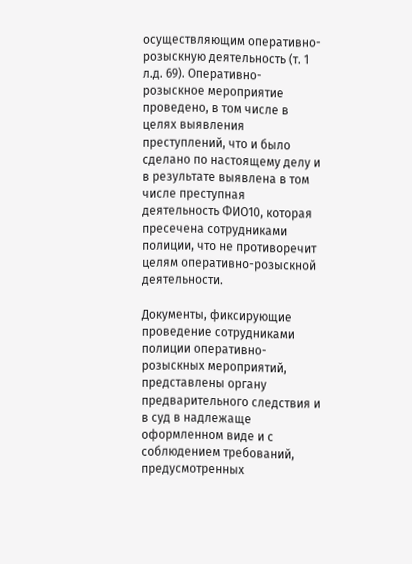осуществляющим оперативно-розыскную деятельность (т. 1 л.д. 69). Оперативно-розыскное мероприятие проведено, в том числе в целях выявления преступлений, что и было сделано по настоящему делу и в результате выявлена в том числе преступная деятельность ФИО10, которая пресечена сотрудниками полиции, что не противоречит целям оперативно-розыскной деятельности.

Документы, фиксирующие проведение сотрудниками полиции оперативно-розыскных мероприятий, представлены органу предварительного следствия и в суд в надлежаще оформленном виде и с соблюдением требований, предусмотренных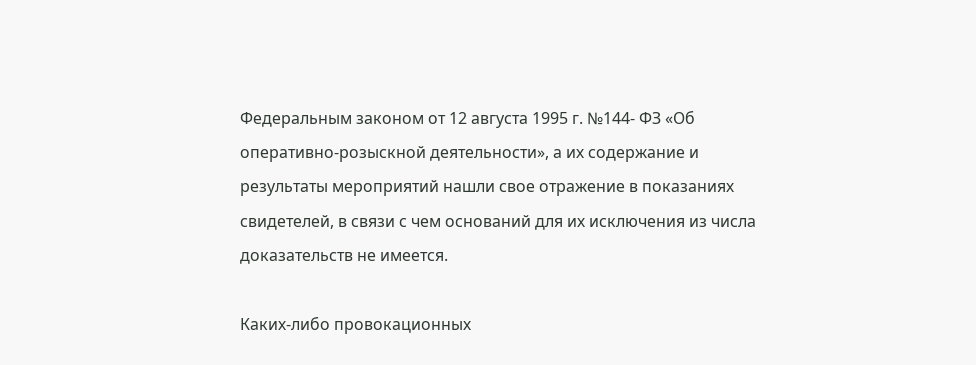Федеральным законом от 12 августа 1995 г. №144- ФЗ «Об оперативно-розыскной деятельности», а их содержание и результаты мероприятий нашли свое отражение в показаниях свидетелей, в связи с чем оснований для их исключения из числа доказательств не имеется.

Каких-либо провокационных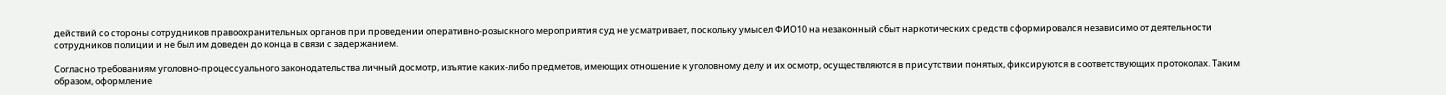действий со стороны сотрудников правоохранительных органов при проведении оперативно-розыскного мероприятия суд не усматривает, поскольку умысел ФИО10 на незаконный сбыт наркотических средств сформировался независимо от деятельности сотрудников полиции и не был им доведен до конца в связи с задержанием.

Согласно требованиям уголовно-процессуального законодательства личный досмотр, изъятие каких-либо предметов, имеющих отношение к уголовному делу и их осмотр, осуществляются в присутствии понятых, фиксируются в соответствующих протоколах. Таким образом, оформление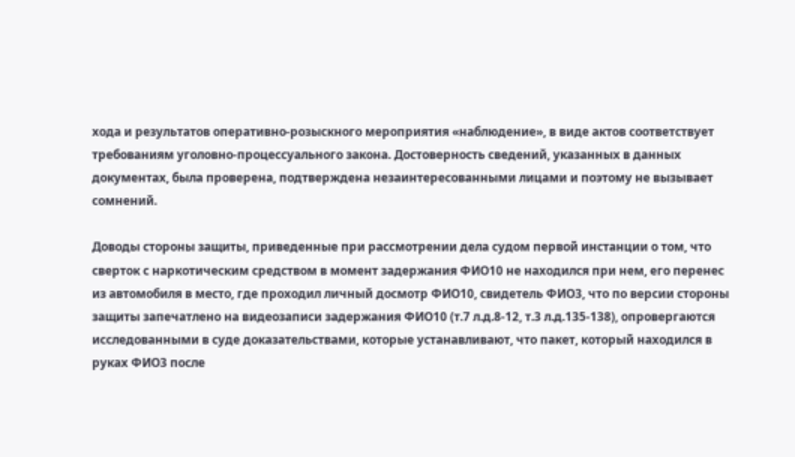хода и результатов оперативно-розыскного мероприятия «наблюдение», в виде актов соответствует требованиям уголовно-процессуального закона. Достоверность сведений, указанных в данных документах, была проверена, подтверждена незаинтересованными лицами и поэтому не вызывает сомнений.

Доводы стороны защиты, приведенные при рассмотрении дела судом первой инстанции о том, что сверток с наркотическим средством в момент задержания ФИО10 не находился при нем, его перенес из автомобиля в место, где проходил личный досмотр ФИО10, свидетель ФИО3, что по версии стороны защиты запечатлено на видеозаписи задержания ФИО10 (т.7 л.д.8-12, т.3 л.д.135-138), опровергаются исследованными в суде доказательствами, которые устанавливают, что пакет, который находился в руках ФИО3 после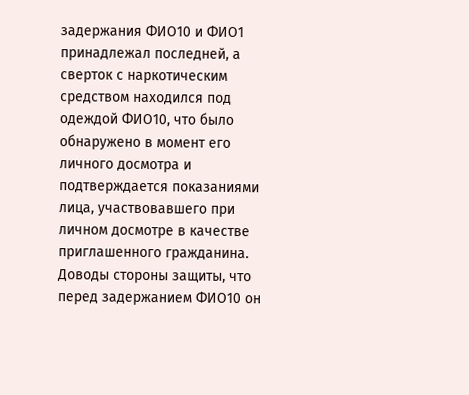задержания ФИО10 и ФИО1 принадлежал последней, а сверток с наркотическим средством находился под одеждой ФИО10, что было обнаружено в момент его личного досмотра и подтверждается показаниями лица, участвовавшего при личном досмотре в качестве приглашенного гражданина. Доводы стороны защиты, что перед задержанием ФИО10 он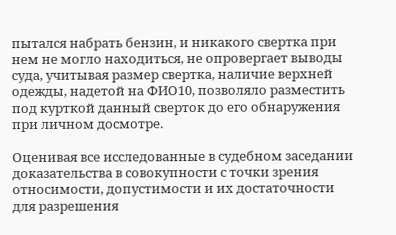пытался набрать бензин, и никакого свертка при нем не могло находиться, не опровергает выводы суда, учитывая размер свертка, наличие верхней одежды, надетой на ФИО10, позволяло разместить под курткой данный сверток до его обнаружения при личном досмотре.

Оценивая все исследованные в судебном заседании доказательства в совокупности с точки зрения относимости, допустимости и их достаточности для разрешения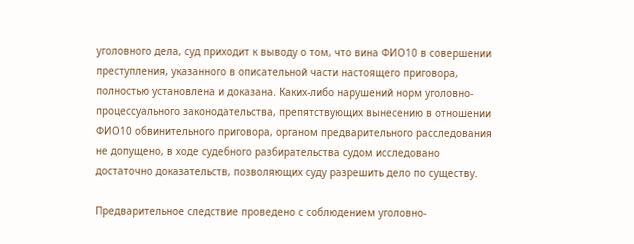уголовного дела, суд приходит к выводу о том, что вина ФИО10 в совершении преступления, указанного в описательной части настоящего приговора, полностью установлена и доказана. Каких-либо нарушений норм уголовно-процессуального законодательства, препятствующих вынесению в отношении ФИО10 обвинительного приговора, органом предварительного расследования не допущено, в ходе судебного разбирательства судом исследовано достаточно доказательств, позволяющих суду разрешить дело по существу.

Предварительное следствие проведено с соблюдением уголовно-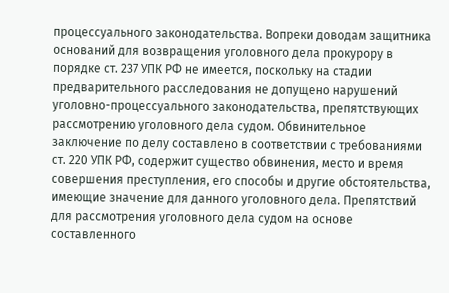процессуального законодательства. Вопреки доводам защитника оснований для возвращения уголовного дела прокурору в порядке ст. 237 УПК РФ не имеется, поскольку на стадии предварительного расследования не допущено нарушений уголовно-процессуального законодательства, препятствующих рассмотрению уголовного дела судом. Обвинительное заключение по делу составлено в соответствии с требованиями ст. 220 УПК РФ, содержит существо обвинения, место и время совершения преступления, его способы и другие обстоятельства, имеющие значение для данного уголовного дела. Препятствий для рассмотрения уголовного дела судом на основе составленного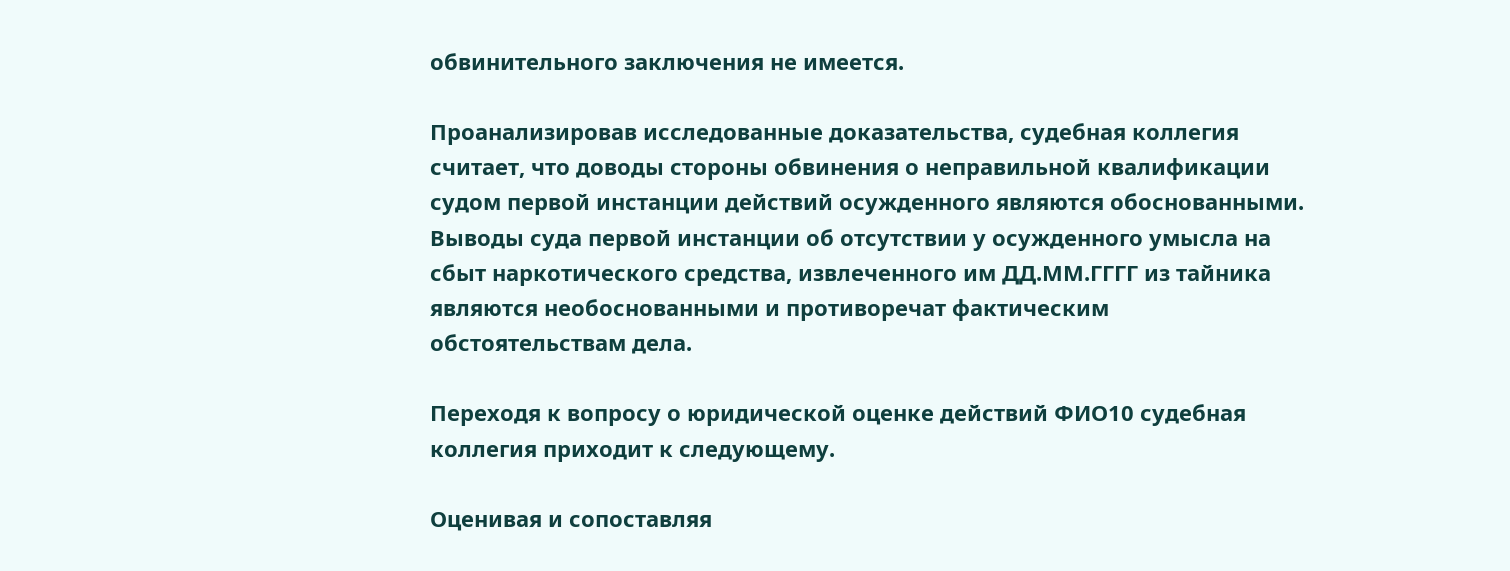обвинительного заключения не имеется.

Проанализировав исследованные доказательства, судебная коллегия считает, что доводы стороны обвинения о неправильной квалификации судом первой инстанции действий осужденного являются обоснованными. Выводы суда первой инстанции об отсутствии у осужденного умысла на сбыт наркотического средства, извлеченного им ДД.ММ.ГГГГ из тайника являются необоснованными и противоречат фактическим обстоятельствам дела.

Переходя к вопросу о юридической оценке действий ФИО10 судебная коллегия приходит к следующему.

Оценивая и сопоставляя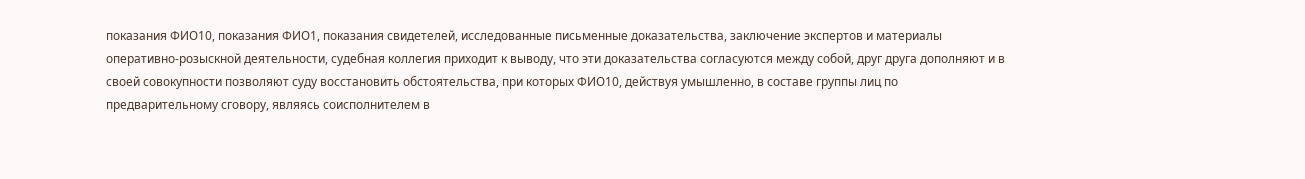показания ФИО10, показания ФИО1, показания свидетелей, исследованные письменные доказательства, заключение экспертов и материалы оперативно-розыскной деятельности, судебная коллегия приходит к выводу, что эти доказательства согласуются между собой, друг друга дополняют и в своей совокупности позволяют суду восстановить обстоятельства, при которых ФИО10, действуя умышленно, в составе группы лиц по предварительному сговору, являясь соисполнителем в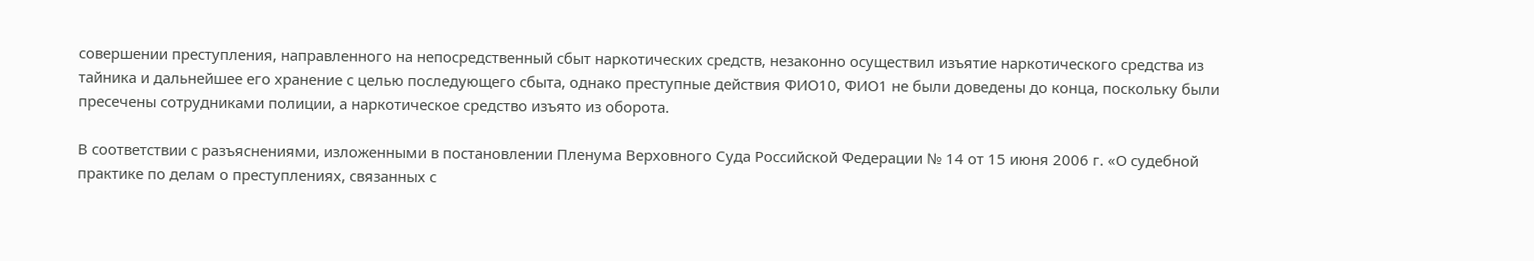совершении преступления, направленного на непосредственный сбыт наркотических средств, незаконно осуществил изъятие наркотического средства из тайника и дальнейшее его хранение с целью последующего сбыта, однако преступные действия ФИО10, ФИО1 не были доведены до конца, поскольку были пресечены сотрудниками полиции, а наркотическое средство изъято из оборота.

В соответствии с разъяснениями, изложенными в постановлении Пленума Верховного Суда Российской Федерации № 14 от 15 июня 2006 г. «О судебной практике по делам о преступлениях, связанных с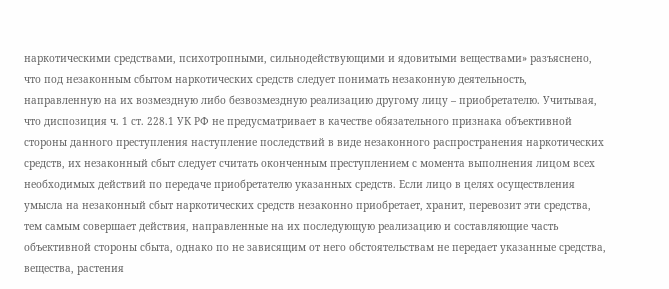наркотическими средствами, психотропными, сильнодействующими и ядовитыми веществами» разъяснено, что под незаконным сбытом наркотических средств следует понимать незаконную деятельность, направленную на их возмездную либо безвозмездную реализацию другому лицу – приобретателю. Учитывая, что диспозиция ч. 1 ст. 228.1 УК РФ не предусматривает в качестве обязательного признака объективной стороны данного преступления наступление последствий в виде незаконного распространения наркотических средств, их незаконный сбыт следует считать оконченным преступлением с момента выполнения лицом всех необходимых действий по передаче приобретателю указанных средств. Если лицо в целях осуществления умысла на незаконный сбыт наркотических средств незаконно приобретает, хранит, перевозит эти средства, тем самым совершает действия, направленные на их последующую реализацию и составляющие часть объективной стороны сбыта, однако по не зависящим от него обстоятельствам не передает указанные средства, вещества, растения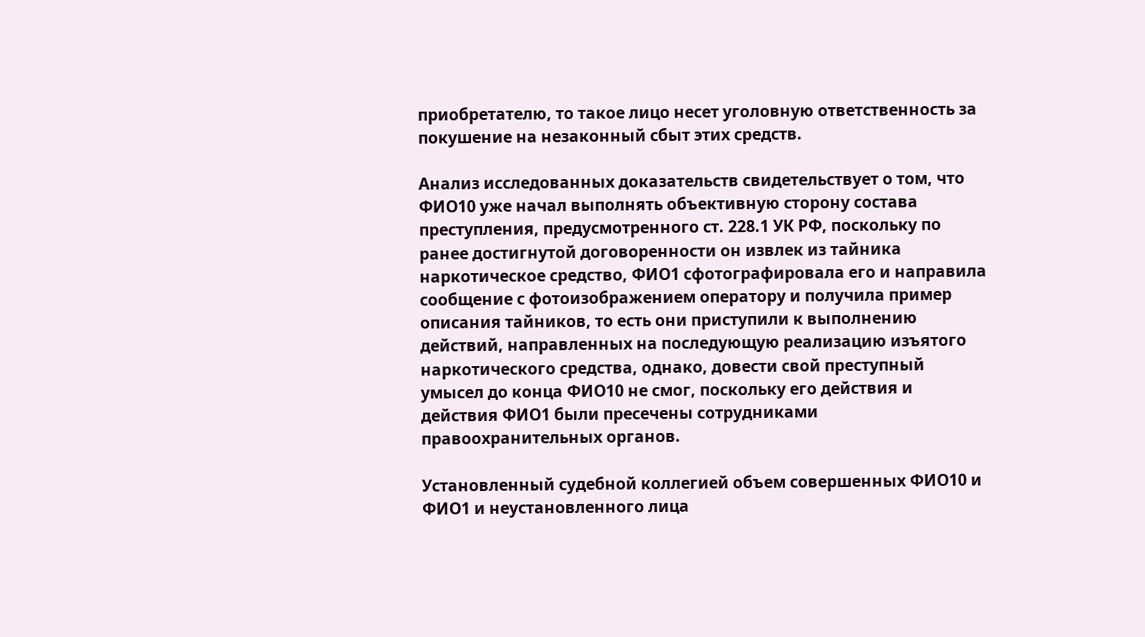приобретателю, то такое лицо несет уголовную ответственность за покушение на незаконный сбыт этих средств.

Анализ исследованных доказательств свидетельствует о том, что ФИО10 уже начал выполнять объективную сторону состава преступления, предусмотренного ст. 228.1 УК РФ, поскольку по ранее достигнутой договоренности он извлек из тайника наркотическое средство, ФИО1 сфотографировала его и направила сообщение с фотоизображением оператору и получила пример описания тайников, то есть они приступили к выполнению действий, направленных на последующую реализацию изъятого наркотического средства, однако, довести свой преступный умысел до конца ФИО10 не смог, поскольку его действия и действия ФИО1 были пресечены сотрудниками правоохранительных органов.

Установленный судебной коллегией объем совершенных ФИО10 и ФИО1 и неустановленного лица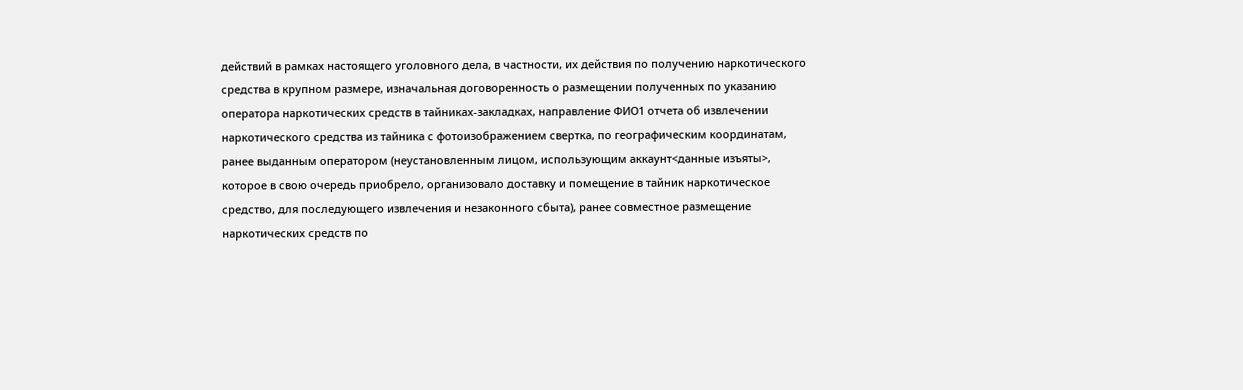действий в рамках настоящего уголовного дела, в частности, их действия по получению наркотического средства в крупном размере, изначальная договоренность о размещении полученных по указанию оператора наркотических средств в тайниках-закладках, направление ФИО1 отчета об извлечении наркотического средства из тайника с фотоизображением свертка, по географическим координатам, ранее выданным оператором (неустановленным лицом, использующим аккаунт<данные изъяты>, которое в свою очередь приобрело, организовало доставку и помещение в тайник наркотическое средство, для последующего извлечения и незаконного сбыта), ранее совместное размещение наркотических средств по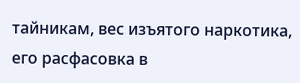тайникам, вес изъятого наркотика, его расфасовка в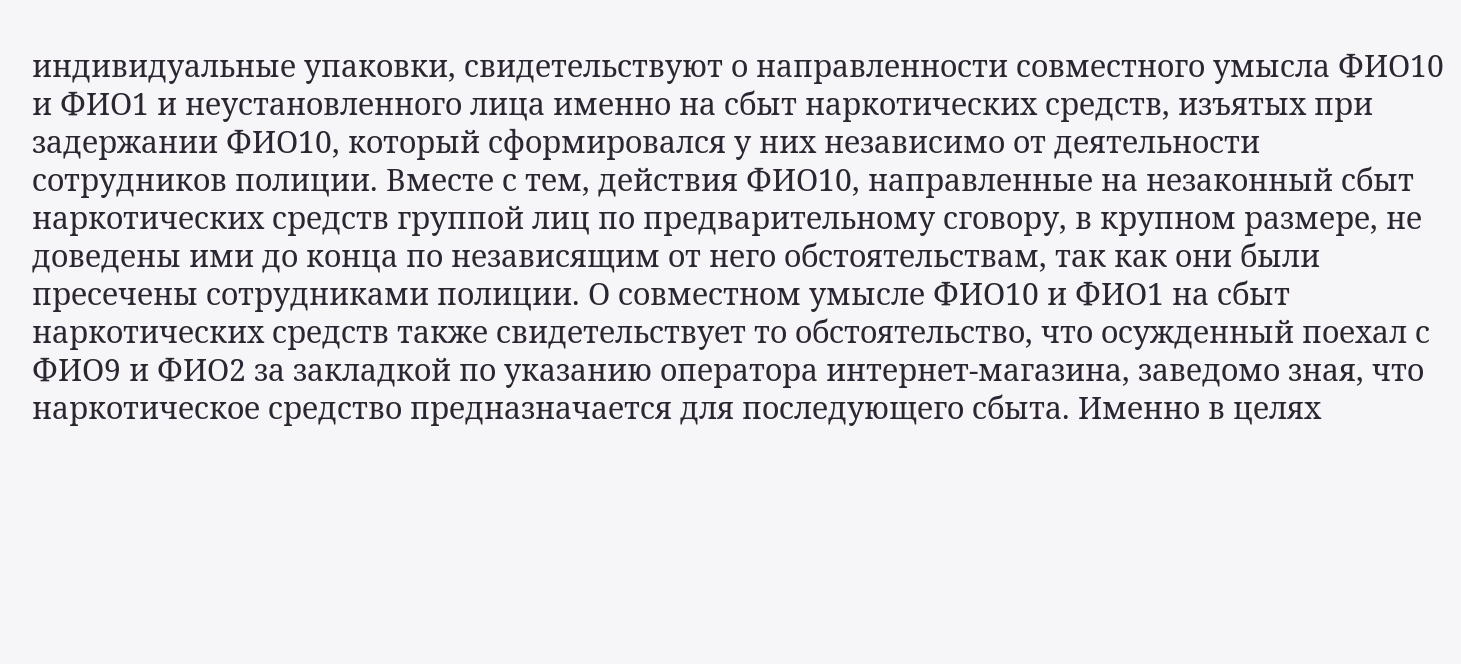индивидуальные упаковки, свидетельствуют о направленности совместного умысла ФИО10 и ФИО1 и неустановленного лица именно на сбыт наркотических средств, изъятых при задержании ФИО10, который сформировался у них независимо от деятельности сотрудников полиции. Вместе с тем, действия ФИО10, направленные на незаконный сбыт наркотических средств группой лиц по предварительному сговору, в крупном размере, не доведены ими до конца по независящим от него обстоятельствам, так как они были пресечены сотрудниками полиции. О совместном умысле ФИО10 и ФИО1 на сбыт наркотических средств также свидетельствует то обстоятельство, что осужденный поехал с ФИО9 и ФИО2 за закладкой по указанию оператора интернет-магазина, заведомо зная, что наркотическое средство предназначается для последующего сбыта. Именно в целях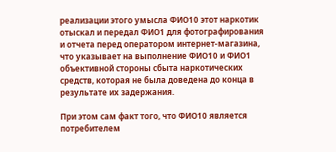реализации этого умысла ФИО10 этот наркотик отыскал и передал ФИО1 для фотографирования и отчета перед оператором интернет-магазина, что указывает на выполнение ФИО10 и ФИО1 объективной стороны сбыта наркотических средств, которая не была доведена до конца в результате их задержания.

При этом сам факт того, что ФИО10 является потребителем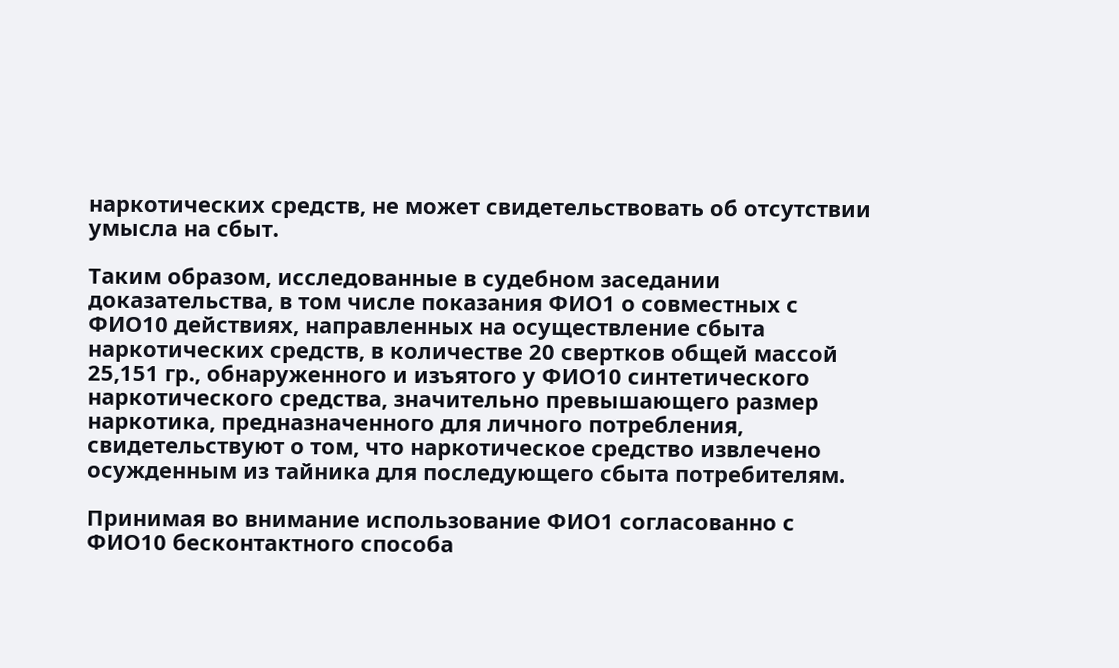наркотических средств, не может свидетельствовать об отсутствии умысла на сбыт.

Таким образом, исследованные в судебном заседании доказательства, в том числе показания ФИО1 о совместных с ФИО10 действиях, направленных на осуществление сбыта наркотических средств, в количестве 20 свертков общей массой 25,151 гр., обнаруженного и изъятого у ФИО10 синтетического наркотического средства, значительно превышающего размер наркотика, предназначенного для личного потребления, свидетельствуют о том, что наркотическое средство извлечено осужденным из тайника для последующего сбыта потребителям.

Принимая во внимание использование ФИО1 согласованно с ФИО10 бесконтактного способа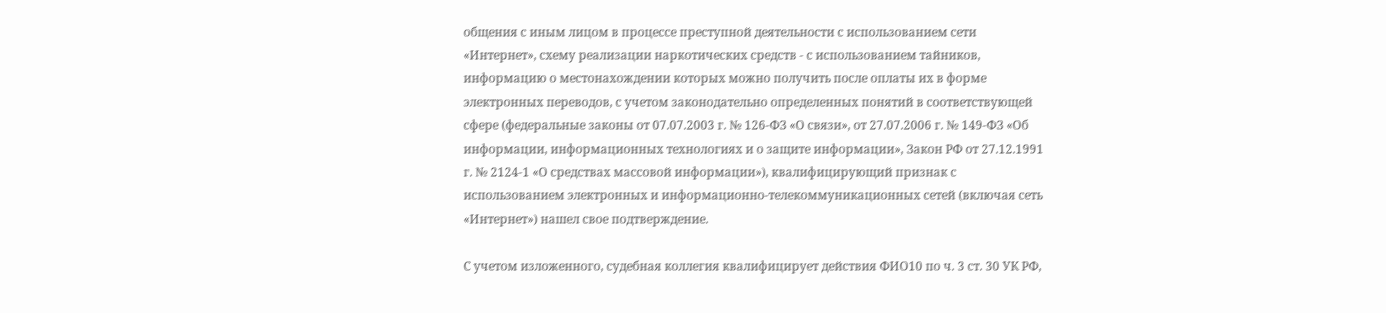общения с иным лицом в процессе преступной деятельности с использованием сети «Интернет», схему реализации наркотических средств - с использованием тайников, информацию о местонахождении которых можно получить после оплаты их в форме электронных переводов, с учетом законодательно определенных понятий в соответствующей сфере (федеральные законы от 07.07.2003 г. № 126-ФЗ «О связи», от 27.07.2006 г. № 149-ФЗ «Об информации, информационных технологиях и о защите информации», Закон РФ от 27.12.1991 г. № 2124-1 «О средствах массовой информации»), квалифицирующий признак с использованием электронных и информационно-телекоммуникационных сетей (включая сеть «Интернет») нашел свое подтверждение.

С учетом изложенного, судебная коллегия квалифицирует действия ФИО10 по ч. 3 ст. 30 УК РФ,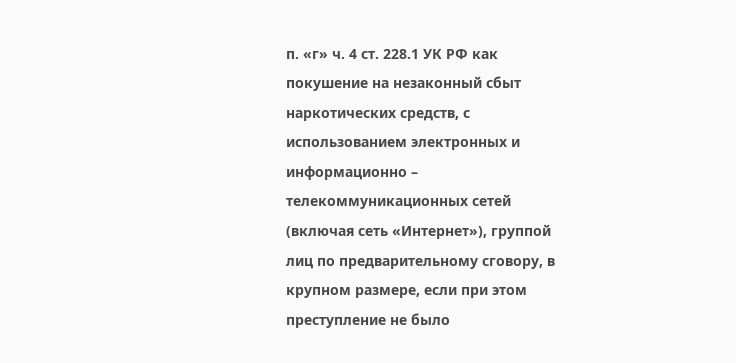п. «г» ч. 4 ст. 228.1 УК РФ как покушение на незаконный сбыт наркотических средств, с использованием электронных и информационно – телекоммуникационных сетей (включая сеть «Интернет»), группой лиц по предварительному сговору, в крупном размере, если при этом преступление не было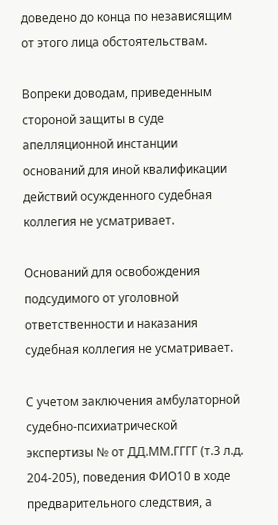доведено до конца по независящим от этого лица обстоятельствам.

Вопреки доводам, приведенным стороной защиты в суде апелляционной инстанции оснований для иной квалификации действий осужденного судебная коллегия не усматривает.

Оснований для освобождения подсудимого от уголовной ответственности и наказания судебная коллегия не усматривает.

С учетом заключения амбулаторной судебно-психиатрической экспертизы № от ДД.ММ.ГГГГ (т.3 л.д. 204-205), поведения ФИО10 в ходе предварительного следствия, а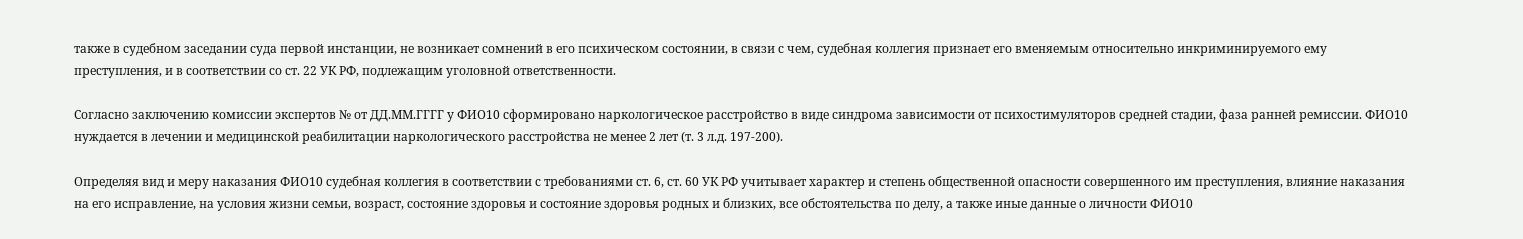также в судебном заседании суда первой инстанции, не возникает сомнений в его психическом состоянии, в связи с чем, судебная коллегия признает его вменяемым относительно инкриминируемого ему преступления, и в соответствии со ст. 22 УК РФ, подлежащим уголовной ответственности.

Согласно заключению комиссии экспертов № от ДД.ММ.ГГГГ у ФИО10 сформировано наркологическое расстройство в виде синдрома зависимости от психостимуляторов средней стадии, фаза ранней ремиссии. ФИО10 нуждается в лечении и медицинской реабилитации наркологического расстройства не менее 2 лет (т. 3 л.д. 197-200).

Определяя вид и меру наказания ФИО10 судебная коллегия в соответствии с требованиями ст. 6, ст. 60 УК РФ учитывает характер и степень общественной опасности совершенного им преступления, влияние наказания на его исправление, на условия жизни семьи, возраст, состояние здоровья и состояние здоровья родных и близких, все обстоятельства по делу, а также иные данные о личности ФИО10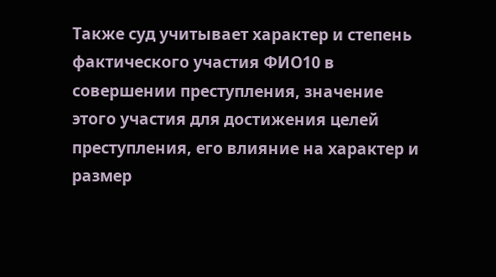Также суд учитывает характер и степень фактического участия ФИО10 в совершении преступления, значение этого участия для достижения целей преступления, его влияние на характер и размер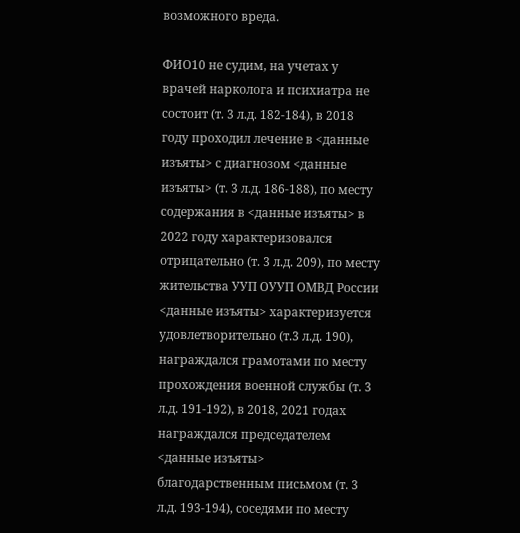возможного вреда.

ФИО10 не судим, на учетах у врачей нарколога и психиатра не состоит (т. 3 л.д. 182-184), в 2018 году проходил лечение в <данные изъяты> с диагнозом <данные изъяты> (т. 3 л.д. 186-188), по месту содержания в <данные изъяты> в 2022 году характеризовался отрицательно (т. 3 л.д. 209), по месту жительства УУП ОУУП ОМВД России <данные изъяты> характеризуется удовлетворительно (т.3 л.д. 190), награждался грамотами по месту прохождения военной службы (т. 3 л.д. 191-192), в 2018, 2021 годах награждался председателем <данные изъяты> благодарственным письмом (т. 3 л.д. 193-194), соседями по месту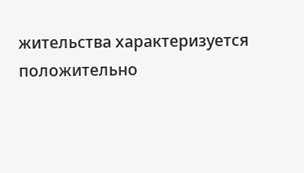жительства характеризуется положительно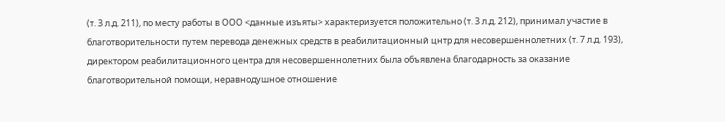(т. 3 л.д. 211), по месту работы в ООО <данные изъяты> характеризуется положительно (т. 3 л.д. 212), принимал участие в благотворительности путем перевода денежных средств в реабилитационный цнтр для несовершеннолетних (т. 7 л.д. 193), директором реабилитационного центра для несовершеннолетних была объявлена благодарность за оказание благотворительной помощи, неравнодушное отношение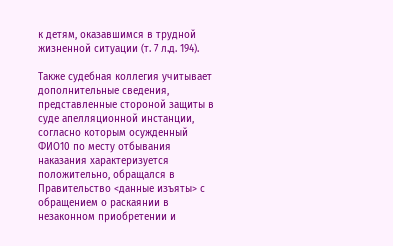к детям, оказавшимся в трудной жизненной ситуации (т. 7 л.д. 194).

Также судебная коллегия учитывает дополнительные сведения, представленные стороной защиты в суде апелляционной инстанции, согласно которым осужденный ФИО10 по месту отбывания наказания характеризуется положительно, обращался в Правительство <данные изъяты> с обращением о раскаянии в незаконном приобретении и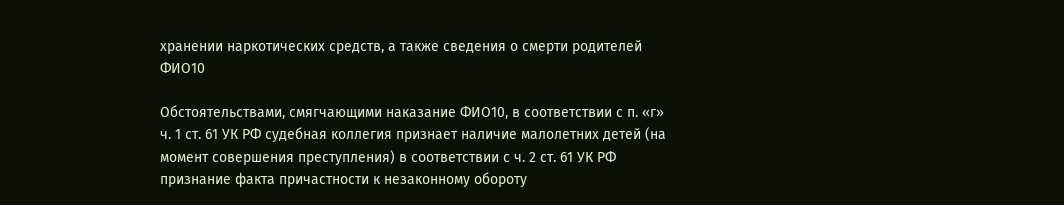хранении наркотических средств, а также сведения о смерти родителей ФИО10

Обстоятельствами, смягчающими наказание ФИО10, в соответствии с п. «г» ч. 1 ст. 61 УК РФ судебная коллегия признает наличие малолетних детей (на момент совершения преступления) в соответствии с ч. 2 ст. 61 УК РФ признание факта причастности к незаконному обороту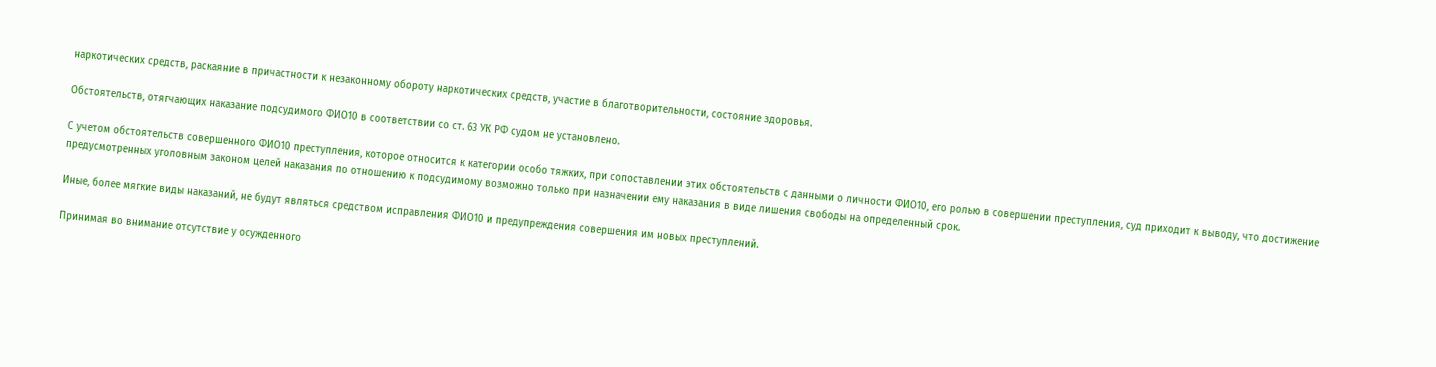наркотических средств, раскаяние в причастности к незаконному обороту наркотических средств, участие в благотворительности, состояние здоровья.

Обстоятельств, отягчающих наказание подсудимого ФИО10 в соответствии со ст. 63 УК РФ судом не установлено.

С учетом обстоятельств совершенного ФИО10 преступления, которое относится к категории особо тяжких, при сопоставлении этих обстоятельств с данными о личности ФИО10, его ролью в совершении преступления, суд приходит к выводу, что достижение предусмотренных уголовным законом целей наказания по отношению к подсудимому возможно только при назначении ему наказания в виде лишения свободы на определенный срок.

Иные, более мягкие виды наказаний, не будут являться средством исправления ФИО10 и предупреждения совершения им новых преступлений.

Принимая во внимание отсутствие у осужденного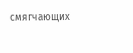смягчающих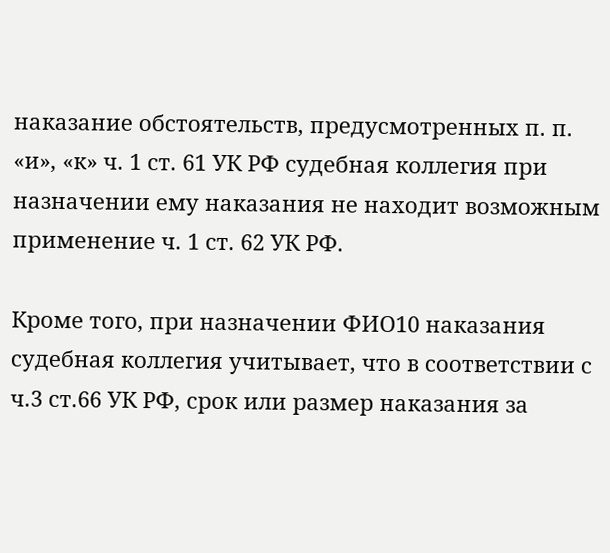наказание обстоятельств, предусмотренных п. п. «и», «к» ч. 1 ст. 61 УК РФ судебная коллегия при назначении ему наказания не находит возможным применение ч. 1 ст. 62 УК РФ.

Кроме того, при назначении ФИО10 наказания судебная коллегия учитывает, что в соответствии с ч.3 ст.66 УК РФ, срок или размер наказания за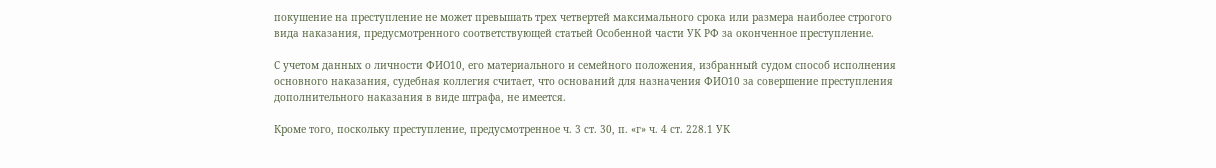покушение на преступление не может превышать трех четвертей максимального срока или размера наиболее строгого вида наказания, предусмотренного соответствующей статьей Особенной части УК РФ за оконченное преступление.

С учетом данных о личности ФИО10, его материального и семейного положения, избранный судом способ исполнения основного наказания, судебная коллегия считает, что оснований для назначения ФИО10 за совершение преступления дополнительного наказания в виде штрафа, не имеется.

Кроме того, поскольку преступление, предусмотренное ч. 3 ст. 30, п. «г» ч. 4 ст. 228.1 УК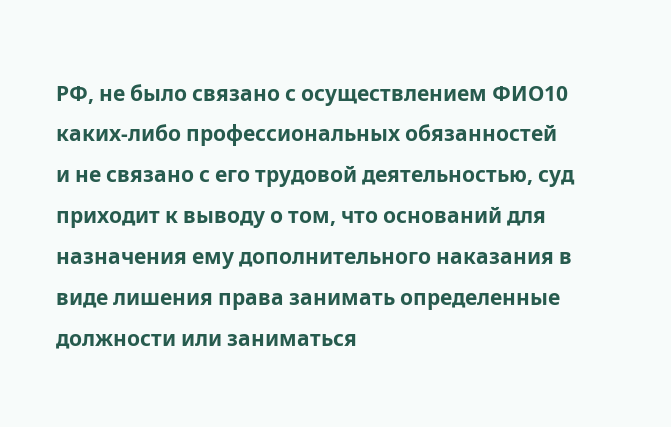РФ, не было связано с осуществлением ФИО10 каких-либо профессиональных обязанностей и не связано с его трудовой деятельностью, суд приходит к выводу о том, что оснований для назначения ему дополнительного наказания в виде лишения права занимать определенные должности или заниматься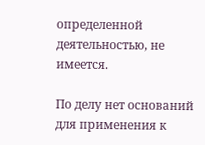определенной деятельностью, не имеется.

По делу нет оснований для применения к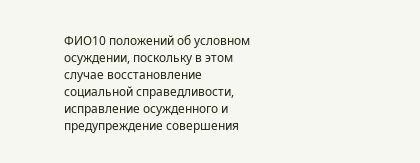ФИО10 положений об условном осуждении, поскольку в этом случае восстановление социальной справедливости, исправление осужденного и предупреждение совершения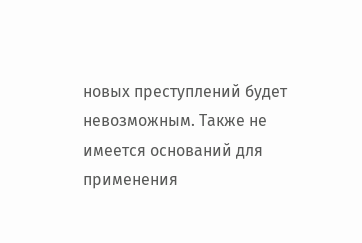новых преступлений будет невозможным. Также не имеется оснований для применения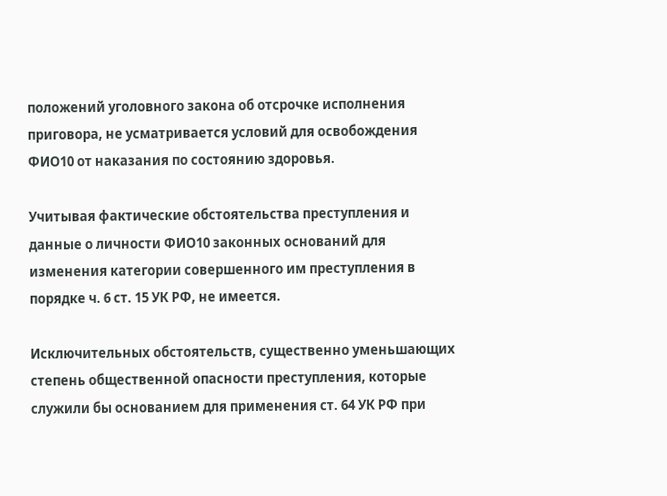положений уголовного закона об отсрочке исполнения приговора, не усматривается условий для освобождения ФИО10 от наказания по состоянию здоровья.

Учитывая фактические обстоятельства преступления и данные о личности ФИО10 законных оснований для изменения категории совершенного им преступления в порядке ч. 6 ст. 15 УК РФ, не имеется.

Исключительных обстоятельств, существенно уменьшающих степень общественной опасности преступления, которые служили бы основанием для применения ст. 64 УК РФ при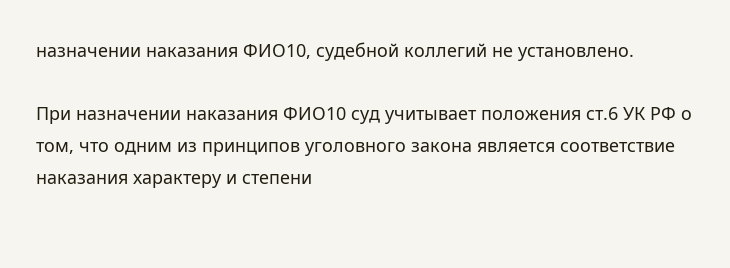назначении наказания ФИО10, судебной коллегий не установлено.

При назначении наказания ФИО10 суд учитывает положения ст.6 УК РФ о том, что одним из принципов уголовного закона является соответствие наказания характеру и степени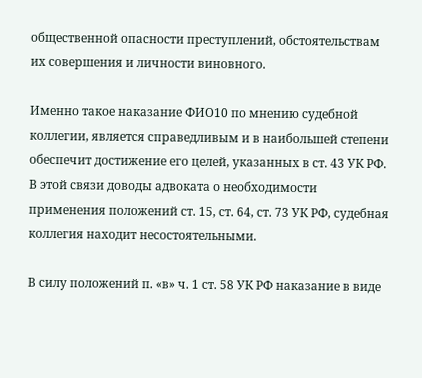общественной опасности преступлений, обстоятельствам их совершения и личности виновного.

Именно такое наказание ФИО10 по мнению судебной коллегии, является справедливым и в наибольшей степени обеспечит достижение его целей, указанных в ст. 43 УК РФ. В этой связи доводы адвоката о необходимости применения положений ст. 15, ст. 64, ст. 73 УК РФ, судебная коллегия находит несостоятельными.

В силу положений п. «в» ч. 1 ст. 58 УК РФ наказание в виде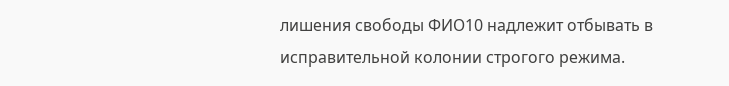лишения свободы ФИО10 надлежит отбывать в исправительной колонии строгого режима.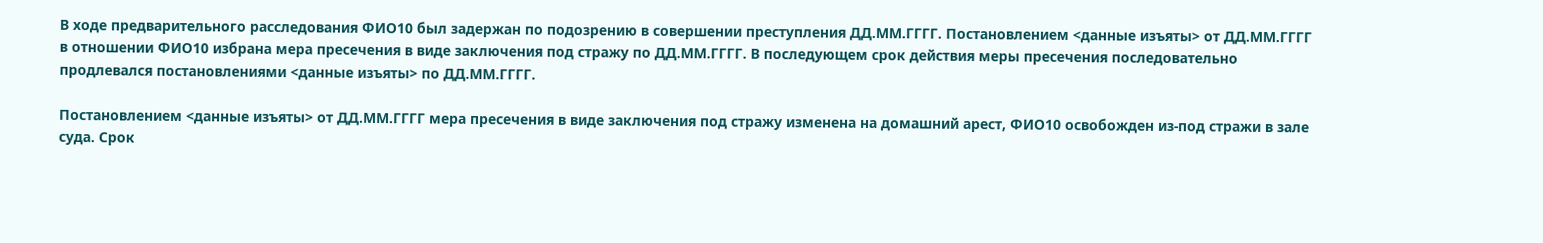В ходе предварительного расследования ФИО10 был задержан по подозрению в совершении преступления ДД.ММ.ГГГГ. Постановлением <данные изъяты> от ДД.ММ.ГГГГ в отношении ФИО10 избрана мера пресечения в виде заключения под стражу по ДД.ММ.ГГГГ. В последующем срок действия меры пресечения последовательно продлевался постановлениями <данные изъяты> по ДД.ММ.ГГГГ.

Постановлением <данные изъяты> от ДД.ММ.ГГГГ мера пресечения в виде заключения под стражу изменена на домашний арест, ФИО10 освобожден из-под стражи в зале суда. Срок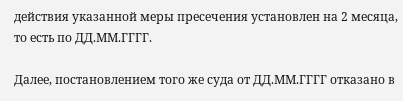действия указанной меры пресечения установлен на 2 месяца, то есть по ДД.ММ.ГГГГ.

Далее, постановлением того же суда от ДД.ММ.ГГГГ отказано в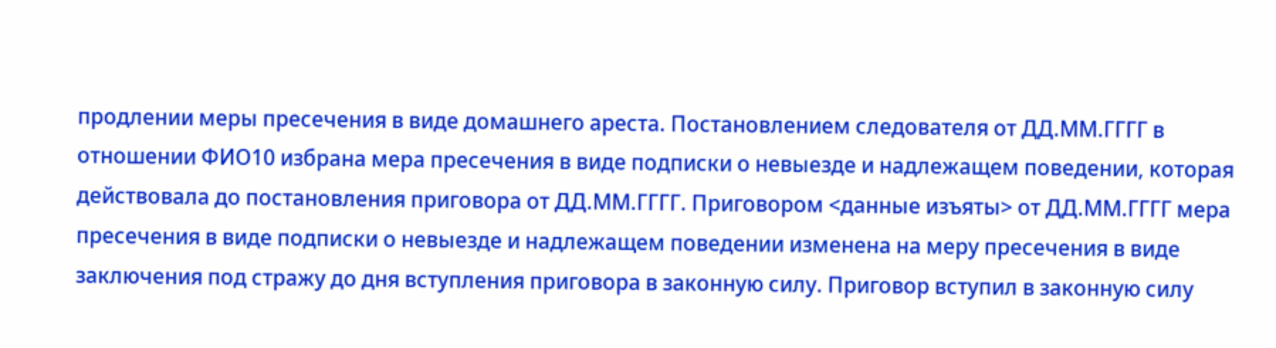продлении меры пресечения в виде домашнего ареста. Постановлением следователя от ДД.ММ.ГГГГ в отношении ФИО10 избрана мера пресечения в виде подписки о невыезде и надлежащем поведении, которая действовала до постановления приговора от ДД.ММ.ГГГГ. Приговором <данные изъяты> от ДД.ММ.ГГГГ мера пресечения в виде подписки о невыезде и надлежащем поведении изменена на меру пресечения в виде заключения под стражу до дня вступления приговора в законную силу. Приговор вступил в законную силу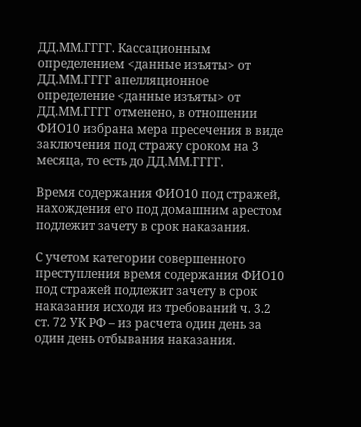ДД.ММ.ГГГГ. Кассационным определением <данные изъяты> от ДД.ММ.ГГГГ апелляционное определение <данные изъяты> от ДД.ММ.ГГГГ отменено, в отношении ФИО10 избрана мера пресечения в виде заключения под стражу сроком на 3 месяца, то есть до ДД.ММ.ГГГГ.

Время содержания ФИО10 под стражей, нахождения его под домашним арестом подлежит зачету в срок наказания.

С учетом категории совершенного преступления время содержания ФИО10 под стражей подлежит зачету в срок наказания исходя из требований ч. 3.2 ст. 72 УК РФ – из расчета один день за один день отбывания наказания.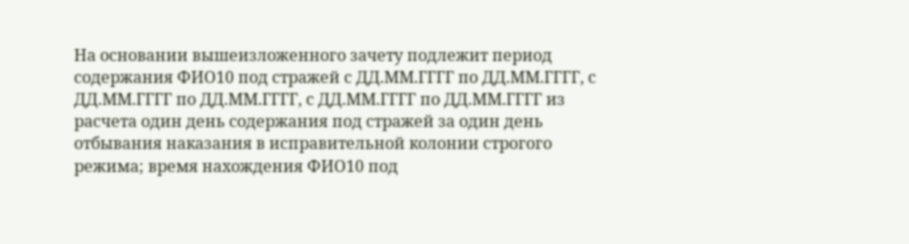На основании вышеизложенного зачету подлежит период содержания ФИО10 под стражей с ДД.ММ.ГГГГ по ДД.ММ.ГГГГ, с ДД.ММ.ГГГГ по ДД.ММ.ГГГГ, с ДД.ММ.ГГГГ по ДД.ММ.ГГГГ из расчета один день содержания под стражей за один день отбывания наказания в исправительной колонии строгого режима; время нахождения ФИО10 под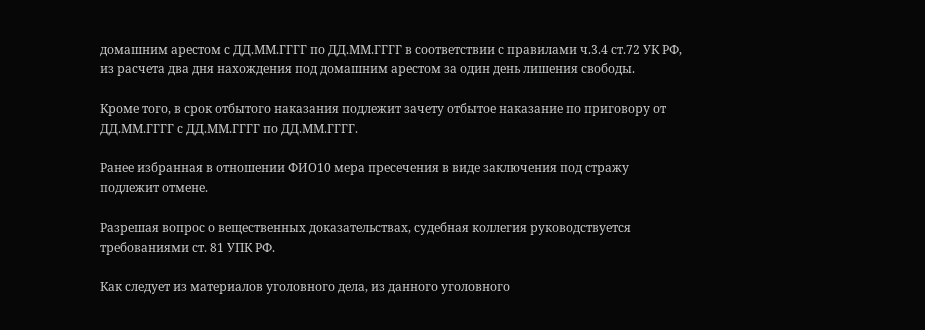домашним арестом с ДД.ММ.ГГГГ по ДД.ММ.ГГГГ в соответствии с правилами ч.3.4 ст.72 УК РФ, из расчета два дня нахождения под домашним арестом за один день лишения свободы.

Кроме того, в срок отбытого наказания подлежит зачету отбытое наказание по приговору от ДД.ММ.ГГГГ с ДД.ММ.ГГГГ по ДД.ММ.ГГГГ.

Ранее избранная в отношении ФИО10 мера пресечения в виде заключения под стражу подлежит отмене.

Разрешая вопрос о вещественных доказательствах, судебная коллегия руководствуется требованиями ст. 81 УПК РФ.

Как следует из материалов уголовного дела, из данного уголовного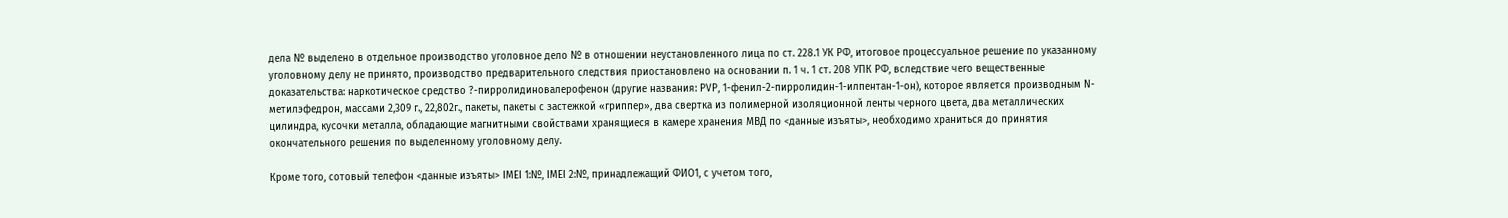дела № выделено в отдельное производство уголовное дело № в отношении неустановленного лица по ст. 228.1 УК РФ, итоговое процессуальное решение по указанному уголовному делу не принято, производство предварительного следствия приостановлено на основании п. 1 ч. 1 ст. 208 УПК РФ, вследствие чего вещественные доказательства: наркотическое средство ?-пирролидиновалерофенон (другие названия: PVP, 1-фенил-2-пирролидин-1-илпентан-1-он), которое является производным N-метилэфедрон, массами 2,309 г., 22,802г., пакеты, пакеты с застежкой «гриппер», два свертка из полимерной изоляционной ленты черного цвета, два металлических цилиндра, кусочки металла, обладающие магнитными свойствами хранящиеся в камере хранения МВД по <данные изъяты>, необходимо храниться до принятия окончательного решения по выделенному уголовному делу.

Кроме того, сотовый телефон <данные изъяты> IMEI 1:№, IMEI 2:№, принадлежащий ФИО1, с учетом того,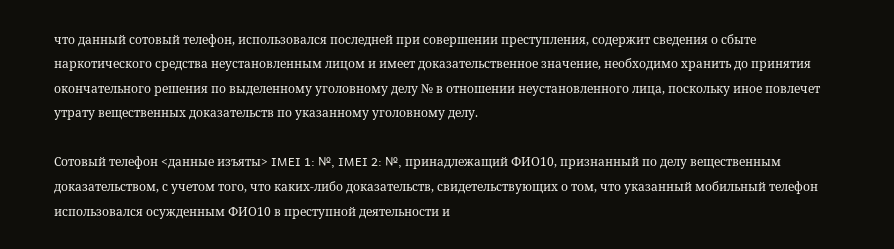что данный сотовый телефон, использовался последней при совершении преступления, содержит сведения о сбыте наркотического средства неустановленным лицом и имеет доказательственное значение, необходимо хранить до принятия окончательного решения по выделенному уголовному делу № в отношении неустановленного лица, поскольку иное повлечет утрату вещественных доказательств по указанному уголовному делу.

Сотовый телефон <данные изъяты> IMEI 1: №, IMEI 2: №, принадлежащий ФИО10, признанный по делу вещественным доказательством, с учетом того, что каких-либо доказательств, свидетельствующих о том, что указанный мобильный телефон использовался осужденным ФИО10 в преступной деятельности и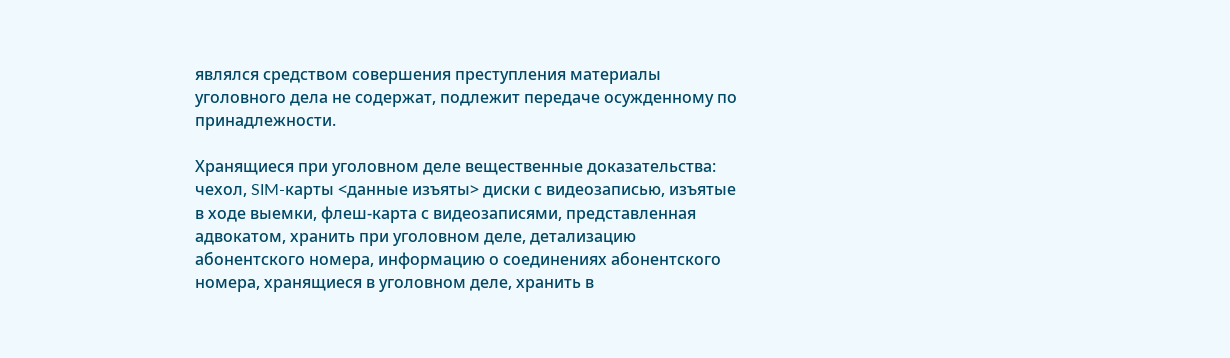являлся средством совершения преступления материалы уголовного дела не содержат, подлежит передаче осужденному по принадлежности.

Хранящиеся при уголовном деле вещественные доказательства: чехол, SIM-карты <данные изъяты> диски с видеозаписью, изъятые в ходе выемки, флеш-карта с видеозаписями, представленная адвокатом, хранить при уголовном деле, детализацию абонентского номера, информацию о соединениях абонентского номера, хранящиеся в уголовном деле, хранить в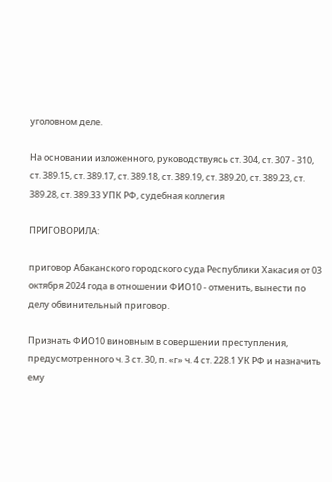уголовном деле.

На основании изложенного, руководствуясь ст. 304, ст. 307 - 310, ст. 389.15, ст. 389.17, ст. 389.18, ст. 389.19, ст. 389.20, ст. 389.23, ст. 389.28, ст. 389.33 УПК РФ, судебная коллегия

ПРИГОВОРИЛА:

приговор Абаканского городского суда Республики Хакасия от 03 октября 2024 года в отношении ФИО10 - отменить, вынести по делу обвинительный приговор.

Признать ФИО10 виновным в совершении преступления, предусмотренного ч. 3 ст. 30, п. «г» ч. 4 ст. 228.1 УК РФ и назначить ему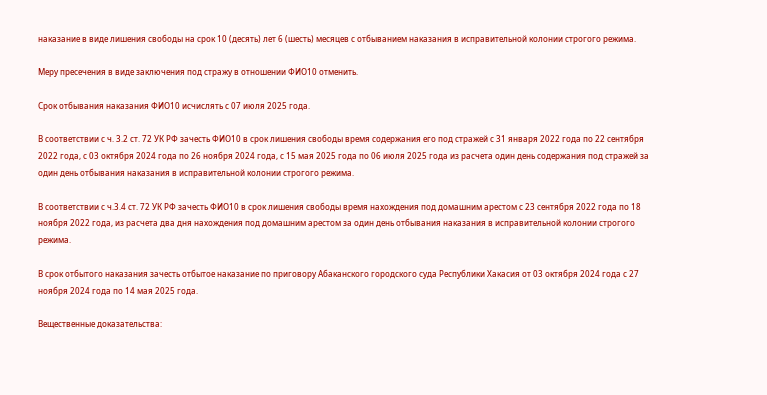наказание в виде лишения свободы на срок 10 (десять) лет 6 (шесть) месяцев с отбыванием наказания в исправительной колонии строгого режима.

Меру пресечения в виде заключения под стражу в отношении ФИО10 отменить.

Срок отбывания наказания ФИО10 исчислять с 07 июля 2025 года.

В соответствии с ч. 3.2 ст. 72 УК РФ зачесть ФИО10 в срок лишения свободы время содержания его под стражей с 31 января 2022 года по 22 сентября 2022 года, с 03 октября 2024 года по 26 ноября 2024 года, с 15 мая 2025 года по 06 июля 2025 года из расчета один день содержания под стражей за один день отбывания наказания в исправительной колонии строгого режима.

В соответствии с ч.3.4 ст. 72 УК РФ зачесть ФИО10 в срок лишения свободы время нахождения под домашним арестом с 23 сентября 2022 года по 18 ноября 2022 года, из расчета два дня нахождения под домашним арестом за один день отбывания наказания в исправительной колонии строгого режима.

В срок отбытого наказания зачесть отбытое наказание по приговору Абаканского городского суда Республики Хакасия от 03 октября 2024 года с 27 ноября 2024 года по 14 мая 2025 года.

Вещественные доказательства: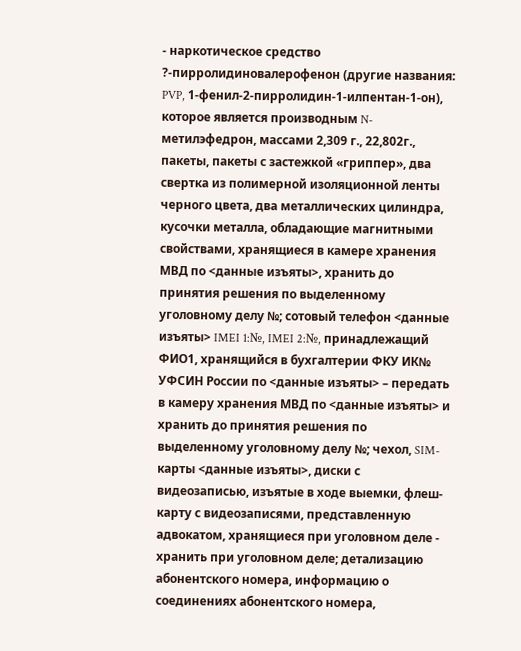- наркотическое средство ?-пирролидиновалерофенон (другие названия: PVP, 1-фенил-2-пирролидин-1-илпентан-1-он), которое является производным N-метилэфедрон, массами 2,309 г., 22,802г., пакеты, пакеты с застежкой «гриппер», два свертка из полимерной изоляционной ленты черного цвета, два металлических цилиндра, кусочки металла, обладающие магнитными свойствами, хранящиеся в камере хранения МВД по <данные изъяты>, хранить до принятия решения по выделенному уголовному делу №; сотовый телефон <данные изъяты> IMEI 1:№, IMEI 2:№, принадлежащий ФИО1, хранящийся в бухгалтерии ФКУ ИК№ УФСИН России по <данные изъяты> – передать в камеру хранения МВД по <данные изъяты> и хранить до принятия решения по выделенному уголовному делу №; чехол, SIM-карты <данные изъяты>, диски с видеозаписью, изъятые в ходе выемки, флеш-карту с видеозаписями, представленную адвокатом, хранящиеся при уголовном деле - хранить при уголовном деле; детализацию абонентского номера, информацию о соединениях абонентского номера,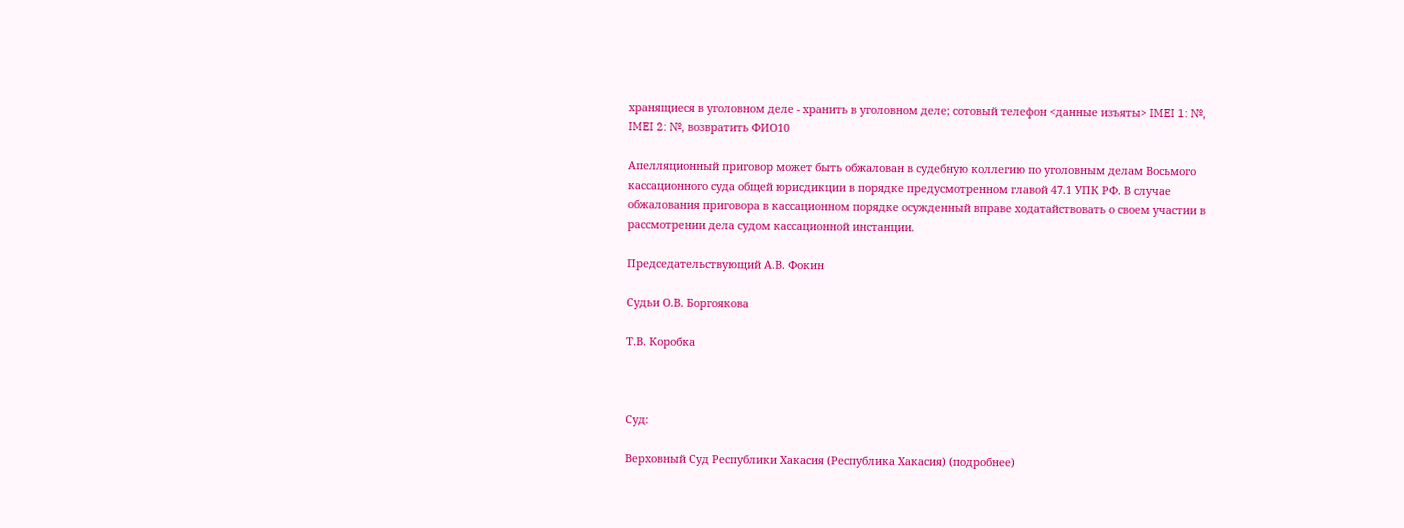хранящиеся в уголовном деле - хранить в уголовном деле; сотовый телефон <данные изъяты> IMEI 1: №, IMEI 2: №, возвратить ФИО10

Апелляционный приговор может быть обжалован в судебную коллегию по уголовным делам Восьмого кассационного суда общей юрисдикции в порядке предусмотренном главой 47.1 УПК РФ. В случае обжалования приговора в кассационном порядке осужденный вправе ходатайствовать о своем участии в рассмотрении дела судом кассационной инстанции.

Председательствующий А.В. Фокин

Судьи О.В. Боргоякова

Т.В. Коробка



Суд:

Верховный Суд Республики Хакасия (Республика Хакасия) (подробнее)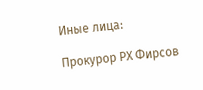Иные лица:

Прокурор РХ Фирсов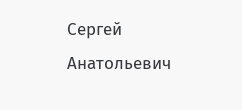Сергей Анатольевич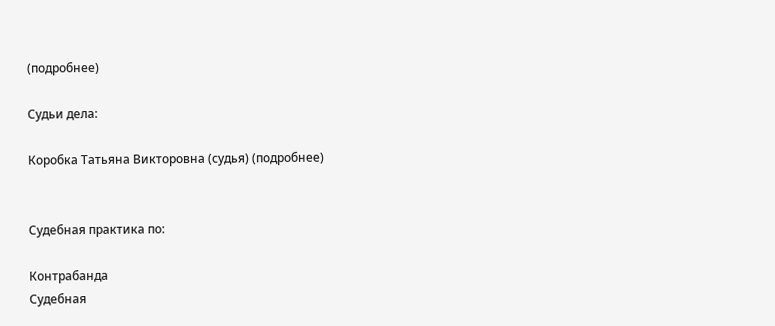(подробнее)

Судьи дела:

Коробка Татьяна Викторовна (судья) (подробнее)


Судебная практика по:

Контрабанда
Судебная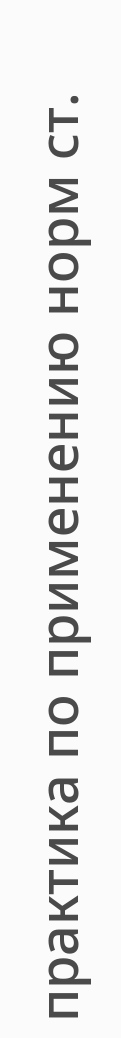практика по применению норм ст.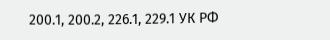200.1, 200.2, 226.1, 229.1 УК РФ